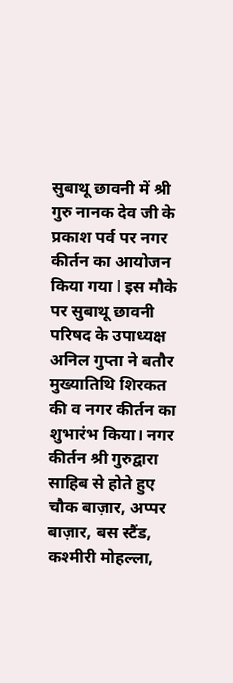सुबाथू छावनी में श्री गुरु नानक देव जी के प्रकाश पर्व पर नगर कीर्तन का आयोजन किया गया l इस मौके पर सुबाथू छावनी परिषद के उपाध्यक्ष अनिल गुप्ता ने बतौर मुख्यातिथि शिरकत की व नगर कीर्तन का शुभारंभ किया। नगर कीर्तन श्री गुरुद्वारा साहिब से होते हुए चौक बाज़ार, अप्पर बाज़ार, बस स्टैंड, कश्मीरी मोहल्ला,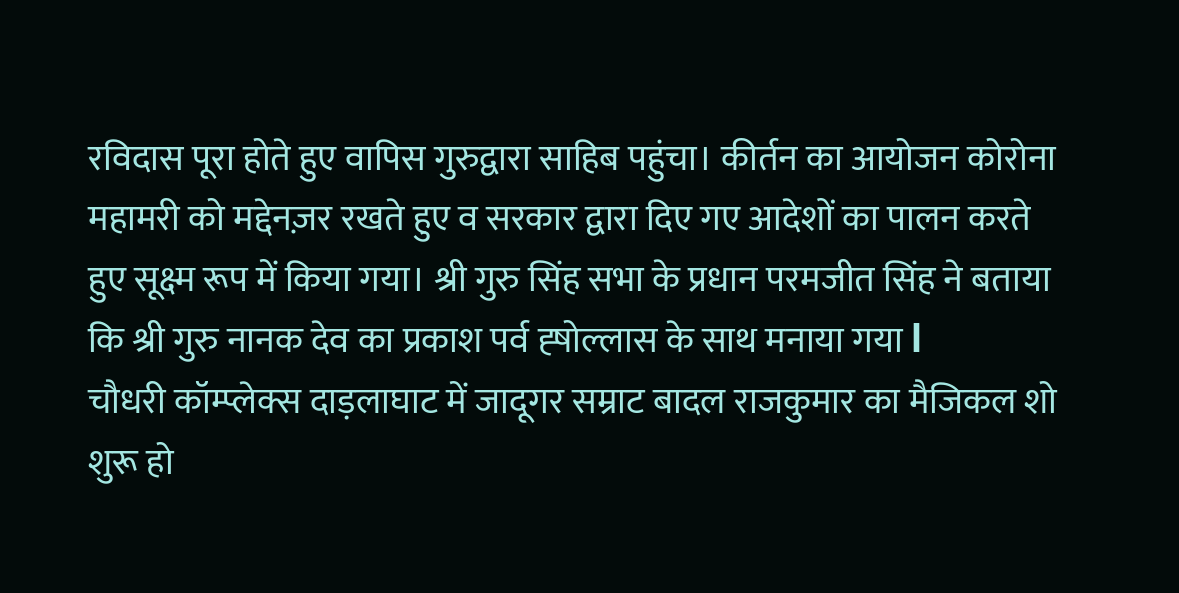रविदास पूरा होते हुए वापिस गुरुद्वारा साहिब पहुंचा। कीर्तन का आयोजन कोरोना महामरी को मद्देनज़र रखते हुए व सरकार द्वारा दिए गए आदेशों का पालन करते हुए सूक्ष्म रूप में किया गया। श्री गुरु सिंह सभा के प्रधान परमजीत सिंह ने बताया कि श्री गुरु नानक देव का प्रकाश पर्व ह्षोल्लास के साथ मनाया गया l
चौधरी कॉम्प्लेक्स दाड़लाघाट में जादूगर सम्राट बादल राजकुमार का मैजिकल शो शुरू हो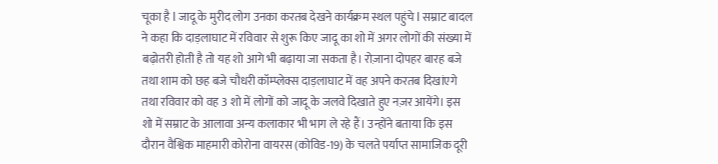चूका है l जादू के मुरीद लोग उनका करतब देखने कार्यक्रम स्थल पहुंचे l सम्राट बादल ने कहा कि दाड़लाघाट में रविवार से शुरू किए जादू का शो में अगर लोगों की संख्या में बढ़ोतरी होती है तो यह शो आगे भी बढ़ाया जा सकता है। रोज़ाना दोपहर बारह बजे तथा शाम को छह बजे चौधरी कॉम्प्लेक्स दाड़लाघाट में वह अपने करतब दिखांएगे तथा रविवार को वह 3 शो में लोगों को जादू के जलवे दिखाते हुए नज़र आयेंगे। इस शो में सम्राट के आलावा अन्य कलाकार भी भाग ले रहे हैं। उन्होंने बताया कि इस दौरान वैश्विक माहमारी कोरोना वायरस (कोविड-19) के चलते पर्याप्त सामाजिक दूरी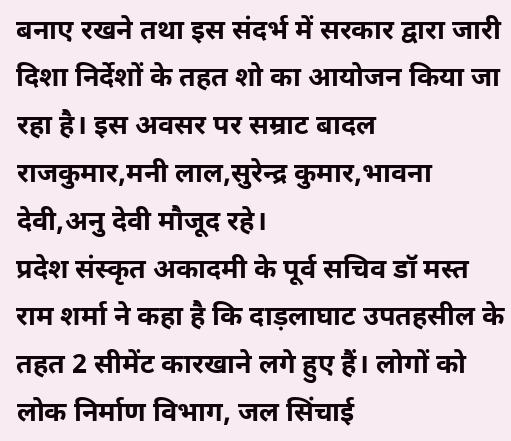बनाए रखने तथा इस संदर्भ में सरकार द्वारा जारी दिशा निर्देशों के तहत शो का आयोजन किया जा रहा है। इस अवसर पर सम्राट बादल राजकुमार,मनी लाल,सुरेन्द्र कुमार,भावना देवी,अनु देवी मौजूद रहे।
प्रदेश संस्कृत अकादमी के पूर्व सचिव डॉ मस्त राम शर्मा ने कहा है कि दाड़लाघाट उपतहसील के तहत 2 सीमेंट कारखाने लगे हुए हैं। लोगों को लोक निर्माण विभाग, जल सिंचाई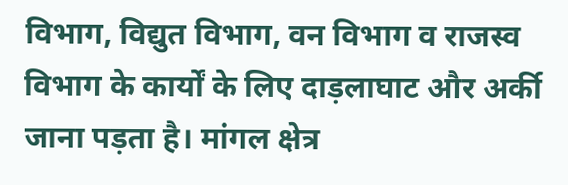विभाग, विद्युत विभाग, वन विभाग व राजस्व विभाग के कार्यों के लिए दाड़लाघाट और अर्की जाना पड़ता है। मांगल क्षेत्र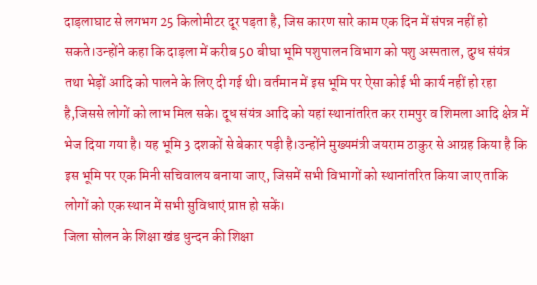दाड़लाघाट से लगभग 25 किलोमीटर दूर पड़ता है, जिस कारण सारे काम एक दिन में संपन्न नहीं हो सकते।उन्होंने कहा कि दाड़ला में करीब 50 बीघा भूमि पशुपालन विभाग को पशु अस्पताल, दुग्ध संयंत्र तथा भेड़ों आदि को पालने के लिए दी गई थी। वर्तमान में इस भूमि पर ऐसा कोई भी कार्य नहीं हो रहा है,जिससे लोगों को लाभ मिल सके। दूध संयंत्र आदि को यहां स्थानांतरित कर रामपुर व शिमला आदि क्षेत्र में भेज दिया गया है। यह भूमि 3 दशकों से बेकार पड़ी है।उन्होंने मुख्यमंत्री जयराम ठाकुर से आग्रह किया है कि इस भूमि पर एक मिनी सचिवालय बनाया जाए, जिसमें सभी विभागों को स्थानांतरित किया जाए ताकि लोगों को एक स्थान में सभी सुविधाएं प्राप्त हो सकें।
जिला सोलन के शिक्षा खंड धुन्दन की शिक्षा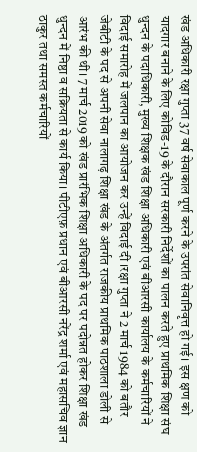खंड अधिकारी रक्षा गुप्ता 37 वर्ष सेवाकाल पूर्ण करने के उपरांत सेवानिवृत्त हो गई। इस क्षण को यादगार बनाने के लिए कोविड-19 के दौरान सरकारी निर्देशों का पालन करते हुए प्राथमिक शिक्षा संघ धुन्दन के पदाधिकारी, मुख्य शिक्षक खंड शिक्षा अधिकारी एवं बीआरसी कार्यालय के कर्मचारियों ने विदाई समारोह में जलपान का आयोजन कर उन्हें विदाई दी ।रक्षा गुप्ता ने 2 मार्च 1984 को बतौर जेबीटी के पद से अपनी सेवा नालागढ़ शिक्षा खंड के अंतर्गत राजकीय प्राथमिक पाठशाला डोली से आरंभ की थी। 7 मार्च 2019 को खंड प्रारंभिक शिक्षा अधिकारी के पद पर पदोन्नत होकर शिक्षा खंड धुन्दन में निष्ठा व सक्रियता से कार्य किया। पीटीएफ़ प्रधान एवं बीआरसी नरेंद्र शर्मा एवं महासचिव ज्ञान ठाकुर तथा समस्त कर्मचारियों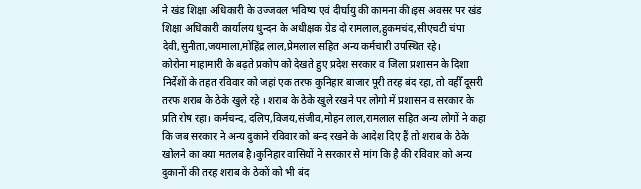ने खंड शिक्षा अधिकारी के उज्जवल भविष्य एवं दीर्घायु की कामना की।इस अवसर पर खंड शिक्षा अधिकारी कार्यालय धुन्दन के अधीक्षक ग्रेड दो रामलाल,हुकमचंद,सीएचटी चंपा देवी,सुनीता,जयमाला,मोहिंद्र लाल,प्रेमलाल सहित अन्य कर्मचारी उपस्थित रहे।
कोरोना माहामारी के बढ़ते प्रकोप को देखते हुए प्रदेश सरकार व जिला प्रशासन के दिशा निर्देशों के तहत रविवार को जहां एक तरफ कुनिहार बाजार पूरी तरह बंद रहा, तो वहीँ दूसरी तरफ शराब के ठेके खुले रहे । शराब के ठेके खुले रखने पर लोगो में प्रशासन व सरकार के प्रति रोष रहा। कर्मचन्द, दलिप,विजय,संजीव,मोहन लाल,रामलाल सहित अन्य लोगों ने कहा कि जब सरकार ने अन्य दुकाने रविवार को बन्द रखने के आदेश दिए हैं तो शराब के ठेके खोलने का क्या मतलब है।कुनिहार वासियों ने सरकार से मांग कि है की रविवार को अन्य दुकानों की तरह शराब के ठेकों को भी बंद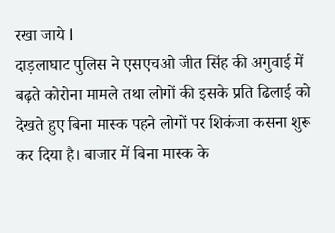रखा जाये l
दाड़लाघाट पुलिस ने एसएचओ जीत सिंह की अगुवाई में बढ़ते कोरोना मामले तथा लोगों की इसके प्रति ढिलाई को देखते हुए बिना मास्क पहने लोगों पर शिकंजा कसना शुरू कर दिया है। बाजार में बिना मास्क के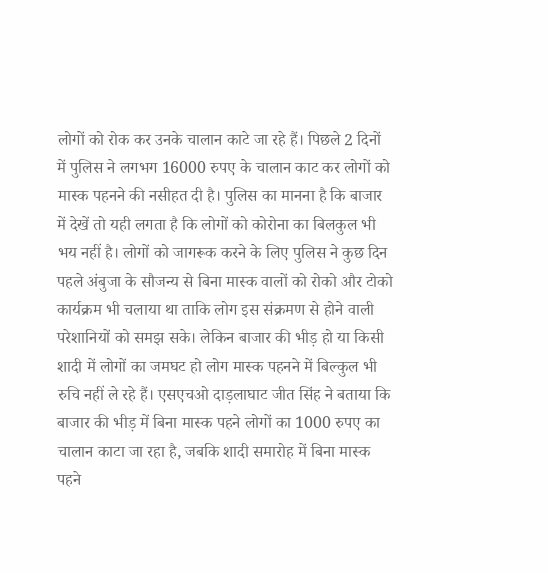लोगों को रोक कर उनके चालान काटे जा रहे हैं। पिछले 2 दिनों में पुलिस ने लगभग 16000 रुपए के चालान काट कर लोगों को मास्क पहनने की नसीहत दी है। पुलिस का मानना है कि बाजार में देखें तो यही लगता है कि लोगों को कोरोना का बिलकुल भी भय नहीं है। लोगों को जागरूक करने के लिए पुलिस ने कुछ दिन पहले अंबुजा के सौजन्य से बिना मास्क वालों को रोको और टोको कार्यक्रम भी चलाया था ताकि लोग इस संक्रमण से होने वाली परेशानियों को समझ सके। लेकिन बाजार की भीड़ हो या किसी शादी में लोगों का जमघट हो लोग मास्क पहनने में बिल्कुल भी रुचि नहीं ले रहे हैं। एसएचओ दाड़लाघाट जीत सिंह ने बताया कि बाजार की भीड़ में बिना मास्क पहने लोगों का 1000 रुपए का चालान काटा जा रहा है, जबकि शादी समारोह में बिना मास्क पहने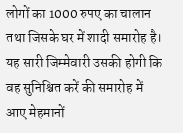लोगों का 1000 रुपए का चालान तथा जिसके घर में शादी समारोह है। यह सारी जिम्मेवारी उसकी होगी कि वह सुनिश्चित करें की समारोह में आए मेहमानों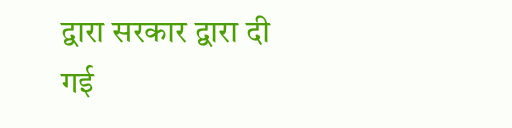द्वारा सरकार द्वारा दी गई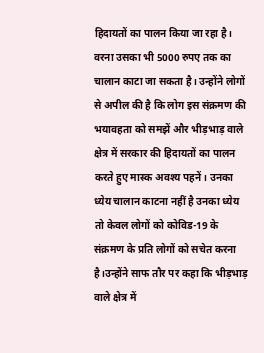हिदायतों का पालन किया जा रहा है। वरना उसका भी 5000 रुपए तक का चालान काटा जा सकता है। उन्होंने लोगों से अपील की है कि लोग इस संक्रमण की भयावहता को समझें और भीड़भाड़ वाले क्षेत्र में सरकार की हिदायतों का पालन करते हुए मास्क अवश्य पहनें। उनका ध्येय चालान काटना नहीं है उनका ध्येय तो केवल लोगों को कोविड-19 के संक्रमण के प्रति लोगों को सचेत करना है।उन्होंने साफ तौर पर कहा कि भीड़भाड़ वाले क्षेत्र में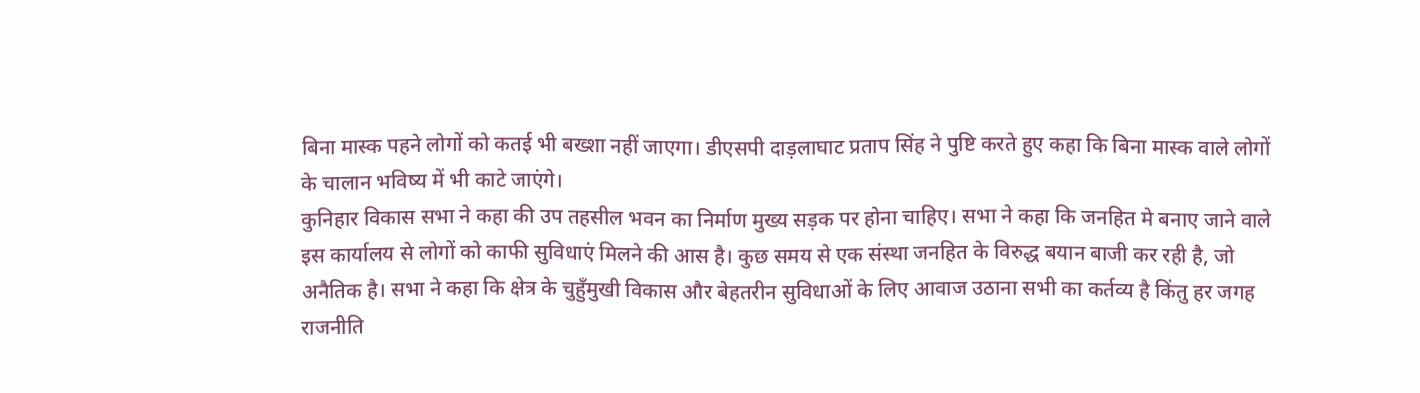बिना मास्क पहने लोगों को कतई भी बख्शा नहीं जाएगा। डीएसपी दाड़लाघाट प्रताप सिंह ने पुष्टि करते हुए कहा कि बिना मास्क वाले लोगों के चालान भविष्य में भी काटे जाएंगे।
कुनिहार विकास सभा ने कहा की उप तहसील भवन का निर्माण मुख्य सड़क पर होना चाहिए। सभा ने कहा कि जनहित मे बनाए जाने वाले इस कार्यालय से लोगों को काफी सुविधाएं मिलने की आस है। कुछ समय से एक संस्था जनहित के विरुद्ध बयान बाजी कर रही है, जो अनैतिक है। सभा ने कहा कि क्षेत्र के चुहुँमुखी विकास और बेहतरीन सुविधाओं के लिए आवाज उठाना सभी का कर्तव्य है किंतु हर जगह राजनीति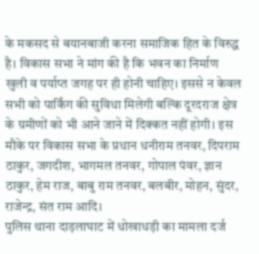के मकसद से बयानबाजी करना समाजिक हित के विरुद्ध है। विकास सभा ने मांग की है कि भवन का निर्माण खुली व पर्याप्त जगह पर ही होनी चाहिए। इससे न केवल सभी को पार्किंग की सुविधा मिलेगी बल्कि दूरदराज क्षेत्र के ग्रमीणों को भी आने जाने में दिक्कत नहीं होगी। इस मौके पर विकास सभा के प्रधान धनीराम तनवर, दिपराम ठाकुर, जगदीश, भागमल तनवर, गोपाल पंवर, ज्ञान ठाकुर, हेम राज, बाबु राम तनवर, बलबीर, मोहन, सुंदर, राजेन्द्र, संत राम आदि।
पुलिस थाना दाड़लाघाट में धोखाधड़ी का मामला दर्ज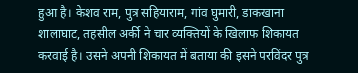हुआ है। केशव राम, पुत्र सहियाराम, गांव घुमारी, डाकखाना शालाघाट, तहसील अर्की ने चार व्यक्तियों के खिलाफ शिकायत करवाई है। उसने अपनी शिकायत में बताया की इसने परविंदर पुत्र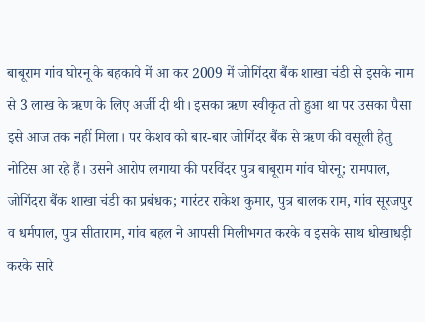बाबूराम गांव घोरनू के बहकावे में आ कर 2009 में जोगिंदरा बैंक शाखा चंडी से इसके नाम से 3 लाख के ऋण के लिए अर्जी दी थी। इसका ऋण स्वीकृत तो हुआ था पर उसका पैसा इसे आज तक नहीं मिला। पर केशव को बार-बार जोगिंदर बैंक से ऋण की वसूली हेतु नोटिस आ रहे हैं। उसने आरोप लगाया की परविंदर पुत्र बाबूराम गांव घोरनू; रामपाल, जोगिंदरा बैंक शाखा चंडी का प्रबंधक; गारंटर राकेश कुमार, पुत्र बालक राम, गांव सूरजपुर व धर्मपाल, पुत्र सीताराम, गांव बहल ने आपसी मिलीभगत करके व इसके साथ धोखाधड़ी करके सारे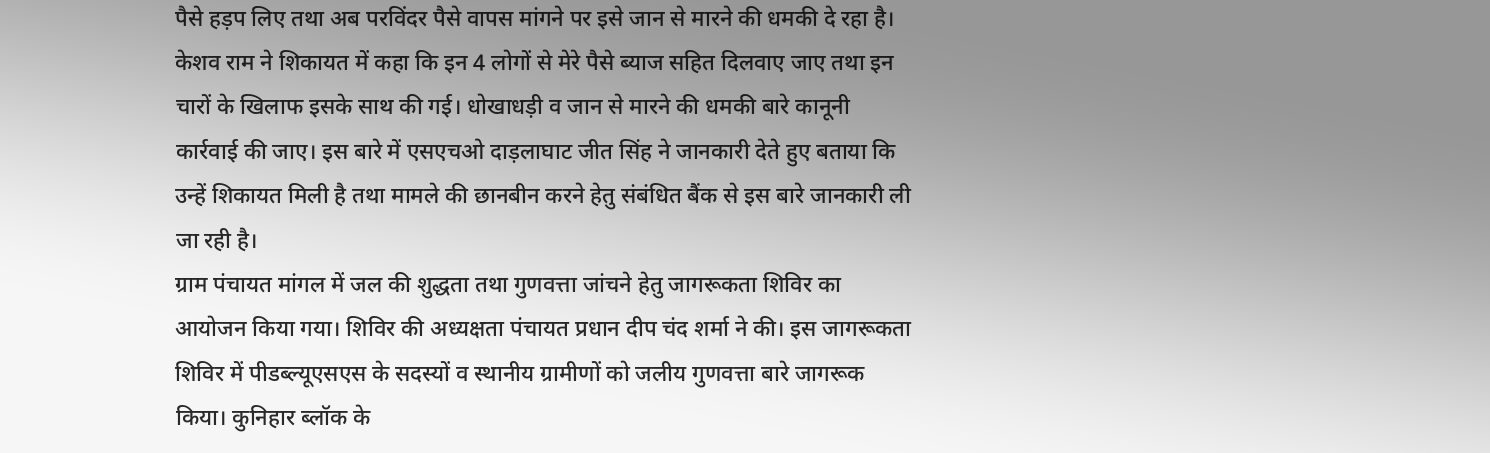पैसे हड़प लिए तथा अब परविंदर पैसे वापस मांगने पर इसे जान से मारने की धमकी दे रहा है। केशव राम ने शिकायत में कहा कि इन 4 लोगों से मेरे पैसे ब्याज सहित दिलवाए जाए तथा इन चारों के खिलाफ इसके साथ की गई। धोखाधड़ी व जान से मारने की धमकी बारे कानूनी कार्रवाई की जाए। इस बारे में एसएचओ दाड़लाघाट जीत सिंह ने जानकारी देते हुए बताया कि उन्हें शिकायत मिली है तथा मामले की छानबीन करने हेतु संबंधित बैंक से इस बारे जानकारी ली जा रही है।
ग्राम पंचायत मांगल में जल की शुद्धता तथा गुणवत्ता जांचने हेतु जागरूकता शिविर का आयोजन किया गया। शिविर की अध्यक्षता पंचायत प्रधान दीप चंद शर्मा ने की। इस जागरूकता शिविर में पीडब्ल्यूएसएस के सदस्यों व स्थानीय ग्रामीणों को जलीय गुणवत्ता बारे जागरूक किया। कुनिहार ब्लॉक के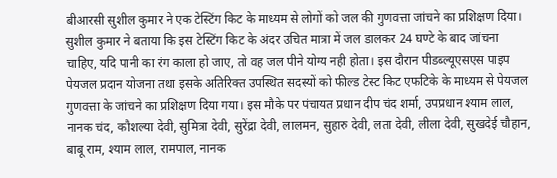बीआरसी सुशील कुमार ने एक टेस्टिंग किट के माध्यम से लोगों को जल की गुणवत्ता जांचने का प्रशिक्षण दिया। सुशील कुमार ने बताया कि इस टेस्टिंग किट के अंदर उचित मात्रा में जल डालकर 24 घण्टे के बाद जांचना चाहिए, यदि पानी का रंग काला हो जाए, तो वह जल पीने योग्य नही होता। इस दौरान पीडब्ल्यूएसएस पाइप पेयजल प्रदान योजना तथा इसके अतिरिक्त उपस्थित सदस्यों को फील्ड टेस्ट किट एफटिके के माध्यम से पेयजल गुणवत्ता के जांचने का प्रशिक्षण दिया गया। इस मौके पर पंचायत प्रधान दीप चंद शर्मा, उपप्रधान श्याम लाल, नानक चंद, कौशल्या देवी, सुमित्रा देवी, सुरेंद्रा देवी, लालमन, सुहारु देवी, लता देवी, लीला देवी, सुखदेई चौहान, बाबू राम, श्याम लाल, रामपाल, नानक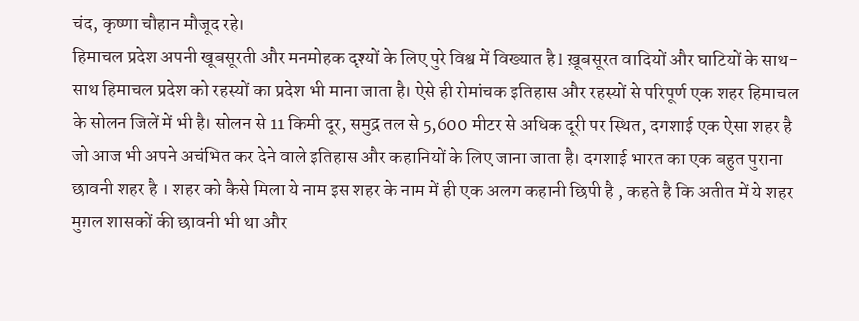चंद, कृष्णा चौहान मौजूद रहे।
हिमाचल प्रदेश अपनी खूबसूरती और मनमोहक दृश्यों के लिए पुरे विश्व में विख्यात है l ख़ूबसूरत वादियों और घाटियों के साथ-साथ हिमाचल प्रदेश को रहस्यों का प्रदेश भी माना जाता है। ऐसे ही रोमांचक इतिहास और रहस्यों से परिपूर्ण एक शहर हिमाचल के सोलन जिलें में भी है। सोलन से 11 किमी दूर, समुद्र तल से 5,600 मीटर से अधिक दूरी पर स्थित, दगशाई एक ऐसा शहर है जो आज भी अपने अचंभित कर देने वाले इतिहास और कहानियों के लिए जाना जाता है। दगशाई भारत का एक बहुत पुराना छावनी शहर है । शहर को कैसे मिला ये नाम इस शहर के नाम में ही एक अलग कहानी छिपी है , कहते है कि अतीत में ये शहर मुग़ल शासकों की छावनी भी था और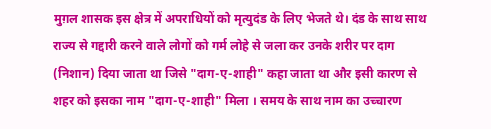मुग़ल शासक इस क्षेत्र में अपराधियों को मृत्युदंड के लिए भेजते थे। दंड के साथ साथ राज्य से गद्दारी करने वाले लोगों को गर्म लोहे से जला कर उनके शरीर पर दाग (निशान) दिया जाता था जिसे "दाग-ए-शाही" कहा जाता था और इसी कारण से शहर को इसका नाम "दाग-ए-शाही" मिला । समय के साथ नाम का उच्चारण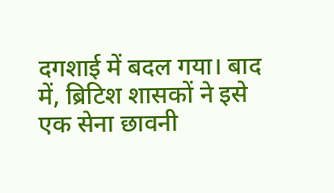दगशाई में बदल गया। बाद में, ब्रिटिश शासकों ने इसे एक सेना छावनी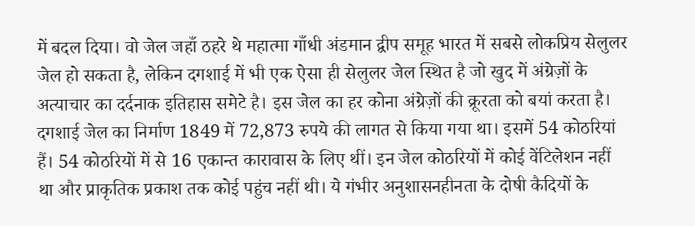में बदल दिया। वो जेल जहाँ ठहरे थे महात्मा गाँधी अंडमान द्वीप समूह भारत में सबसे लोकप्रिय सेलुलर जेल हो सकता है, लेकिन दगशाई में भी एक ऐसा ही सेलुलर जेल स्थित है जो खुद में अंग्रेज़ों के अत्याचार का दर्दनाक इतिहास समेटे है। इस जेल का हर कोना अंग्रेज़ों की क्रूरता को बयां करता है। दगशाई जेल का निर्माण 1849 में 72,873 रुपये की लागत से किया गया था। इसमें 54 कोठरियां हैं। 54 कोठरियों में से 16 एकान्त कारावास के लिए थीं। इन जेल कोठरियों में कोई वेंटिलेशन नहीं था और प्राकृतिक प्रकाश तक कोई पहुंच नहीं थी। ये गंभीर अनुशासनहीनता के दोषी कैदियों के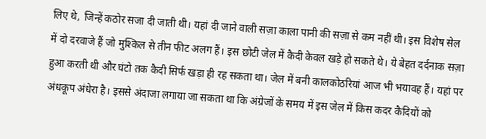लिए थे, जिन्हें कठोर सजा दी जाती थी। यहां दी जाने वाली सज़ा काला पानी की सज़ा से कम नहीं थी। इस विशेष सेल में दो दरवाजे हैं जो मुश्किल से तीन फीट अलग हैं। इस छोटी जेल में कैदी केवल खड़े हो सकते थे। ये बेहत दर्दनाक सज़ा हुआ करती थी और घंटो तक कैदी सिर्फ खड़ा ही रह सकता था। जेल में बनी कालकोठरियां आज भी भयावह हैं। यहां पर अंधकूप अंधेरा है। इससे अंदाजा लगाया जा सकता था कि अंग्रेजों के समय में इस जेल में किस कदर कैदियों को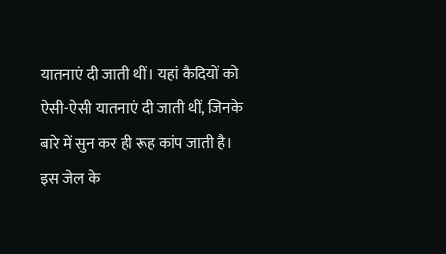यातनाएं दी जाती थीं। यहां कैदियों को ऐसी-ऐसी यातनाएं दी जाती थीं, जिनके बारे में सुन कर ही रूह कांप जाती है। इस जेल के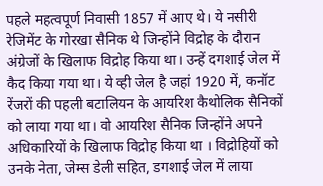पहले महत्वपूर्ण निवासी 1857 में आए थे। ये नसीरी रेजिमेंट के गोरखा सैनिक थे जिन्होंने विद्रोह के दौरान अंग्रेजों के खिलाफ विद्रोह किया था। उन्हें दगशाई जेल में कैद किया गया था। ये व्ही जेल है जहां 1920 में, कनॉट रेंजरों की पहली बटालियन के आयरिश कैथोलिक सैनिकों को लाया गया था। वो आयरिश सैनिक जिन्होंने अपने अधिकारियों के खिलाफ विद्रोह किया था । विद्रोहियों को उनके नेता, जेम्स डेली सहित, डगशाई जेल में लाया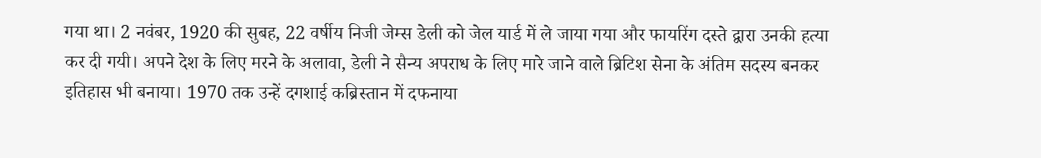गया था। 2 नवंबर, 1920 की सुबह, 22 वर्षीय निजी जेम्स डेली को जेल यार्ड में ले जाया गया और फायरिंग दस्ते द्वारा उनकी हत्या कर दी गयी। अपने देश के लिए मरने के अलावा, डेली ने सैन्य अपराध के लिए मारे जाने वाले ब्रिटिश सेना के अंतिम सदस्य बनकर इतिहास भी बनाया। 1970 तक उन्हें दगशाई कब्रिस्तान में दफनाया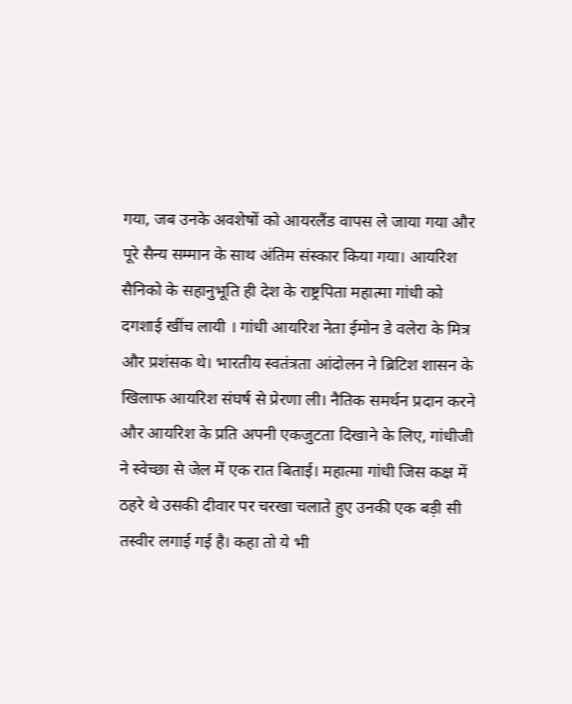गया, जब उनके अवशेषों को आयरलैंड वापस ले जाया गया और पूरे सैन्य सम्मान के साथ अंतिम संस्कार किया गया। आयरिश सैनिको के सहानुभूति ही देश के राष्ट्रपिता महात्मा गांधी को दगशाई खींच लायी । गांधी आयरिश नेता ईमोन डे वलेरा के मित्र और प्रशंसक थे। भारतीय स्वतंत्रता आंदोलन ने ब्रिटिश शासन के खिलाफ आयरिश संघर्ष से प्रेरणा ली। नैतिक समर्थन प्रदान करने और आयरिश के प्रति अपनी एकजुटता दिखाने के लिए, गांधीजी ने स्वेच्छा से जेल में एक रात बिताई। महात्मा गांधी जिस कक्ष में ठहरे थे उसकी दीवार पर चरखा चलाते हुए उनकी एक बड़ी सी तस्वीर लगाई गई है। कहा तो ये भी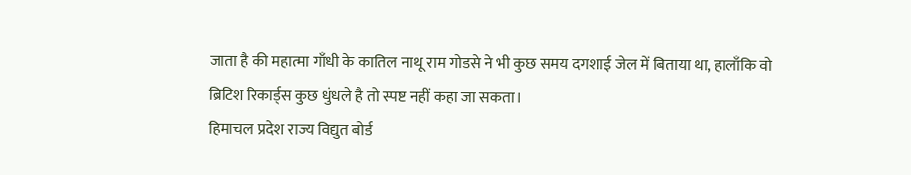जाता है की महात्मा गाँधी के कातिल नाथू राम गोडसे ने भी कुछ समय दगशाई जेल में बिताया था, हालाँकि वो ब्रिटिश रिकार्ड्स कुछ धुंधले है तो स्पष्ट नहीं कहा जा सकता।
हिमाचल प्रदेश राज्य विद्युत बोर्ड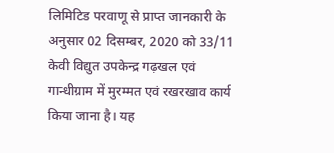लिमिटिड परवाणू से प्राप्त जानकारी के अनुसार 02 दिसम्बर, 2020 को 33/11 केवी विद्युत उपकेन्द्र गढ़खल एवं गान्धीग्राम में मुरम्मत एवं रखरखाव कार्य किया जाना है। यह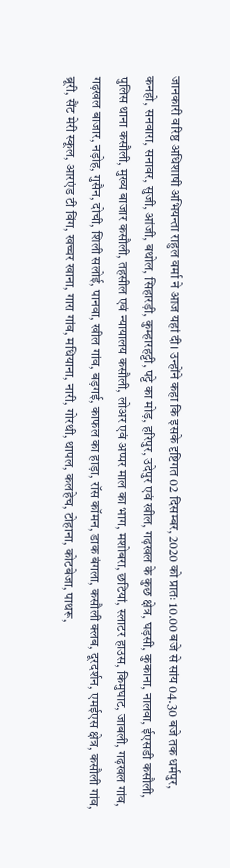जानकारी वरिष्ठ अधिशाषी अभियन्ता राहुल वर्मा ने आज यहां दी। उन्होंने कहा कि इसके दृष्टिगत 02 दिसम्बर, 2020 को प्रातः 10.00 बजे से सांय 04.30 बजे तक धर्मपुर, कनहो, सनवारा, सनावर, सुजी, आंजी, बथोल, सिहारड़ी, कुम्हारहट्टी, पट्टे का मोड़, हरिपुर, उदेपुर एवं खील, गढ़खल के कुछ क्षेत्र, घड़सी, कुकाना, नालवा, ईएसडी कसौली, पुलिस थाना कसौली, मुख्य बाजार कसौली, तहसील एवं न्यायालय कसौली, लोअर एवं अप्पर माल का भाग, मशोबरा, छटियां, स्लाटर हाउस, किमुघाट, जाबली, गढ़खल गांव, गढ़खल बाजार, नड़ोह, गुसैन, दोची, शिली सलोई, पानवा, खील गांव, बड़गई, काफल का हाड़ा, रॉस कॉमन, डाक बंगला, कसौली क्लब, दूरदर्शन, एमईएस क्षेत्र, कसौली गांव, ब्रूरी, सैंट मेरी स्कूल, आरएंड टी विंग, खच्चर खाना, गारा गांव, मधियाना, नारी, गोरथी, थापल, कलहेच, टोहाना, कोटबेजा, पाथरू,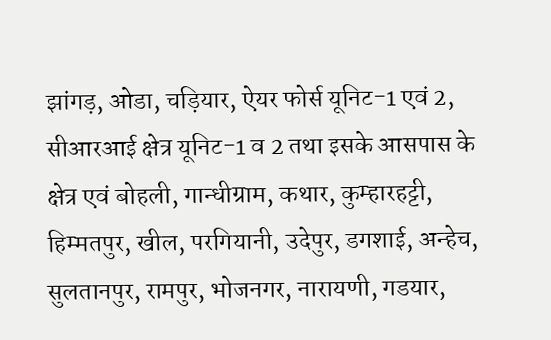झांगड़, ओडा, चड़ियार, ऐयर फोर्स यूनिट-1 एवं 2, सीआरआई क्षेत्र यूनिट-1 व 2 तथा इसके आसपास के क्षेत्र एवं बोहली, गान्धीग्राम, कथार, कुम्हारहट्टी, हिम्मतपुर, खील, परगियानी, उदेपुर, डगशाई, अन्हेच, सुलतानपुर, रामपुर, भोजनगर, नारायणी, गडयार,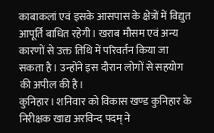काबाकलां एवं इसके आसपास के क्षेत्रों में विद्युत आपूर्ति बाधित रहेगी। खराब मौसम एवं अन्य कारणों से उक्त तिथि में परिवर्तन किया जा सकता है। उन्होंने इस दौरान लोगों से सहयोग की अपील की है।
कुनिहार। शनिवार को विकास खण्ड कुनिहार के निरीक्षक खाद्य अरविन्द पदम् ने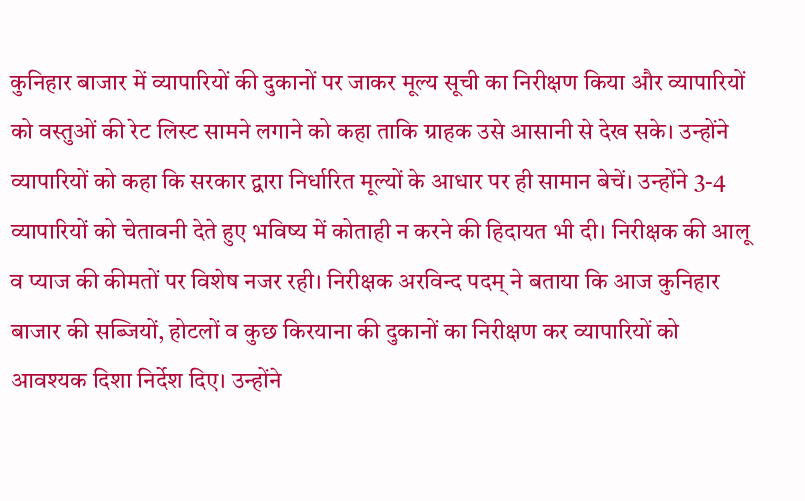कुनिहार बाजार में व्यापारियों की दुकानों पर जाकर मूल्य सूची का निरीक्षण किया और व्यापारियों को वस्तुओं की रेट लिस्ट सामने लगाने को कहा ताकि ग्राहक उसे आसानी से देख सके। उन्होंने व्यापारियों को कहा कि सरकार द्वारा निर्धारित मूल्यों के आधार पर ही सामान बेचें। उन्होंने 3-4 व्यापारियों को चेतावनी देते हुए भविष्य में कोताही न करने की हिदायत भी दी। निरीक्षक की आलू व प्याज की कीमतों पर विशेष नजर रही। निरीक्षक अरविन्द पदम् ने बताया कि आज कुनिहार बाजार की सब्जियों, होटलों व कुछ किरयाना की दुकानों का निरीक्षण कर व्यापारियों को आवश्यक दिशा निर्देश दिए। उन्होंने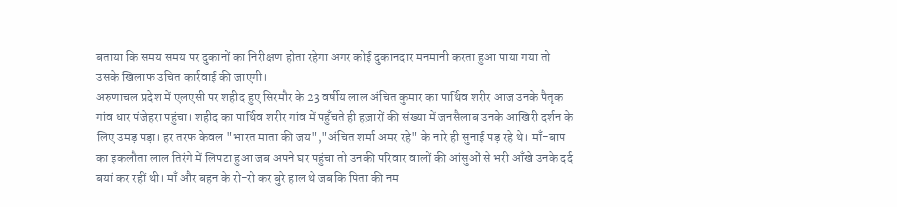बताया कि समय समय पर दुकानों का निरीक्षण होता रहेगा अगर कोई दुकानदार मनमानी करता हुआ पाया गया तो उसके खिलाफ उचित कार्रवाई की जाएगी।
अरुणाचल प्रदेश में एलएसी पर शहीद हुए सिरमौर के 23 वर्षीय लाल अंचित कुमार का पार्थिव शरीर आज उनके पैतृक गांव धार पंजेहरा पहुंचा। शहीद का पार्थिव शरीर गांव में पहुँचते ही हज़ारों की संख्या में जनसैलाब उनके आखिरी दर्शन के लिए उमड़ पड़ा। हर तरफ केवल "भारत माता की जय","अंचित शर्मा अमर रहे" के नारे ही सुनाई पड़ रहे थे। माँ-बाप का इकलौता लाल तिरंगे में लिपटा हुआ जब अपने घर पहुंचा तो उनकी परिवार वालों की आंसुओं से भरी आँखे उनके दर्द बयां कर रहीं थी। माँ और बहन के रो-रो कर बुरे हाल थे जबकि पिता की नम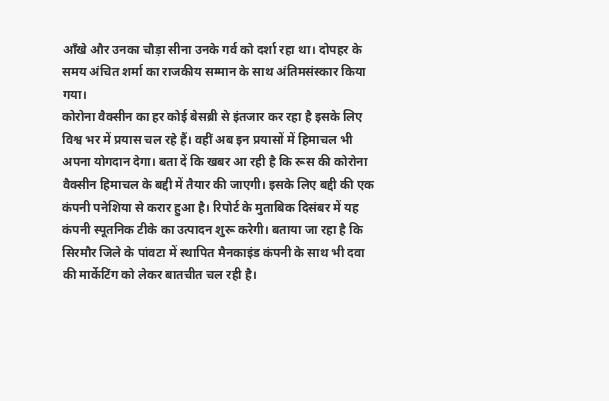आँखे और उनका चौड़ा सीना उनके गर्व को दर्शा रहा था। दोपहर के समय अंचित शर्मा का राजकीय सम्मान के साथ अंतिमसंस्कार किया गया।
कोरोना वैक्सीन का हर कोई बेसब्री से इंतजार कर रहा है इसके लिए विश्व भर में प्रयास चल रहे हैं। वहीं अब इन प्रयासों में हिमाचल भी अपना योगदान देगा। बता दें कि खबर आ रही है कि रूस की कोरोना वैक्सीन हिमाचल के बद्दी में तैयार की जाएगी। इसके लिए बद्दी की एक कंपनी पनेशिया से करार हुआ है। रिपोर्ट के मुताबिक दिसंबर में यह कंपनी स्पूतनिक टीके का उत्पादन शुरू करेगी। बताया जा रहा है कि सिरमौर जिले के पांवटा में स्थापित मैनकाइंड कंपनी के साथ भी दवा की मार्केटिंग को लेकर बातचीत चल रही है।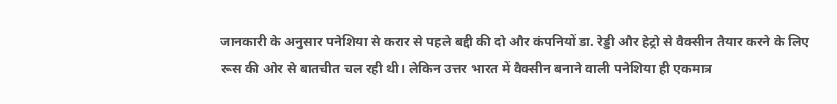जानकारी के अनुसार पनेशिया से करार से पहले बद्दी की दो और कंपनियों डा. रेड्डी और हेट्रो से वैक्सीन तैयार करने के लिए रूस की ओर से बातचीत चल रही थी। लेकिन उत्तर भारत में वैक्सीन बनाने वाली पनेशिया ही एकमात्र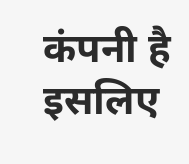कंपनी है इसलिए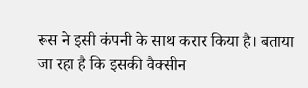रूस ने इसी कंपनी के साथ करार किया है। बताया जा रहा है कि इसकी वैक्सीन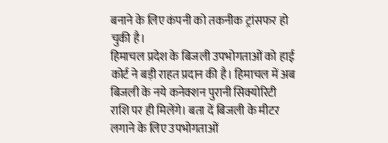बनाने के लिए कंपनी को तकनीक ट्रांसफर हो चुकी है।
हिमाचल प्रदेश के बिजली उपभोगताओं को हाई कोर्ट ने बड़ी राहत प्रदान की है। हिमाचल में अब बिजली के नये कनेक्शन पुरानी सिक्योरिटी राशि पर ही मिलेंगे। बता दें बिजली के मीटर लगाने के लिए उपभोगताओं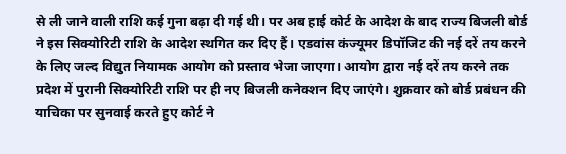से ली जाने वाली राशि कई गुना बढ़ा दी गई थी। पर अब हाई कोर्ट के आदेश के बाद राज्य बिजली बोर्ड ने इस सिक्योरिटी राशि के आदेश स्थगित कर दिए हैं। एडवांस कंज्यूमर डिपॉजिट की नई दरें तय करने के लिए जल्द विद्युत नियामक आयोग को प्रस्ताव भेजा जाएगा। आयोग द्वारा नई दरें तय करने तक प्रदेश में पुरानी सिक्योरिटी राशि पर ही नए बिजली कनेक्शन दिए जाएंगे। शुक्रवार को बोर्ड प्रबंधन की याचिका पर सुनवाई करते हुए कोर्ट ने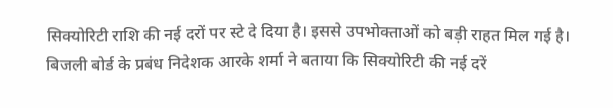सिक्योरिटी राशि की नई दरों पर स्टे दे दिया है। इससे उपभोक्ताओं को बड़ी राहत मिल गई है। बिजली बोर्ड के प्रबंध निदेशक आरके शर्मा ने बताया कि सिक्योरिटी की नई दरें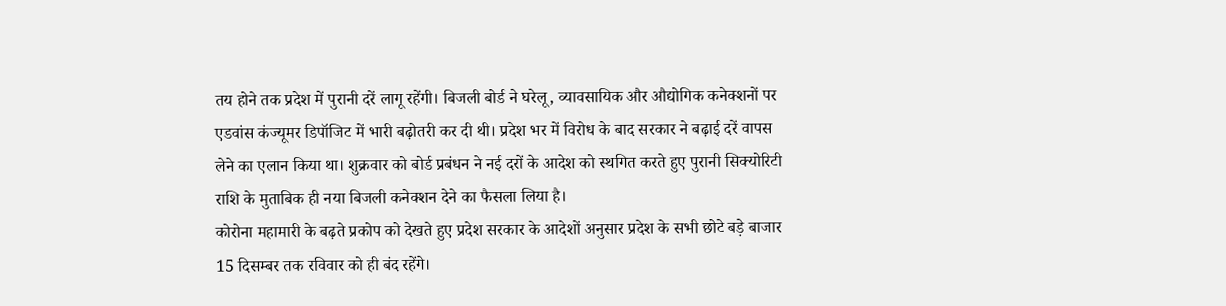तय होने तक प्रदेश में पुरानी दरें लागू रहेंगी। बिजली बोर्ड ने घरेलू, व्यावसायिक और औद्योगिक कनेक्शनों पर एडवांस कंज्यूमर डिपॉजिट में भारी बढ़ोतरी कर दी थी। प्रदेश भर में विरोध के बाद सरकार ने बढ़ाई दरें वापस लेने का एलान किया था। शुक्रवार को बोर्ड प्रबंधन ने नई दरों के आदेश को स्थगित करते हुए पुरानी सिक्योरिटी राशि के मुताबिक ही नया बिजली कनेक्शन देने का फैसला लिया है।
कोरोना महामारी के बढ़ते प्रकोप को देखते हुए प्रदेश सरकार के आदेशों अनुसार प्रदेश के सभी छोटे बड़े बाजार 15 दिसम्बर तक रविवार को ही बंद रहेंगे।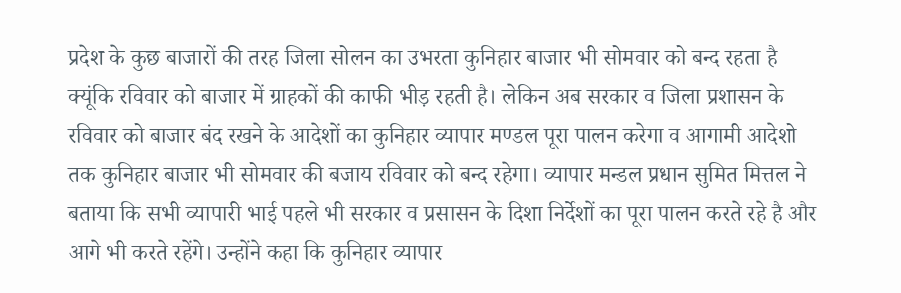प्रदेश के कुछ बाजारों की तरह जिला सोलन का उभरता कुनिहार बाजार भी सोमवार को बन्द रहता है क्यूंकि रविवार को बाजार में ग्राहकों की काफी भीड़ रहती है। लेकिन अब सरकार व जिला प्रशासन के रविवार को बाजार बंद रखने के आदेशों का कुनिहार व्यापार मण्डल पूरा पालन करेगा व आगामी आदेशो तक कुनिहार बाजार भी सोमवार की बजाय रविवार को बन्द रहेगा। व्यापार मन्डल प्रधान सुमित मित्तल ने बताया कि सभी व्यापारी भाई पहले भी सरकार व प्रसासन के दिशा निर्देशों का पूरा पालन करते रहे है और आगे भी करते रहेंगे। उन्होंने कहा कि कुनिहार व्यापार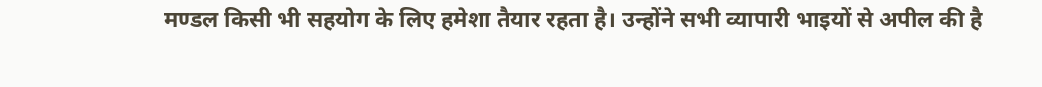मण्डल किसी भी सहयोग के लिए हमेशा तैयार रहता है। उन्होंने सभी व्यापारी भाइयों से अपील की है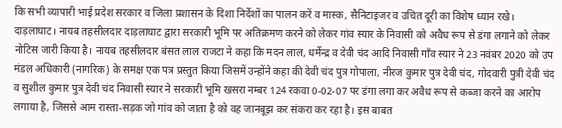कि सभी व्यापारी भाई प्रदेश सरकार व जिला प्रशासन के दिशा निर्देशों का पालन करें व मास्क, सैनिटाइजर व उचित दूरी का विशेष ध्यान रखे।
दाड़लाघाट। नायब तहसीलदार दाड़लाघाट द्वारा सरकारी भूमि पर अतिक्रमण करने को लेकर गांव स्यार के निवासी को अवैध रूप से डंगा लगाने को लेकर नोटिस जारी किया है। नायब तहसीलदार बंसत लाल राजटा ने कहा कि मदन लाल, धर्मेन्द्र व देवी चंद आदि निवासी गाँव स्यार ने 23 नवंबर 2020 को उप मंडल अधिकारी (नागरिक) के समक्ष एक पत्र प्रस्तुत किया जिसमें उन्होंने कहा की देवी चंद पुत्र गोपाला, नीरज कुमार पुत्र देवी चंद, गोदवारी पुत्री देवी चंद व सुशील कुमार पुत्र देवी चंद निवासी स्यार ने सरकारी भूमि खसरा नम्बर 124 रकवा 0-02-07 पर डंगा लगा कर अवैध रूप से कब्जा करने का आरोप लगाया है, जिससे आम रास्ता-सड़क जो गांव को जाता है को वह जानबूझ कर संकरा कर रहा है। इस बाबत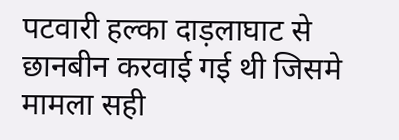पटवारी हल्का दाड़लाघाट से छानबीन करवाई गई थी जिसमे मामला सही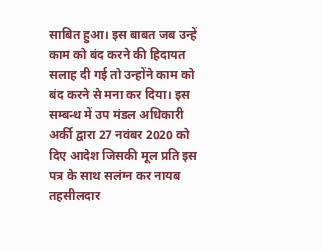साबित हुआ। इस बाबत जब उन्हें काम को बंद करने की हिदायत सलाह दी गई तो उन्होंने काम को बंद करने से मना कर दिया। इस सम्बन्ध में उप मंडल अधिकारी अर्की द्वारा 27 नवंबर 2020 को दिए आदेश जिसकी मूल प्रति इस पत्र के साथ सलंग्न कर नायब तहसीलदार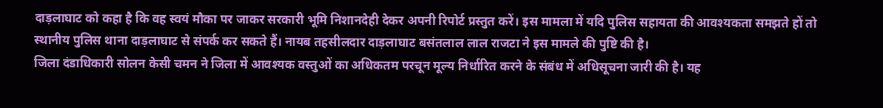दाड़लाघाट को कहा है कि वह स्वयं मौका पर जाकर सरकारी भूमि निशानदेही देकर अपनी रिपोर्ट प्रस्तुत करें। इस मामला में यदि पुलिस सहायता की आवश्यकता समझते हों तो स्थानीय पुलिस थाना दाड़लाघाट से संपर्क कर सकते हैं। नायब तहसीलदार दाड़लाघाट बसंतलाल लाल राजटा ने इस मामले की पुष्टि की है।
जिला दंडाधिकारी सोलन केसी चमन ने जिला में आवश्यक वस्तुओं का अधिकतम परचून मूल्य निर्धारित करने के संबंध में अधिसूचना जारी की है। यह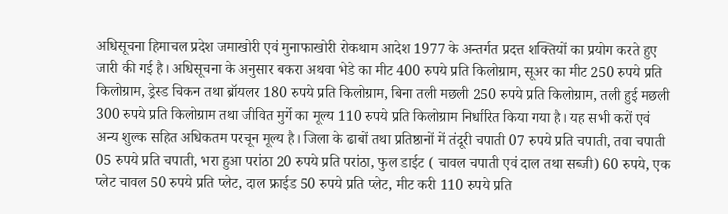अधिसूचना हिमाचल प्रदेश जमाखोरी एवं मुनाफाखोरी रोकथाम आदेश 1977 के अन्तर्गत प्रदत्त शक्तियों का प्रयोग करते हुए जारी की गई है। अधिसूचना के अनुसार बकरा अथवा भेडे का मीट 400 रुपये प्रति किलोग्राम, सूअर का मीट 250 रुपये प्रति किलोग्राम, ड्रेस्ड चिकन तथा ब्रॉयलर 180 रुपये प्रति किलोग्राम, बिना तली मछली 250 रुपये प्रति किलोग्राम, तली हुई मछली 300 रुपये प्रति किलोग्राम तथा जीवित मुर्गे का मूल्य 110 रुपये प्रति किलोग्राम निर्धारित किया गया है। यह सभी करों एवं अन्य शुल्क सहित अधिकतम परचून मूल्य है। जिला के ढाबों तथा प्रतिष्ठानों में तंदूरी चपाती 07 रुपये प्रति चपाती, तवा चपाती 05 रुपये प्रति चपाती, भरा हुआ परांठा 20 रुपये प्रति परांठा, फुल डाईट ( चावल चपाती एवं दाल तथा सब्जी) 60 रुपये, एक प्लेट चावल 50 रुपये प्रति प्लेट, दाल फ्राईड 50 रुपये प्रति प्लेट, मीट करी 110 रुपये प्रति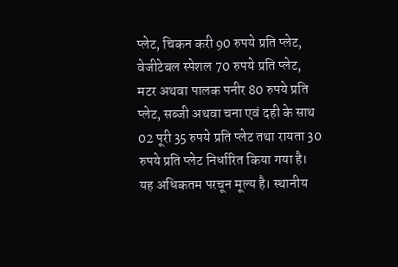प्लेट, चिकन करी 90 रुपये प्रति प्लेट, वेजीटेबल स्पेशल 70 रुपये प्रति प्लेट, मटर अथवा पालक पनीर 80 रुपये प्रति प्लेट, सब्जी अथवा चना एवं दही के साथ 02 पूरी 35 रुपये प्रति प्लेट तथा रायता 30 रुपये प्रति प्लेट निर्धारित किया गया है। यह अधिकतम परचून मूल्य है। स्थानीय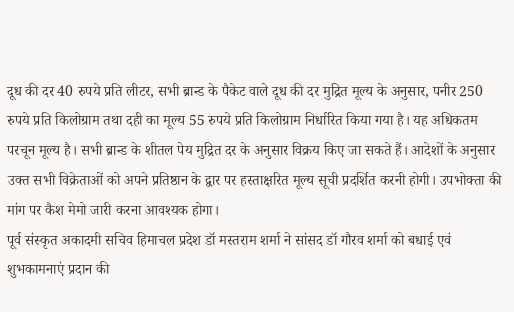दूध की दर 40 रुपये प्रति लीटर, सभी ब्रान्ड के पैकेट वाले दूध की दर मुद्रित मूल्य के अनुसार, पनीर 250 रुपये प्रति किलोग्राम तथा दही का मूल्य 55 रुपये प्रति किलोग्राम निर्धारित किया गया है। यह अधिकतम परचून मूल्य है। सभी ब्रान्ड के शीतल पेय मुद्रित दर के अनुसार विक्रय किए जा सकते हैं। आदेशों के अनुसार उक्त सभी विक्रेताओं को अपने प्रतिष्ठान के द्वार पर हस्ताक्षरित मूल्य सूची प्रदर्शित करनी होगी। उपभोक्ता की मांग पर कैश मेमो जारी करना आवश्यक होगा।
पूर्व संस्कृत अकादमी सचिव हिमाचल प्रदेश डॉ मस्तराम शर्मा ने सांसद डॉ गौरव शर्मा को बधाई एवं शुभकामनाएं प्रदान की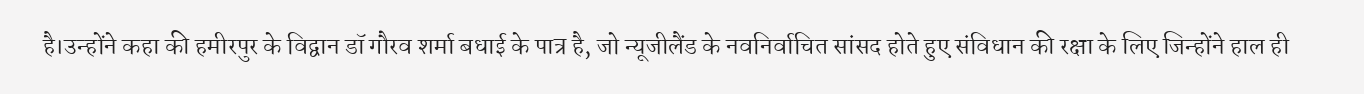है।उन्होंने कहा की हमीरपुर के विद्वान डॉ गौरव शर्मा बधाई के पात्र है, जो न्यूजीलैंड के नवनिर्वाचित सांसद होते हुए संविधान की रक्षा के लिए जिन्होंने हाल ही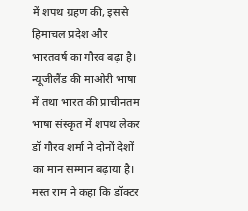में शपथ ग्रहण की, इससे हिमाचल प्रदेश और भारतवर्ष का गौरव बढ़ा है। न्यूजीलैंड की माओरी भाषा में तथा भारत की प्राचीनतम भाषा संस्कृत में शपथ लेकर डॉ गौरव शर्मा ने दोनों देशों का मान सम्मान बढ़ाया है। मस्त राम ने कहा कि डॉक्टर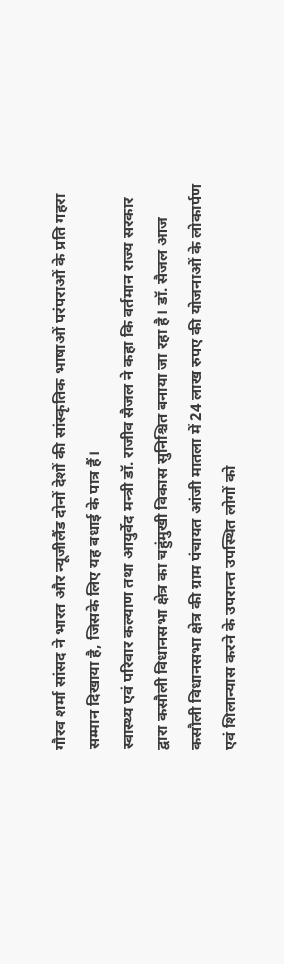गौरव शर्मा सांसद ने भारत और न्यूजीलैंड दोनों देशों की सांस्कृतिक भाषाओं परंपराओं के प्रति गहरा सम्मान दिखाया है, जिसके लिए यह बधाई के पात्र हैं।
स्वास्थ्य एवं परिवार कल्याण तथा आयुर्वेद मन्त्री डॉ. राजीव सैजल ने कहा कि वर्तमान राज्य सरकार द्वारा कसौली विधानसभा क्षेत्र का चहुंमुखी विकास सुनिश्चित बनाया जा रहा है। डॉ. सैजल आज कसौली विधानसभा क्षेत्र की ग्राम पंचायत आंजी मातला में 24 लाख रुपए की योजनाओं के लोकार्पण एवं शिलान्यास करने के उपरान्त उपस्थित लोगों को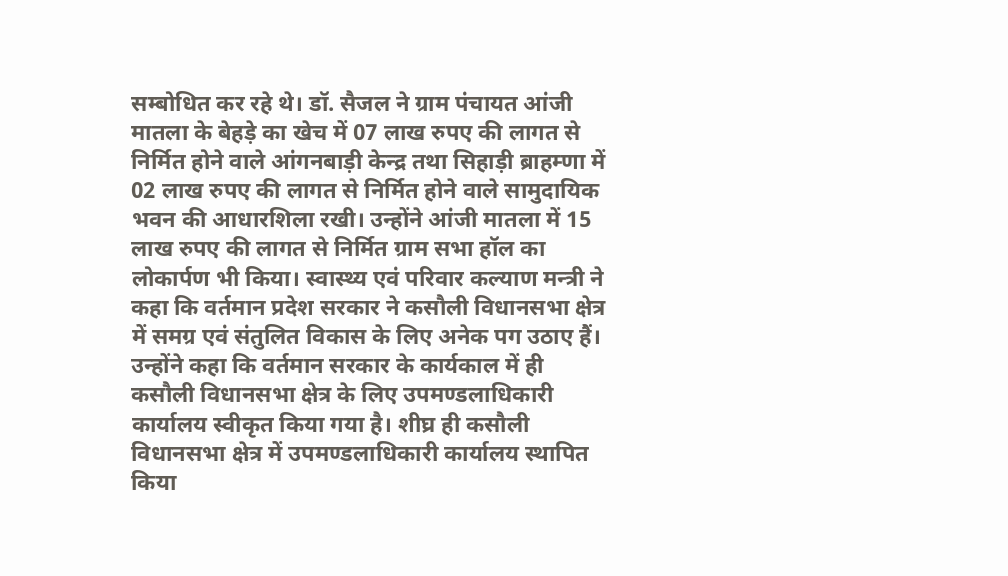सम्बोधित कर रहे थे। डॉ. सैजल ने ग्राम पंचायत आंजी मातला के बेहड़े का खेच में 07 लाख रुपए की लागत से निर्मित होने वाले आंगनबाड़ी केन्द्र तथा सिहाड़ी ब्राहम्णा में 02 लाख रुपए की लागत से निर्मित होने वाले सामुदायिक भवन की आधारशिला रखी। उन्होंने आंजी मातला में 15 लाख रुपए की लागत से निर्मित ग्राम सभा हॉल का लोकार्पण भी किया। स्वास्थ्य एवं परिवार कल्याण मन्त्री ने कहा कि वर्तमान प्रदेश सरकार ने कसौली विधानसभा क्षेत्र में समग्र एवं संतुलित विकास के लिए अनेक पग उठाए हैं। उन्होंने कहा कि वर्तमान सरकार के कार्यकाल में ही कसौली विधानसभा क्षेत्र के लिए उपमण्डलाधिकारी कार्यालय स्वीकृत किया गया है। शीघ्र ही कसौली विधानसभा क्षेत्र में उपमण्डलाधिकारी कार्यालय स्थापित किया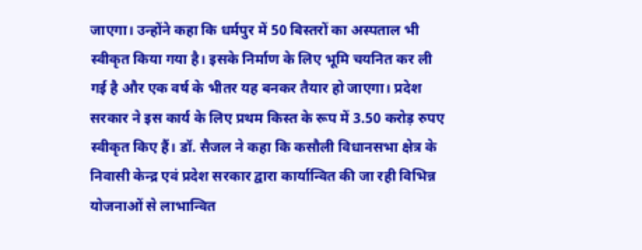जाएगा। उन्होंने कहा कि धर्मपुर में 50 बिस्तरों का अस्पताल भी स्वीकृत किया गया है। इसके निर्माण के लिए भूमि चयनित कर ली गई है और एक वर्ष के भीतर यह बनकर तैयार हो जाएगा। प्रदेश सरकार ने इस कार्य के लिए प्रथम किस्त के रूप में 3.50 करोड़ रुपए स्वीकृत किए हैं। डॉ. सैजल ने कहा कि कसौली विधानसभा क्षेत्र के निवासी केन्द्र एवं प्रदेश सरकार द्वारा कार्यान्वित की जा रही विभिन्न योजनाओं से लाभान्वित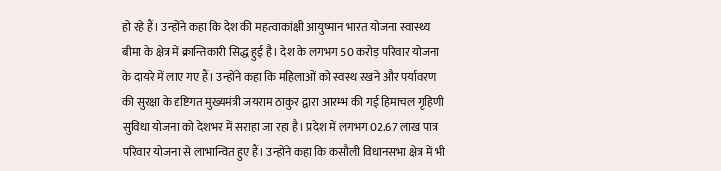हो रहे हैं। उन्होंने कहा कि देश की महत्वाकांक्षी आयुष्मान भारत योजना स्वास्थ्य बीमा के क्षेत्र में क्रान्तिकारी सिद्ध हुई है। देश के लगभग 50 करोड़ परिवार योजना के दायरे में लाए गए हैं। उन्होंने कहा कि महिलाओं को स्वस्थ रखने और पर्यावरण की सुरक्षा के दृष्टिगत मुख्यमंत्री जयराम ठाकुर द्वारा आरम्भ की गई हिमाचल गृहिणी सुविधा योजना को देशभर में सराहा जा रहा है। प्रदेश में लगभग 02.67 लाख पात्र परिवार योजना से लाभान्वित हुए हैं। उन्होंने कहा कि कसौली विधानसभा क्षेत्र में भी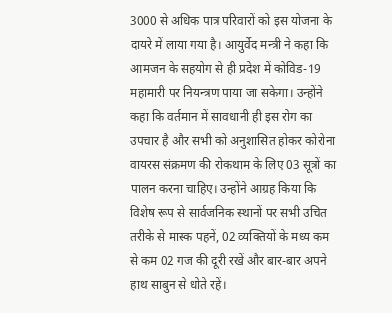3000 से अधिक पात्र परिवारों को इस योजना के दायरे में लाया गया है। आयुर्वेद मन्त्री ने कहा कि आमजन के सहयोग से ही प्रदेश में कोविड-19 महामारी पर नियन्त्रण पाया जा सकेगा। उन्होंने कहा कि वर्तमान में सावधानी ही इस रोग का उपचार है और सभी को अनुशासित होकर कोरोना वायरस संक्रमण की रोकथाम के लिए 03 सूत्रों का पालन करना चाहिए। उन्होंने आग्रह किया कि विशेष रूप से सार्वजनिक स्थानों पर सभी उचित तरीके से मास्क पहनें, 02 व्यक्तियों के मध्य कम से कम 02 गज की दूरी रखें और बार-बार अपने हाथ साबुन से धोते रहें।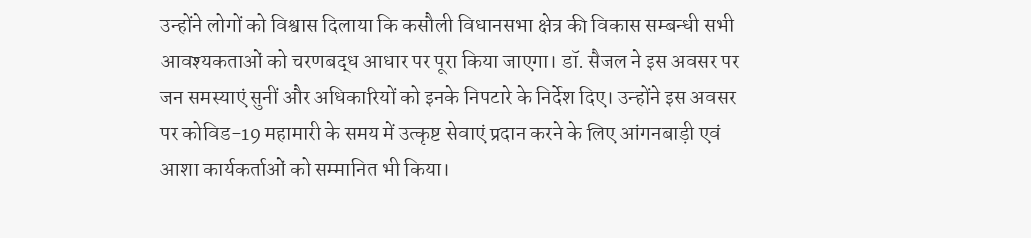उन्होंने लोगों को विश्वास दिलाया कि कसौली विधानसभा क्षेत्र की विकास सम्बन्धी सभी आवश्यकताओं को चरणबद्ध आधार पर पूरा किया जाएगा। डॉ. सैजल ने इस अवसर पर जन समस्याएं सुनीं और अधिकारियों को इनके निपटारे के निर्देश दिए। उन्होंने इस अवसर पर कोविड-19 महामारी के समय में उत्कृष्ट सेवाएं प्रदान करने के लिए आंगनबाड़ी एवं आशा कार्यकर्ताओं को सम्मानित भी किया।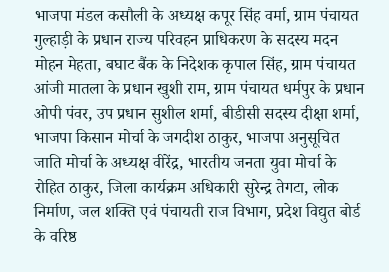भाजपा मंडल कसौली के अध्यक्ष कपूर सिंह वर्मा, ग्राम पंचायत गुल्हाड़ी के प्रधान राज्य परिवहन प्राधिकरण के सदस्य मदन मोहन मेहता, बघाट बैंक के निदेशक कृपाल सिंह, ग्राम पंचायत आंजी मातला के प्रधान खुशी राम, ग्राम पंचायत धर्मपुर के प्रधान ओपी पंवर, उप प्रधान सुशील शर्मा, बीडीसी सदस्य दीक्षा शर्मा, भाजपा किसान मोर्चा के जगदीश ठाकुर, भाजपा अनुसूचित जाति मोर्चा के अध्यक्ष वीरेंद्र, भारतीय जनता युवा मोर्चा के रोहित ठाकुर, जिला कार्यक्रम अधिकारी सुरेन्द्र तेगटा, लोक निर्माण, जल शक्ति एवं पंचायती राज विभाग, प्रदेश विद्युत बोर्ड के वरिष्ठ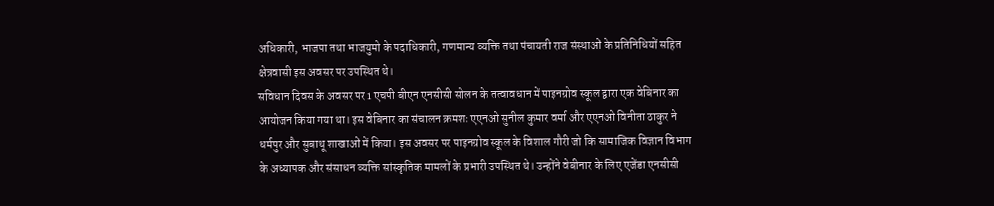अधिकारी, भाजपा तथा भाजयुमो के पदाधिकारी, गणमान्य व्यक्ति तथा पंचायती राज संस्थाओं के प्रतिनिधियों सहित क्षेत्रवासी इस अवसर पर उपस्थित थे।
सविधान दिवस के अवसर पर 1 एचपी बीएन एनसीसी सोलन के तत्वावधान में पाइनग्रोव स्कूल द्वारा एक वेबिनार का आयोजन किया गया था। इस वेबिनार का संचालन क्रमशः एएनओ सुनील कुमार वर्मा और एएनओ विनीता ठाकुर ने धर्मपुर और सुबाथू शाखाओं में किया। इस अवसर पर पाइनग्रोव स्कूल के विशाल गौरी जो कि सामाजिक विज्ञान विभाग के अध्यापक और संसाधन व्यक्ति सांस्कृतिक मामलों के प्रभारी उपस्थित थे। उन्होंने वेबीनार के लिए एजेंडा एनसीसी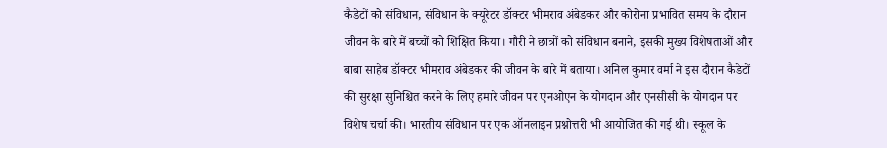कैडेटों को संविधान, संविधान के क्यूरेटर डॉक्टर भीमराव अंबेडकर और कोरोना प्रभावित समय के दौरान जीवन के बारे में बच्चों को शिक्षित किया। गौरी ने छात्रों को संविधान बनाने, इसकी मुख्य विशेषताओं और बाबा साहेब डॉक्टर भीमराव अंबेडकर की जीवन के बारे में बताया। अनिल कुमार वर्मा ने इस दौरान कैडेटों की सुरक्षा सुनिश्चित करने के लिए हमारे जीवन पर एनओएन के योगदान और एनसीसी के योगदान पर विशेष चर्चा की। भारतीय संविधान पर एक ऑनलाइन प्रश्नोत्तरी भी आयोजित की गई थी। स्कूल के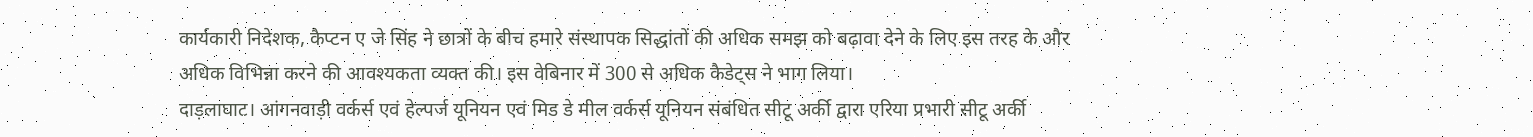कार्यकारी निदेशक, कैप्टन ए जे सिंह ने छात्रों के बीच हमारे संस्थापक सिद्धांतों की अधिक समझ को बढ़ावा देने के लिए इस तरह के और अधिक विभिन्ना करने की आवश्यकता व्यक्त की। इस वेबिनार में 300 से अधिक कैडेट्स ने भाग लिया।
दाड़लाघाट। आंगनवाड़ी वर्कर्स एवं हेल्पर्ज यूनियन एवं मिड डे मील वर्कर्स यूनियन संबंधित सीटू अर्की द्वारा एरिया प्रभारी सीटू अर्की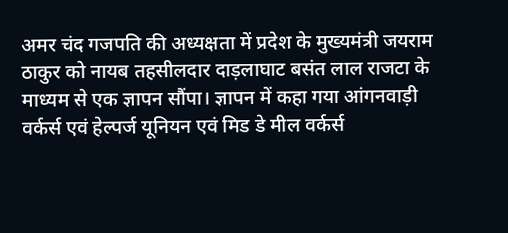अमर चंद गजपति की अध्यक्षता में प्रदेश के मुख्यमंत्री जयराम ठाकुर को नायब तहसीलदार दाड़लाघाट बसंत लाल राजटा के माध्यम से एक ज्ञापन सौंपा। ज्ञापन में कहा गया आंगनवाड़ी वर्कर्स एवं हेल्पर्ज यूनियन एवं मिड डे मील वर्कर्स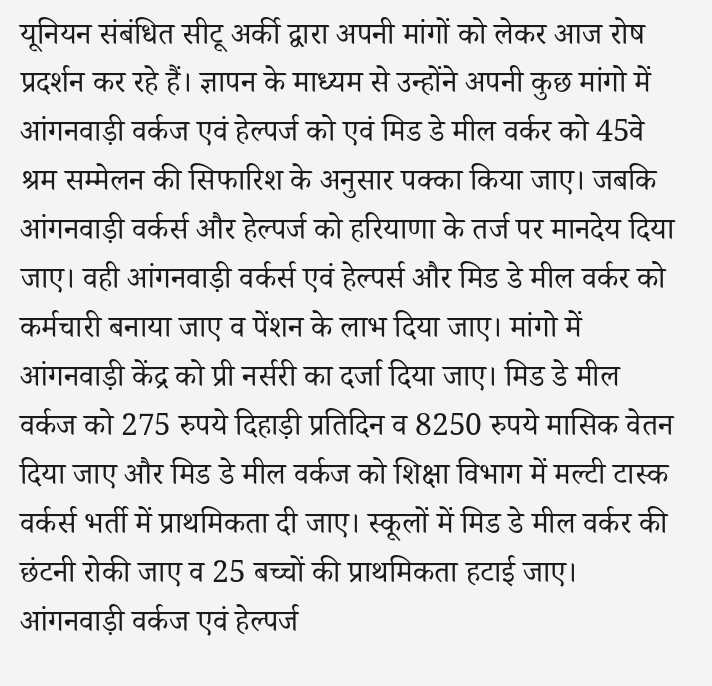यूनियन संबंधित सीटू अर्की द्वारा अपनी मांगों को लेकर आज रोष प्रदर्शन कर रहे हैं। ज्ञापन के माध्यम से उन्होंने अपनी कुछ मांगो में आंगनवाड़ी वर्कज एवं हेल्पर्ज को एवं मिड डे मील वर्कर को 45वे श्रम सम्मेलन की सिफारिश के अनुसार पक्का किया जाए। जबकि आंगनवाड़ी वर्कर्स और हेल्पर्ज को हरियाणा के तर्ज पर मानदेय दिया जाए। वही आंगनवाड़ी वर्कर्स एवं हेल्पर्स और मिड डे मील वर्कर को कर्मचारी बनाया जाए व पेंशन के लाभ दिया जाए। मांगो में आंगनवाड़ी केंद्र को प्री नर्सरी का दर्जा दिया जाए। मिड डे मील वर्कज को 275 रुपये दिहाड़ी प्रतिदिन व 8250 रुपये मासिक वेतन दिया जाए और मिड डे मील वर्कज को शिक्षा विभाग में मल्टी टास्क वर्कर्स भर्ती में प्राथमिकता दी जाए। स्कूलों में मिड डे मील वर्कर की छंटनी रोकी जाए व 25 बच्चों की प्राथमिकता हटाई जाए। आंगनवाड़ी वर्कज एवं हेल्पर्ज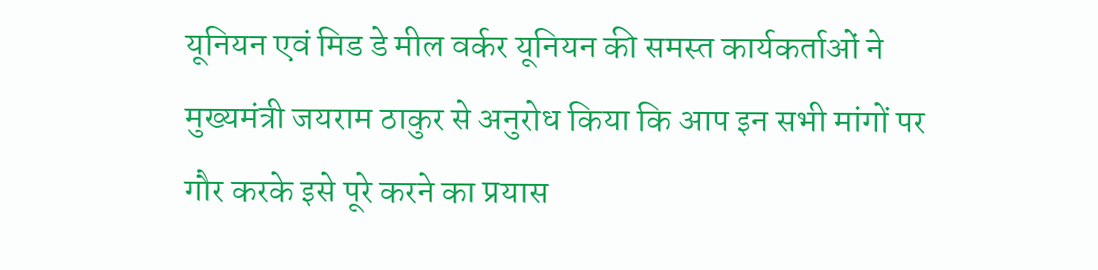यूनियन एवं मिड डे मील वर्कर यूनियन की समस्त कार्यकर्ताओं ने मुख्यमंत्री जयराम ठाकुर से अनुरोध किया कि आप इन सभी मांगों पर गौर करके इसे पूरे करने का प्रयास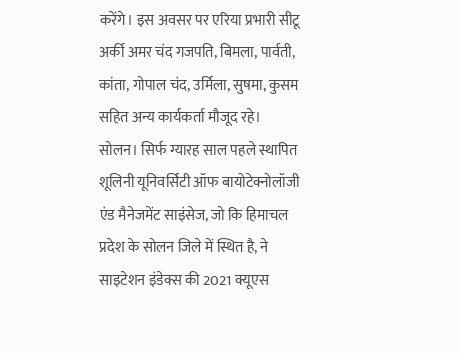करेंगे। इस अवसर पर एरिया प्रभारी सीटू अर्की अमर चंद गजपति, बिमला, पार्वती, कांता, गोपाल चंद, उर्मिला, सुषमा, कुसम सहित अन्य कार्यकर्ता मौजूद रहे।
सोलन। सिर्फ ग्यारह साल पहले स्थापित शूलिनी यूनिवर्सिटी ऑफ बायोटेक्नोलॉजी एंड मैनेजमेंट साइंसेज, जो कि हिमाचल प्रदेश के सोलन जिले में स्थित है, ने साइटेशन इंडेक्स की 2021 क्यूएस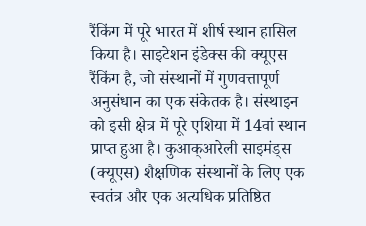रैंकिंग में पूरे भारत में शीर्ष स्थान हासिल किया है। साइटेशन इंडेक्स की क्यूएस रैंकिंग है, जो संस्थानों में गुणवत्तापूर्ण अनुसंधान का एक संकेतक है। संस्थाइन को इसी क्षेत्र में पूरे एशिया में 14वां स्थान प्राप्त हुआ है। कुआक्आरेली साइमंड्स (क्यूएस) शैक्षणिक संस्थानों के लिए एक स्वतंत्र और एक अत्यधिक प्रतिष्ठित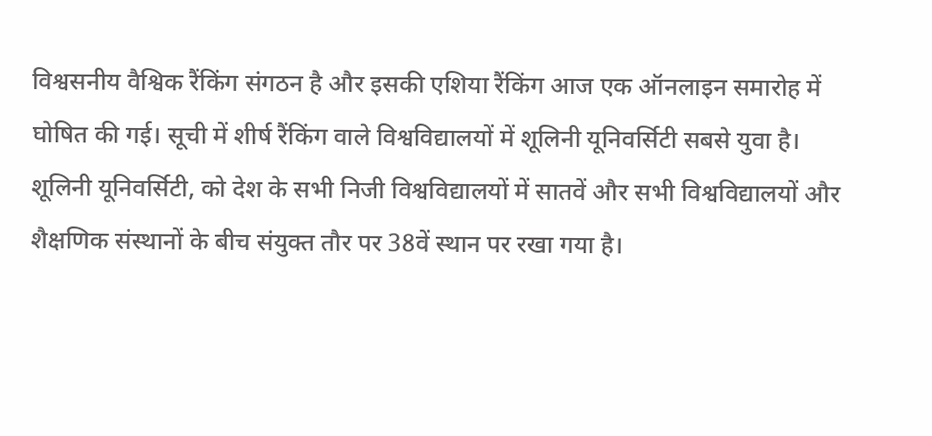विश्वसनीय वैश्विक रैंकिंग संगठन है और इसकी एशिया रैंकिंग आज एक ऑनलाइन समारोह में घोषित की गई। सूची में शीर्ष रैंकिंग वाले विश्वविद्यालयों में शूलिनी यूनिवर्सिटी सबसे युवा है। शूलिनी यूनिवर्सिटी, को देश के सभी निजी विश्वविद्यालयों में सातवें और सभी विश्वविद्यालयों और शैक्षणिक संस्थानों के बीच संयुक्त तौर पर 38वें स्थान पर रखा गया है।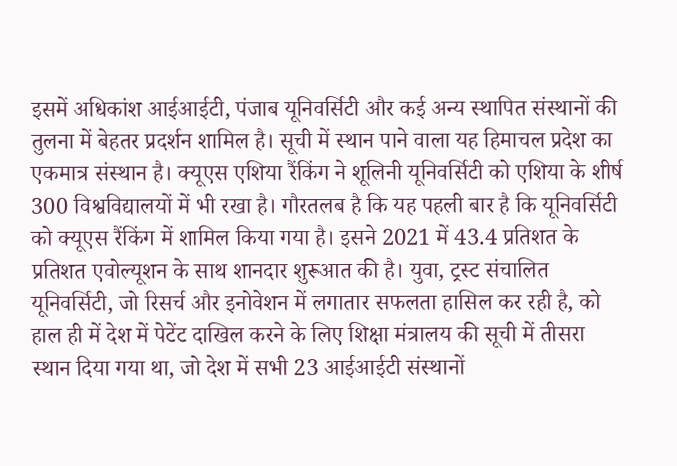इसमें अधिकांश आईआईटी, पंजाब यूनिवर्सिटी और कई अन्य स्थापित संस्थानों की तुलना में बेहतर प्रदर्शन शामिल है। सूची में स्थान पाने वाला यह हिमाचल प्रदेश का एकमात्र संस्थान है। क्यूएस एशिया रैंकिंग ने शूलिनी यूनिवर्सिटी को एशिया के शीर्ष 300 विश्वविद्यालयों में भी रखा है। गौरतलब है कि यह पहली बार है कि यूनिवर्सिटी को क्यूएस रैंकिंग में शामिल किया गया है। इसने 2021 में 43.4 प्रतिशत के प्रतिशत एवोल्यूशन के साथ शानदार शुरूआत की है। युवा, ट्रस्ट संचालित यूनिवर्सिटी, जो रिसर्च और इनोवेशन में लगातार सफलता हासिल कर रही है, को हाल ही में देश में पेटेंट दाखिल करने के लिए शिक्षा मंत्रालय की सूची में तीसरा स्थान दिया गया था, जो देश में सभी 23 आईआईटी संस्थानों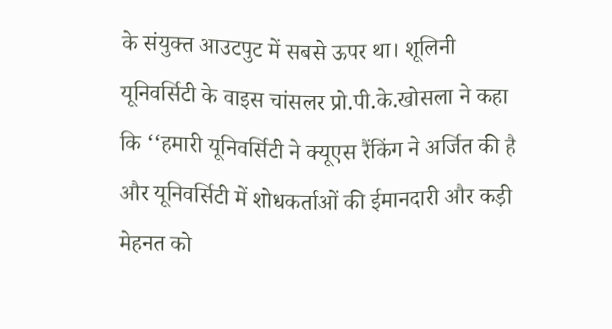के संयुक्त आउटपुट में सबसे ऊपर था। शूलिनी यूनिवर्सिटी के वाइस चांसलर प्रो.पी.के.खोसला ने कहा कि ‘‘हमारी यूनिवर्सिटी ने क्यूएस रैंकिंग ने अर्जित की है और यूनिवर्सिटी में शोधकर्ताओं की ईमानदारी और कड़ी मेहनत को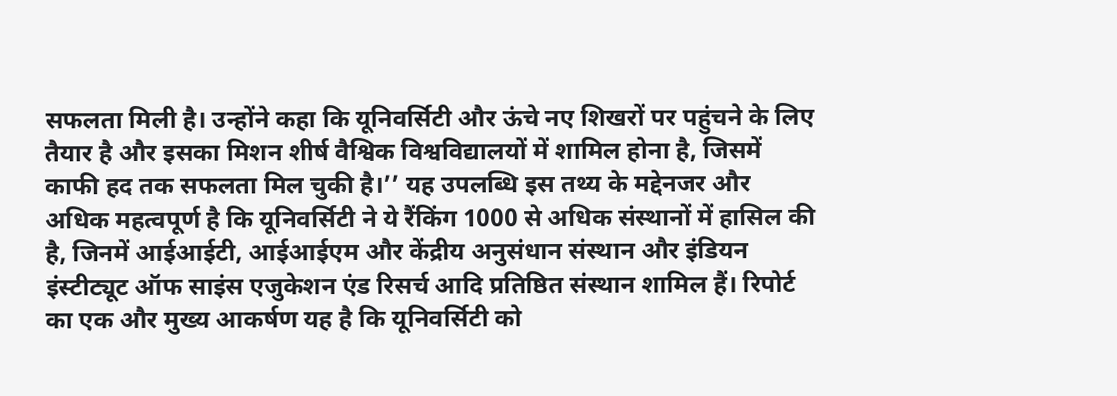सफलता मिली है। उन्होंने कहा कि यूनिवर्सिटी और ऊंचे नए शिखरों पर पहुंचने के लिए तैयार है और इसका मिशन शीर्ष वैश्विक विश्वविद्यालयों में शामिल होना है, जिसमें काफी हद तक सफलता मिल चुकी है।’’ यह उपलब्धि इस तथ्य के मद्देनजर और अधिक महत्वपूर्ण है कि यूनिवर्सिटी ने ये रैंकिंग 1000 से अधिक संस्थानों में हासिल की है, जिनमें आईआईटी, आईआईएम और केंद्रीय अनुसंधान संस्थान और इंडियन इंस्टीट्यूट ऑफ साइंस एजुकेशन एंड रिसर्च आदि प्रतिष्ठित संस्थान शामिल हैं। रिपोर्ट का एक और मुख्य आकर्षण यह है कि यूनिवर्सिटी को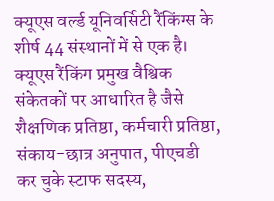क्यूएस वर्ल्ड यूनिवर्सिटी रैंकिंग्स के शीर्ष 44 संस्थानों में से एक है। क्यूएस रैंकिंग प्रमुख वैश्विक संकेतकों पर आधारित है जैसे शैक्षणिक प्रतिष्ठा, कर्मचारी प्रतिष्ठा, संकाय-छात्र अनुपात, पीएचडी कर चुके स्टाफ सदस्य,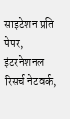साइटेशन प्रति पेपर, इंटरनेशनल रिसर्च नेटवर्क,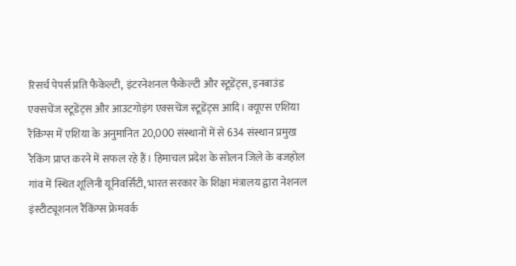रिसर्च पेपर्स प्रति फैकेल्टी, इंटरनेशनल फैकेल्टी और स्टूडेंट्स, इनबाउंड एक्सचेंज स्टूडेंट्स और आउटगोइंग एक्सचेंज स्टूडेंट्स आदि। क्यूएस एशिया रैंकिंग्स में एशिया के अनुमानित 20,000 संस्थानों में से 634 संस्थान प्रमुख रैकिंग प्राप्त करने में सफल रहे हैं। हिमाचल प्रदेश के सोलन जिले के बजहोल गांव में स्थित शूलिनी यूनिवर्सिटी, भारत सरकार के शिक्षा मंत्रालय द्वारा नेशनल इंस्टीट्यूशनल रैंकिंग्स फ्रेमवर्क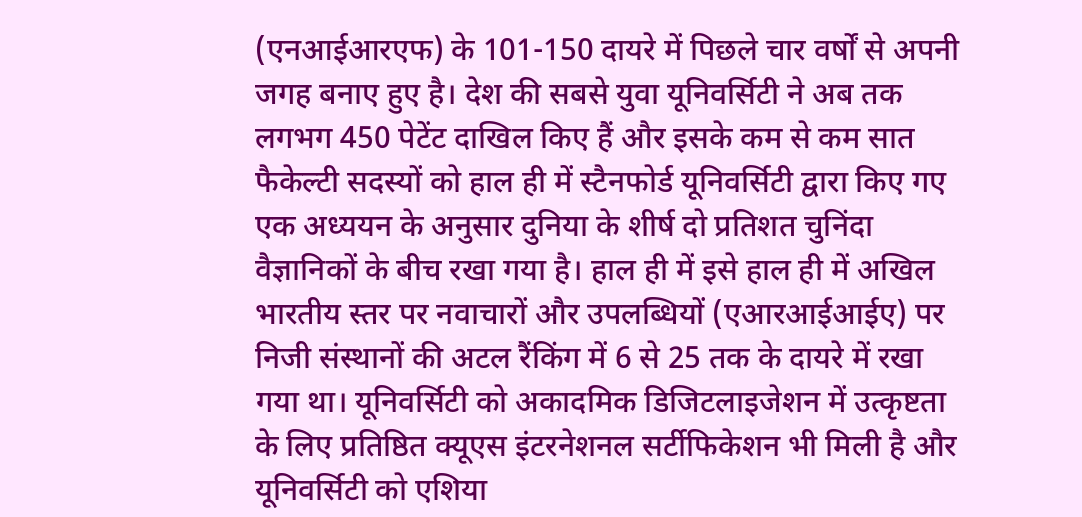(एनआईआरएफ) के 101-150 दायरे में पिछले चार वर्षों से अपनी जगह बनाए हुए है। देश की सबसे युवा यूनिवर्सिटी ने अब तक लगभग 450 पेटेंट दाखिल किए हैं और इसके कम से कम सात फैकेल्टी सदस्यों को हाल ही में स्टैनफोर्ड यूनिवर्सिटी द्वारा किए गए एक अध्ययन के अनुसार दुनिया के शीर्ष दो प्रतिशत चुनिंदा वैज्ञानिकों के बीच रखा गया है। हाल ही में इसे हाल ही में अखिल भारतीय स्तर पर नवाचारों और उपलब्धियों (एआरआईआईए) पर निजी संस्थानों की अटल रैंकिंग में 6 से 25 तक के दायरे में रखा गया था। यूनिवर्सिटी को अकादमिक डिजिटलाइजेशन में उत्कृष्टता के लिए प्रतिष्ठित क्यूएस इंटरनेशनल सर्टीफिकेशन भी मिली है और यूनिवर्सिटी को एशिया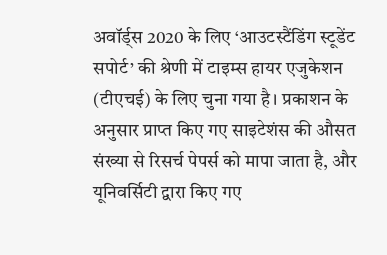अवॉर्ड्स 2020 के लिए ‘आउटस्टैंडिंग स्टूडेंट सपोर्ट’ की श्रेणी में टाइम्स हायर एजुकेशन (टीएचई) के लिए चुना गया है। प्रकाशन के अनुसार प्राप्त किए गए साइटेशंस की औसत संख्या से रिसर्च पेपर्स को मापा जाता है, और यूनिवर्सिटी द्वारा किए गए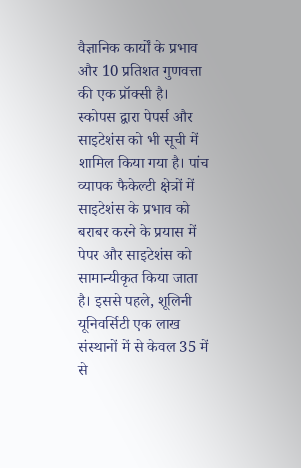वैज्ञानिक कार्यों के प्रभाव और 10 प्रतिशत गुणवत्ता की एक प्रॉक्सी है। स्कोपस द्वारा पेपर्स और साइटेशंस को भी सूची में शामिल किया गया है। पांच व्यापक फैकेल्टी क्षेत्रों में साइटेशंस के प्रभाव को बराबर करने के प्रयास में पेपर और साइटेशंस को सामान्यीकृत किया जाता है। इससे पहले, शूलिनी यूनिवर्सिटी एक लाख संस्थानों में से केवल 35 में से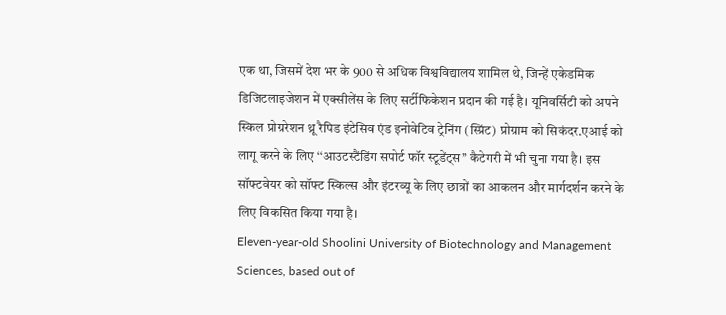एक था, जिसमें देश भर के 900 से अधिक विश्वविद्यालय शामिल थे, जिन्हें एकेडमिक डिजिटलाइजेशन में एक्सीलेंस के लिए सर्टीफिकेशन प्रदान की गई है। यूनिवर्सिटी को अपने स्किल प्रोग्ररेशन थ्रू रैपिड इंटेसिव एंड इनोवेटिव ट्रेनिंग (स्प्रिंट) प्रोग्राम को सिकंदर.एआई को लागू करने के लिए ‘‘आउटस्टैंडिंग सपोर्ट फॉर स्टूडेंट्स’’ कैटेगरी में भी चुना गया है। इस सॉफ्टवेयर को सॉफ्ट स्किल्स और इंटरव्यू के लिए छात्रों का आकलन और मार्गदर्शन करने के लिए विकसित किया गया है।
Eleven-year-old Shoolini University of Biotechnology and Management Sciences, based out of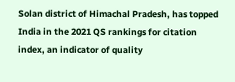Solan district of Himachal Pradesh, has topped India in the 2021 QS rankings for citation index, an indicator of quality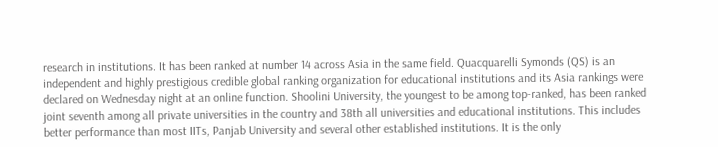research in institutions. It has been ranked at number 14 across Asia in the same field. Quacquarelli Symonds (QS) is an independent and highly prestigious credible global ranking organization for educational institutions and its Asia rankings were declared on Wednesday night at an online function. Shoolini University, the youngest to be among top-ranked, has been ranked joint seventh among all private universities in the country and 38th all universities and educational institutions. This includes better performance than most IITs, Panjab University and several other established institutions. It is the only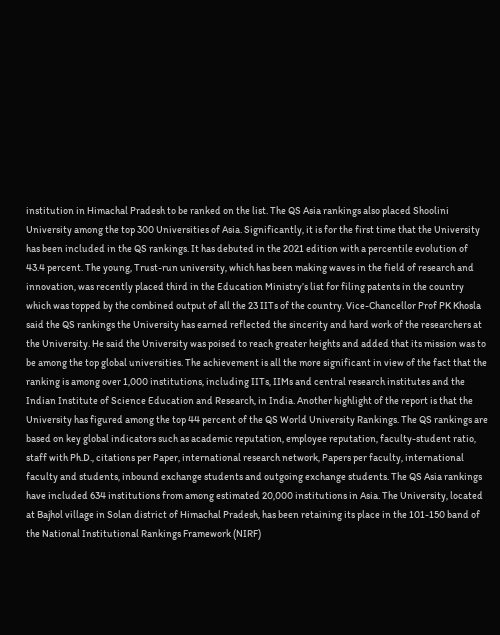institution in Himachal Pradesh to be ranked on the list. The QS Asia rankings also placed Shoolini University among the top 300 Universities of Asia. Significantly, it is for the first time that the University has been included in the QS rankings. It has debuted in the 2021 edition with a percentile evolution of 43.4 percent. The young, Trust-run university, which has been making waves in the field of research and innovation, was recently placed third in the Education Ministry’s list for filing patents in the country which was topped by the combined output of all the 23 IITs of the country. Vice-Chancellor Prof PK Khosla said the QS rankings the University has earned reflected the sincerity and hard work of the researchers at the University. He said the University was poised to reach greater heights and added that its mission was to be among the top global universities. The achievement is all the more significant in view of the fact that the ranking is among over 1,000 institutions, including IITs, IIMs and central research institutes and the Indian Institute of Science Education and Research, in India. Another highlight of the report is that the University has figured among the top 44 percent of the QS World University Rankings. The QS rankings are based on key global indicators such as academic reputation, employee reputation, faculty-student ratio, staff with Ph.D., citations per Paper, international research network, Papers per faculty, international faculty and students, inbound exchange students and outgoing exchange students. The QS Asia rankings have included 634 institutions from among estimated 20,000 institutions in Asia. The University, located at Bajhol village in Solan district of Himachal Pradesh, has been retaining its place in the 101-150 band of the National Institutional Rankings Framework (NIRF)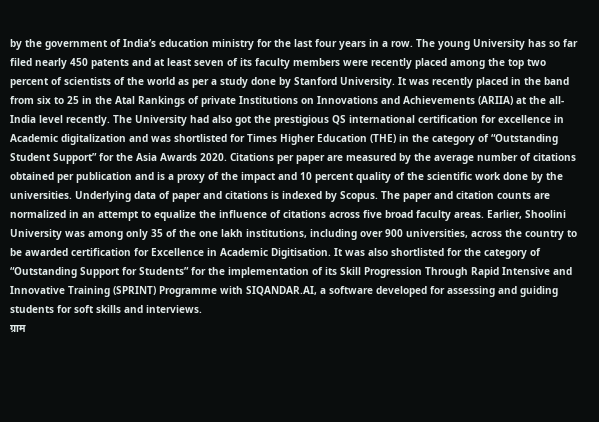by the government of India’s education ministry for the last four years in a row. The young University has so far filed nearly 450 patents and at least seven of its faculty members were recently placed among the top two percent of scientists of the world as per a study done by Stanford University. It was recently placed in the band from six to 25 in the Atal Rankings of private Institutions on Innovations and Achievements (ARIIA) at the all-India level recently. The University had also got the prestigious QS international certification for excellence in Academic digitalization and was shortlisted for Times Higher Education (THE) in the category of “Outstanding Student Support” for the Asia Awards 2020. Citations per paper are measured by the average number of citations obtained per publication and is a proxy of the impact and 10 percent quality of the scientific work done by the universities. Underlying data of paper and citations is indexed by Scopus. The paper and citation counts are normalized in an attempt to equalize the influence of citations across five broad faculty areas. Earlier, Shoolini University was among only 35 of the one lakh institutions, including over 900 universities, across the country to be awarded certification for Excellence in Academic Digitisation. It was also shortlisted for the category of “Outstanding Support for Students” for the implementation of its Skill Progression Through Rapid Intensive and Innovative Training (SPRINT) Programme with SIQANDAR.AI, a software developed for assessing and guiding students for soft skills and interviews.
ग्राम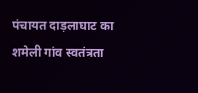पंचायत दाड़लाघाट का शमेली गांव स्वतंत्रता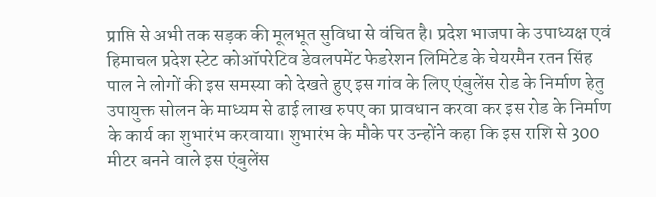प्राप्ति से अभी तक सड़क की मूलभूत सुविधा से वंचित है। प्रदेश भाजपा के उपाध्यक्ष एवं हिमाचल प्रदेश स्टेट कोऑपरेटिव डेवलपमेंट फेडरेशन लिमिटेड के चेयरमैन रतन सिंह पाल ने लोगों की इस समस्या को देखते हुए इस गांव के लिए एंबुलेंस रोड के निर्माण हेतु उपायुक्त सोलन के माध्यम से ढाई लाख रुपए का प्रावधान करवा कर इस रोड के निर्माण के कार्य का शुभारंभ करवाया। शुभारंभ के मौके पर उन्होंने कहा कि इस राशि से 300 मीटर बनने वाले इस एंबुलेंस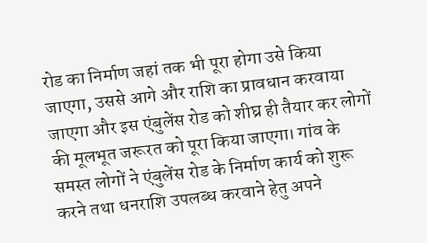रोड का निर्माण जहां तक भी पूरा होगा उसे किया जाएगा, उससे आगे और राशि का प्रावधान करवाया जाएगा और इस एंबुलेंस रोड को शीघ्र ही तैयार कर लोगों की मूलभूत जरूरत को पूरा किया जाएगा। गांव के समस्त लोगों ने एंबुलेंस रोड के निर्माण कार्य को शुरू करने तथा धनराशि उपलब्ध करवाने हेतु अपने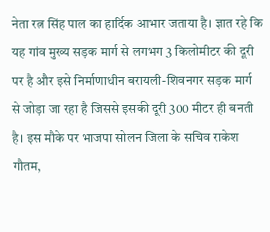नेता रत्न सिंह पाल का हार्दिक आभार जताया है। ज्ञात रहे कि यह गांव मुख्य सड़क मार्ग से लगभग 3 किलोमीटर की दूरी पर है और इसे निर्माणाधीन बरायली-शिवनगर सड़क मार्ग से जोड़ा जा रहा है जिससे इसकी दूरी 300 मीटर ही बनती है। इस मौके पर भाजपा सोलन जिला के सचिव राकेश गौतम,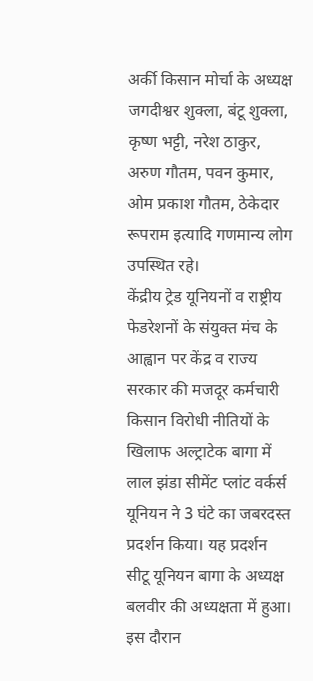अर्की किसान मोर्चा के अध्यक्ष जगदीश्वर शुक्ला, बंटू शुक्ला, कृष्ण भट्टी, नरेश ठाकुर, अरुण गौतम, पवन कुमार, ओम प्रकाश गौतम, ठेकेदार रूपराम इत्यादि गणमान्य लोग उपस्थित रहे।
केंद्रीय ट्रेड यूनियनों व राष्ट्रीय फेडरेशनों के संयुक्त मंच के आह्वान पर केंद्र व राज्य सरकार की मजदूर कर्मचारी किसान विरोधी नीतियों के खिलाफ अल्ट्राटेक बागा में लाल झंडा सीमेंट प्लांट वर्कर्स यूनियन ने 3 घंटे का जबरदस्त प्रदर्शन किया। यह प्रदर्शन सीटू यूनियन बागा के अध्यक्ष बलवीर की अध्यक्षता में हुआ। इस दौरान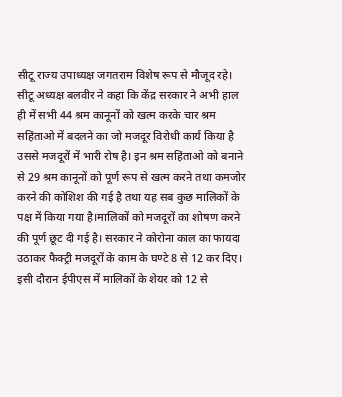सीटू राज्य उपाध्यक्ष जगतराम विशेष रूप से मौजूद रहे। सीटू अध्यक्ष बलवीर ने कहा कि केंद्र सरकार ने अभी हाल ही में सभी 44 श्रम कानूनों को खत्म करके चार श्रम सहिंताओ में बदलने का जो मजदूर विरोधी कार्य किया है उससे मजदूरों में भारी रोष है। इन श्रम सहिंताओ को बनाने से 29 श्रम कानूनों को पूर्ण रूप से खत्म करने तथा कमजोर करने की कोशिश की गई है तथा यह सब कुछ मालिकों के पक्ष में किया गया है।मालिकों को मजदूरों का शोषण करने की पूर्ण छूट दी गई है। सरकार ने कोरोना काल का फायदा उठाकर फैक्ट्री मजदूरों के काम के घण्टे 8 से 12 कर दिए। इसी दौरान ईपीएस में मालिकों के शेयर को 12 से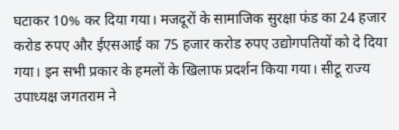घटाकर 10% कर दिया गया। मजदूरों के सामाजिक सुरक्षा फंड का 24 हजार करोड रुपए और ईएसआई का 75 हजार करोड रुपए उद्योगपतियों को दे दिया गया। इन सभी प्रकार के हमलों के खिलाफ प्रदर्शन किया गया। सीटू राज्य उपाध्यक्ष जगतराम ने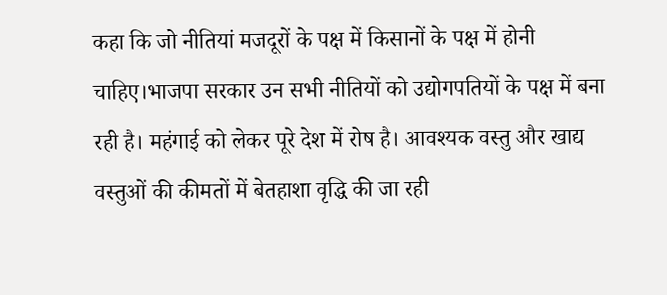कहा कि जो नीतियां मजदूरों के पक्ष में किसानों के पक्ष में होनी चाहिए।भाजपा सरकार उन सभी नीतियों को उद्योगपतियों के पक्ष में बना रही है। महंगाई को लेकर पूरे देश में रोष है। आवश्यक वस्तु और खाद्य वस्तुओं की कीमतों में बेतहाशा वृद्धि की जा रही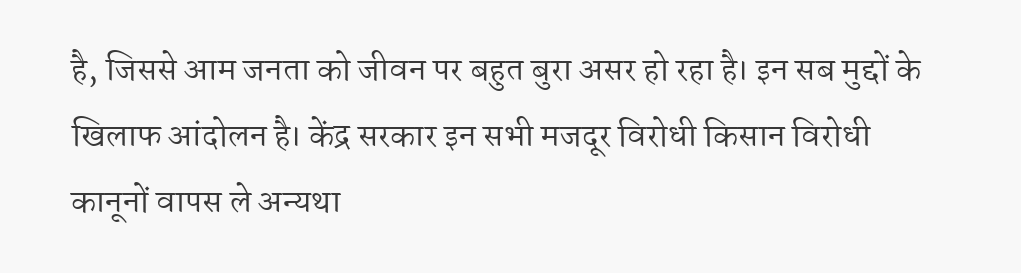है, जिससे आम जनता को जीवन पर बहुत बुरा असर हो रहा है। इन सब मुद्दों के खिलाफ आंदोलन है। केंद्र सरकार इन सभी मजदूर विरोधी किसान विरोधी कानूनों वापस ले अन्यथा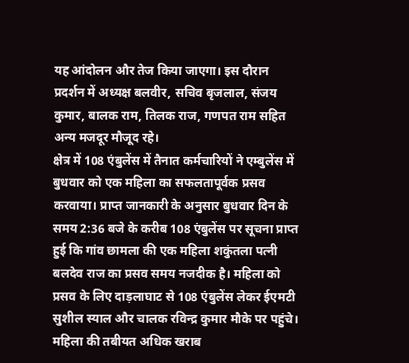यह आंदोलन और तेज किया जाएगा। इस दौरान प्रदर्शन में अध्यक्ष बलवीर, सचिव बृजलाल, संजय कुमार, बालक राम, तिलक राज, गणपत राम सहित अन्य मजदूर मौजूद रहे।
क्षेत्र में 108 एंबुलेंस में तैनात कर्मचारियों ने एम्बुलेंस में बुधवार को एक महिला का सफलतापूर्वक प्रसव करवाया। प्राप्त जानकारी के अनुसार बुधवार दिन के समय 2:36 बजे के करीब 108 एंबुलेंस पर सूचना प्राप्त हुई कि गांव छामला की एक महिला शकुंतला पत्नी बलदेव राज का प्रसव समय नजदीक है। महिला को प्रसव के लिए दाड़लाघाट से 108 एंबुलेंस लेकर ईएमटी सुशील स्याल और चालक रविन्द्र कुमार मौके पर पहुंचे। महिला की तबीयत अधिक खराब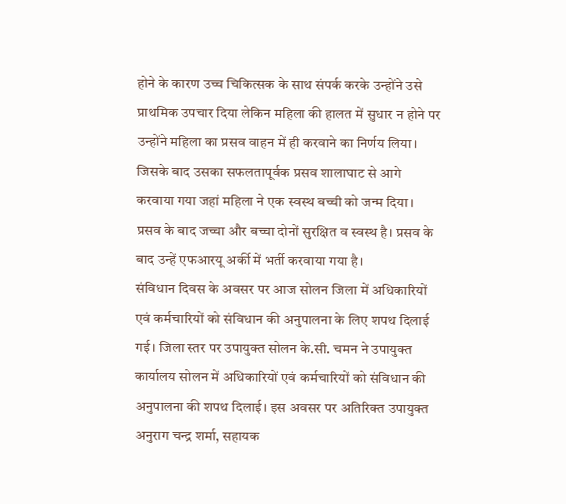होने के कारण उच्च चिकित्सक के साथ संपर्क करके उन्होंने उसे प्राथमिक उपचार दिया लेकिन महिला की हालत में सुधार न होने पर उन्होंने महिला का प्रसव वाहन में ही करवाने का निर्णय लिया। जिसके बाद उसका सफलतापूर्वक प्रसव शालाघाट से आगे करवाया गया जहां महिला ने एक स्वस्थ बच्ची को जन्म दिया। प्रसव के बाद जच्चा और बच्चा दोनों सुरक्षित व स्वस्थ है। प्रसव के बाद उन्हें एफआरयू अर्की में भर्ती करवाया गया है।
संविधान दिवस के अवसर पर आज सोलन जिला में अधिकारियों एवं कर्मचारियों को संविधान की अनुपालना के लिए शपथ दिलाई गई। जिला स्तर पर उपायुक्त सोलन के.सी. चमन ने उपायुक्त कार्यालय सोलन में अधिकारियों एवं कर्मचारियों को संविधान की अनुपालना की शपथ दिलाई। इस अवसर पर अतिरिक्त उपायुक्त अनुराग चन्द्र शर्मा, सहायक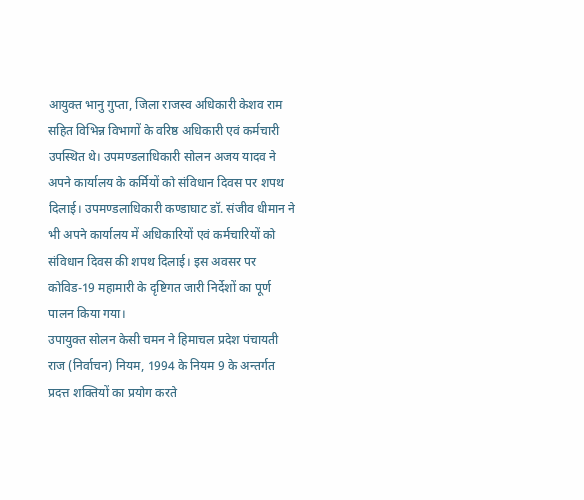आयुक्त भानु गुप्ता, जिला राजस्व अधिकारी केशव राम सहित विभिन्न विभागों के वरिष्ठ अधिकारी एवं कर्मचारी उपस्थित थे। उपमण्डलाधिकारी सोलन अजय यादव ने अपने कार्यालय के कर्मियों को संविधान दिवस पर शपथ दिलाई। उपमण्डलाधिकारी कण्डाघाट डॉ. संजीव धीमान ने भी अपने कार्यालय में अधिकारियों एवं कर्मचारियों को संविधान दिवस की शपथ दिलाई। इस अवसर पर कोविड-19 महामारी के दृष्टिगत जारी निर्देशों का पूर्ण पालन किया गया।
उपायुक्त सोलन केसी चमन ने हिमाचल प्रदेश पंचायती राज (निर्वाचन) नियम, 1994 के नियम 9 के अन्तर्गत प्रदत्त शक्तियों का प्रयोग करते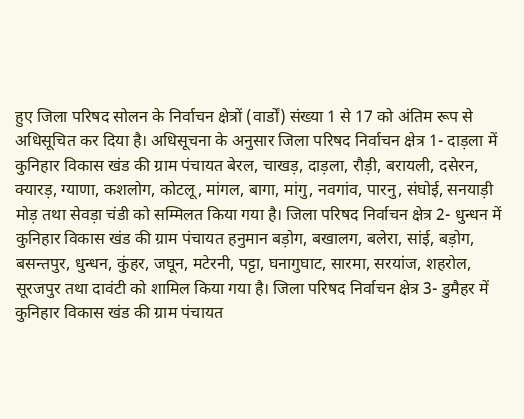हुए जिला परिषद सोलन के निर्वाचन क्षेत्रों (वार्डों) संख्या 1 से 17 को अंतिम रूप से अधिसूचित कर दिया है। अधिसूचना के अनुसार जिला परिषद निर्वाचन क्षेत्र 1- दाड़ला में कुनिहार विकास खंड की ग्राम पंचायत बेरल, चाखड़, दाड़ला, रौड़ी, बरायली, दसेरन, क्यारड़, ग्याणा, कशलोग, कोटलू, मांगल, बागा, मांगु, नवगांव, पारनु, संघोई, सनयाड़ी मोड़ तथा सेवड़ा चंडी को सम्मिलत किया गया है। जिला परिषद निर्वाचन क्षेत्र 2- धुन्धन में कुनिहार विकास खंड की ग्राम पंचायत हनुमान बड़ोग, बखालग, बलेरा, सांई, बड़ोग, बसन्तपुर, धुन्धन, कुंहर, जघून, मटेरनी, पट्टा, घनागुघाट, सारमा, सरयांज, शहरोल, सूरजपुर तथा दावंटी को शामिल किया गया है। जिला परिषद निर्वाचन क्षेत्र 3- डुमैहर में कुनिहार विकास खंड की ग्राम पंचायत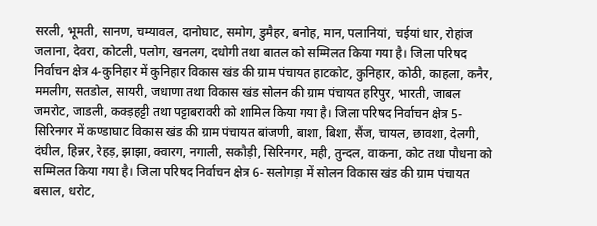सरली, भूमती, सानण, चम्यावल, दानोघाट, समोग, डुमैहर, बनोह, मान, पलानियां, चईयां धार, रोहांज जलाना, देवरा, कोटली, पलोग, खनलग, दधोगी तथा बातल को सम्मिलत किया गया है। जिला परिषद निर्वाचन क्षेत्र 4-कुनिहार में कुनिहार विकास खंड की ग्राम पंचायत हाटकोट, कुनिहार, कोठी, काहला, कनैर, ममलीग, सतडोल, सायरी, जधाणा तथा विकास खंड सोलन की ग्राम पंचायत हरिपुर, भारती, जाबल जमरोट, जाडली, कक्ड़हट्टी तथा पट्टाबरावरी को शामिल किया गया है। जिला परिषद निर्वाचन क्षेत्र 5-सिरिनगर में कण्डाघाट विकास खंड की ग्राम पंचायत बांजणी, बाशा, बिशा, सैंज, चायल, छावशा, देलगी, दंघील, हिन्नर, रेहड़, झाझा, क्वारग, नगाली, सकौड़ी, सिरिनगर, मही, तुन्दल, वाकना, कोट तथा पौधना को सम्मिलत किया गया है। जिला परिषद निर्वाचन क्षेत्र 6- सलोगड़ा में सोलन विकास खंड की ग्राम पंचायत बसाल, धरोट,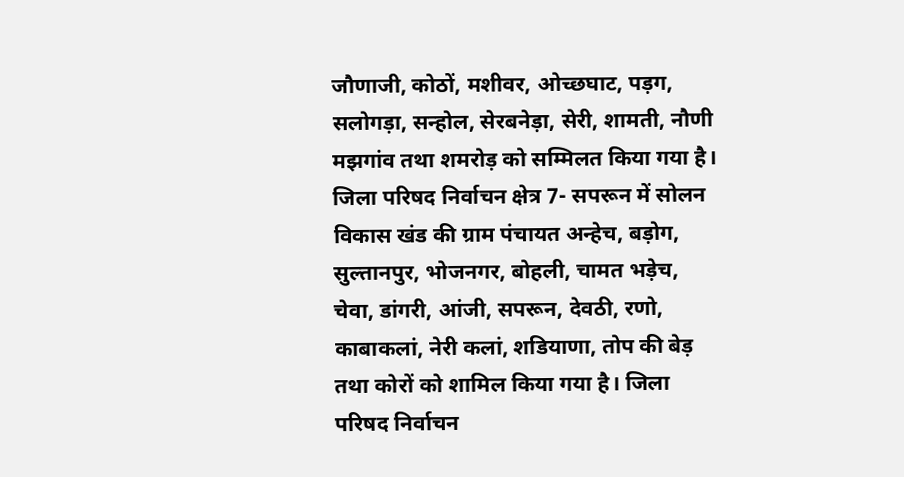जौणाजी, कोठों, मशीवर, ओच्छघाट, पड़ग, सलोगड़ा, सन्होल, सेरबनेड़ा, सेरी, शामती, नौणी मझगांव तथा शमरोड़ को सम्मिलत किया गया है। जिला परिषद निर्वाचन क्षेत्र 7- सपरून में सोलन विकास खंड की ग्राम पंचायत अन्हेच, बड़ोग, सुल्तानपुर, भोजनगर, बोहली, चामत भड़ेच, चेवा, डांगरी, आंजी, सपरून, देवठी, रणो, काबाकलां, नेरी कलां, शडियाणा, तोप की बेड़ तथा कोरों को शामिल किया गया है। जिला परिषद निर्वाचन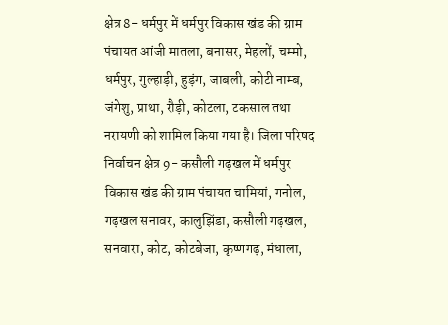क्षेत्र 8- धर्मपुर में धर्मपुर विकास खंड की ग्राम पंचायत आंजी मातला, बनासर, मेहलों, चम्मो, धर्मपुर, गुल्हाड़ी, हुड़ंग, जाबली, कोटी नाम्ब, जंगेशु, प्राथा, रौड़ी, कोटला, टकसाल तथा नरायणी को शामिल किया गया है। जिला परिषद निर्वाचन क्षेत्र 9- कसौली गढ़खल में धर्मपुर विकास खंड की ग्राम पंचायत चामियां, गनोल, गढ़खल सनावर, कालुझिंडा, कसौली गढ़खल, सनवारा, कोट, कोटबेजा, कृष्णगढ़, मंधाला,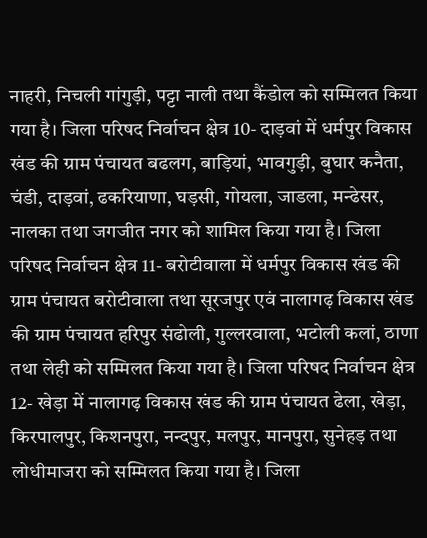नाहरी, निचली गांगुड़ी, पट्टा नाली तथा कैंडोल को सम्मिलत किया गया है। जिला परिषद निर्वाचन क्षेत्र 10- दाड़वां में धर्मपुर विकास खंड की ग्राम पंचायत बढलग, बाड़ियां, भावगुड़ी, बुघार कनैता, चंडी, दाड़वां, ढकरियाणा, घड़सी, गोयला, जाडला, मन्ढेसर, नालका तथा जगजीत नगर को शामिल किया गया है। जिला परिषद निर्वाचन क्षेत्र 11- बरोटीवाला में धर्मपुर विकास खंड की ग्राम पंचायत बरोटीवाला तथा सूरजपुर एवं नालागढ़ विकास खंड की ग्राम पंचायत हरिपुर संढोली, गुल्लरवाला, भटोली कलां, ठाणा तथा लेही को सम्मिलत किया गया है। जिला परिषद निर्वाचन क्षेत्र 12- खेड़ा में नालागढ़ विकास खंड की ग्राम पंचायत ढेला, खेड़ा, किरपालपुर, किशनपुरा, नन्दपुर, मलपुर, मानपुरा, सुनेहड़ तथा लोधीमाजरा को सम्मिलत किया गया है। जिला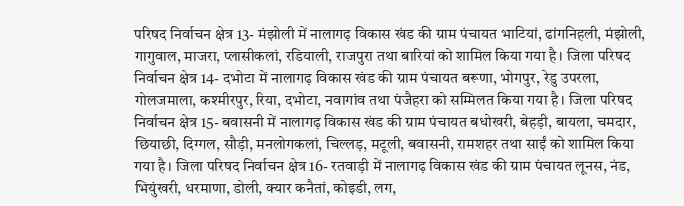परिषद निर्वाचन क्षेत्र 13- मंझोली में नालागढ़ विकास खंड की ग्राम पंचायत भाटियां, ढांगनिहली, मंझोली, गागुवाल, माजरा, प्लासीकलां, रडियाली, राजपुरा तथा बारियां को शामिल किया गया है। जिला परिषद निर्वाचन क्षेत्र 14- दभोटा में नालागढ़ विकास खंड की ग्राम पंचायत बरूणा, भोगपुर, रेडु उपरला, गोलजमाला, कश्मीरपुर, रिया, दभोटा, नवागांव तथा पंजैहरा को सम्मिलत किया गया है। जिला परिषद निर्वाचन क्षेत्र 15- बवासनी में नालागढ़ विकास खंड की ग्राम पंचायत बधोखरी, बेहड़ी, बायला, चमदार, छियाछी, दिग्गल, सौड़ी, मनलोगकलां, चिल्लड़, मटूली, बवासनी, रामशहर तथा साईं को शामिल किया गया है। जिला परिषद निर्वाचन क्षेत्र 16- रतवाड़ी में नालागढ़ विकास खंड की ग्राम पंचायत लूनस, नंड, भियुंखरी, धरमाणा, डोली, क्यार कनैतां, कोइडी, लग,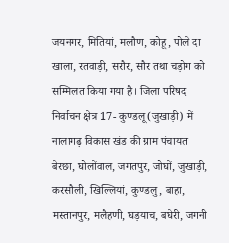जयनगर, मितियां, मलौण, कोहू, पोले दा खाला, रतवाड़ी, सरौर, सौर तथा चड़ोग को सम्मिलत किया गया है। जिला परिषद निर्वाचन क्षेत्र 17- कुण्डलू(जुखाड़ी) में नालागढ़ विकास खंड की ग्राम पंचायत बेरछा, घोलोंवाल, जगतपुर, जोघों, जुखाड़ी, करसौली, खिल्लियां, कुण्डलु, बाहा, मस्तानपुर, मलैहणी, घड़याच, बघेरी, जगनी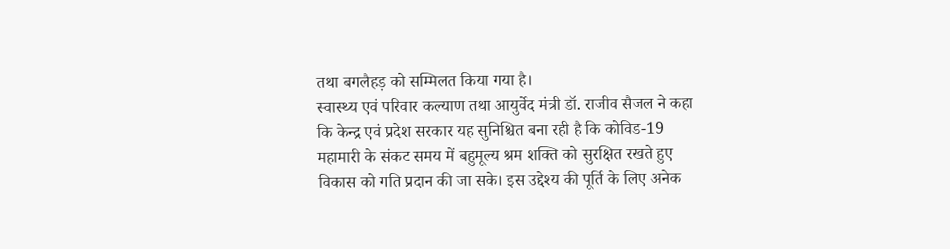तथा बगलैहड़ को सम्मिलत किया गया है।
स्वास्थ्य एवं परिवार कल्याण तथा आयुर्वेद मंत्री डॉ. राजीव सैजल ने कहा कि केन्द्र एवं प्रदेश सरकार यह सुनिश्चित बना रही है कि कोविड-19 महामारी के संकट समय में बहुमूल्य श्रम शक्ति को सुरक्षित रखते हुए विकास को गति प्रदान की जा सके। इस उद्देश्य की पूर्ति के लिए अनेक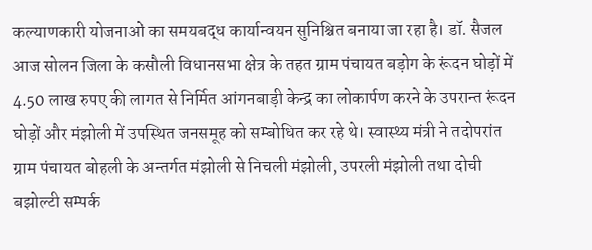कल्याणकारी योजनाओं का समयबद्ध कार्यान्वयन सुनिश्चित बनाया जा रहा है। डॉ. सैजल आज सोलन जिला के कसौली विधानसभा क्षेत्र के तहत ग्राम पंचायत बड़ोग के रूंदन घोड़ों में 4.50 लाख रुपए की लागत से निर्मित आंगनबाड़ी केन्द्र का लोकार्पण करने के उपरान्त रूंदन घोड़ों और मंझोली में उपस्थित जनसमूह को सम्बोधित कर रहे थे। स्वास्थ्य मंत्री ने तदोपरांत ग्राम पंचायत बोहली के अन्तर्गत मंझोली से निचली मंझोली, उपरली मंझोली तथा दोची बझोल्टी सम्पर्क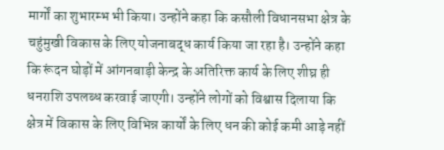मार्गों का शुभारम्भ भी किया। उन्होंने कहा कि कसौली विधानसभा क्षेत्र के चहुंमुखी विकास के लिए योजनाबद्ध कार्य किया जा रहा है। उन्होंने कहा कि रूंदन घोड़ों में आंगनबाड़ी केन्द्र के अतिरिक्त कार्य के लिए शीघ्र ही धनराशि उपलब्ध करवाई जाएगी। उन्होंने लोगों को विश्वास दिलाया कि क्षेत्र में विकास के लिए विभिन्न कार्यों के लिए धन की कोई कमी आड़े नहीं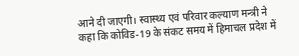आने दी जाएगी। स्वास्थ्य एवं परिवार कल्याण मन्त्री ने कहा कि कोविड-19 के संकट समय में हिमाचल प्रदेश में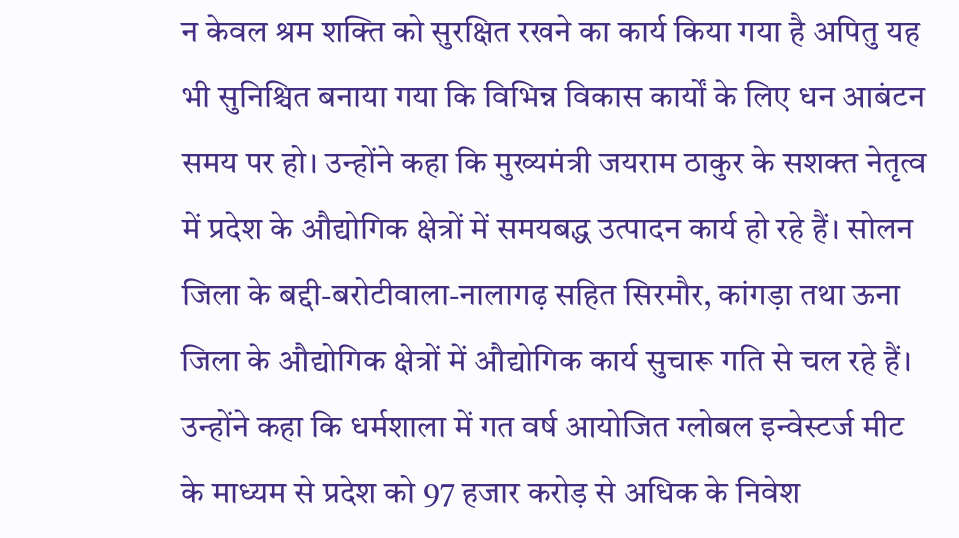न केवल श्रम शक्ति को सुरक्षित रखने का कार्य किया गया है अपितु यह भी सुनिश्चित बनाया गया कि विभिन्न विकास कार्यों के लिए धन आबंटन समय पर हो। उन्होंने कहा कि मुख्यमंत्री जयराम ठाकुर के सशक्त नेतृत्व में प्रदेश के औद्योगिक क्षेत्रों में समयबद्ध उत्पादन कार्य हो रहे हैं। सोलन जिला के बद्दी-बरोटीवाला-नालागढ़ सहित सिरमौर, कांगड़ा तथा ऊना जिला के औद्योगिक क्षेत्रों में औद्योगिक कार्य सुचारू गति से चल रहे हैं। उन्होंने कहा कि धर्मशाला में गत वर्ष आयोजित ग्लोबल इन्वेस्टर्ज मीट के माध्यम से प्रदेश को 97 हजार करोड़ से अधिक के निवेश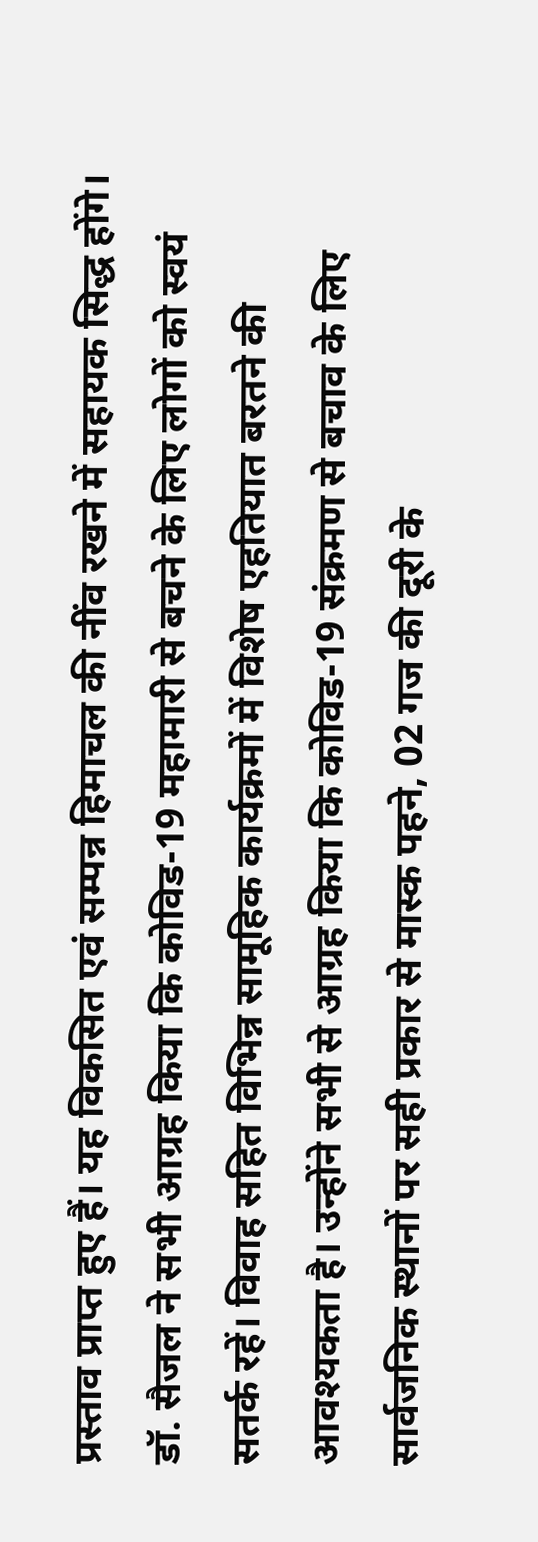प्रस्ताव प्राप्त हुए हैं। यह विकसित एवं सम्पन्न हिमाचल की नींव रखने में सहायक सिद्ध होंगे। डॉ. सैजल ने सभी आग्रह किया कि कोविड-19 महामारी से बचने के लिए लोगों को स्वयं सतर्क रहें। विवाह सहित विभिन्न सामूहिक कार्यक्रमों में विशेष एहतियात बरतने की आवश्यकता है। उन्होंने सभी से आग्रह किया कि कोविड-19 संक्रमण से बचाव के लिए सार्वजनिक स्थानों पर सही प्रकार से मास्क पहने, 02 गज की दूरी के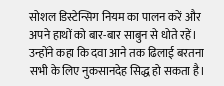सोशल डिस्टेन्सिग नियम का पालन करें और अपने हाथों को बार-बार साबुन से धोते रहें। उन्होंने कहा कि दवा आने तक ढिलाई बरतना सभी के लिए नुकसानदेह सिद्ध हो सकता है।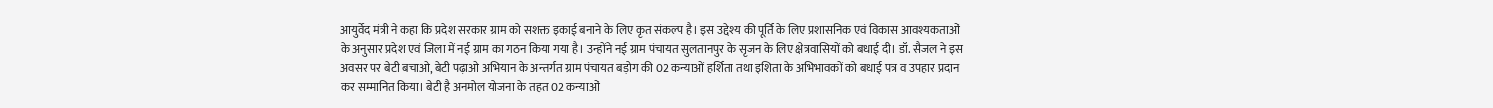आयुर्वेद मंत्री ने कहा कि प्रदेश सरकार ग्राम को सशक्त इकाई बनाने के लिए कृत संकल्प है। इस उद्देश्य की पूर्ति के लिए प्रशासनिक एवं विकास आवश्यकताओं के अनुसार प्रदेश एवं जिला में नई ग्राम का गठन किया गया है। उन्होंने नई ग्राम पंचायत सुलतानपुर के सृजन के लिए क्षेत्रवासियों को बधाई दी। डॉ. सैजल ने इस अवसर पर बेटी बचाओ, बेटी पढ़ाओ अभियान के अन्तर्गत ग्राम पंचायत बड़ोग की 02 कन्याओं हर्शिता तथा इशिता के अभिभावकों को बधाई पत्र व उपहार प्रदान कर सम्मानित किया। बेटी है अनमोल योजना के तहत 02 कन्याओं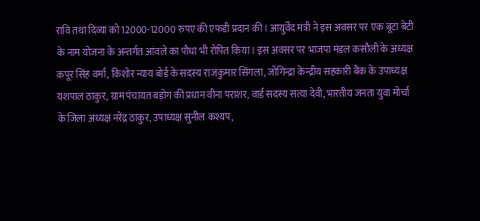रावि तथा दिव्या को 12000-12000 रुपए की एफडी प्रदान की। आयुर्वेद मंत्री ने इस अवसर पर एक बूटा बेटी के नाम योजना के अन्तर्गत आंवले का पौधा भी रोपित किया। इस अवसर पर भाजपा मंडल कसौली के अध्यक्ष कपूर सिंह वर्मा, किशोर न्याय बोर्ड के सदस्य राजकुमार सिंगला, जोगिन्द्रा केन्द्रीय सहकारी बैंक के उपाध्यक्ष यशपाल ठाकुर, ग्राम पंचायत बड़ोग की प्रधान वीना पराशर, वार्ड सदस्य सत्या देवी, भारतीय जनता युवा मोर्चा के जिला अध्यक्ष नरेंद्र ठाकुर, उपाध्यक्ष सुनील कश्यप,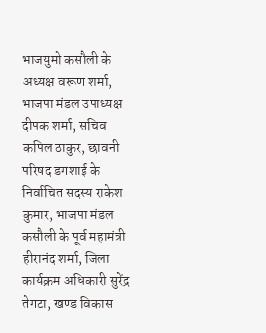भाजयुमो कसौली के अध्यक्ष वरूण शर्मा, भाजपा मंडल उपाध्यक्ष दीपक शर्मा, सचिव कपिल ठाकुर, छावनी परिषद डगशाई के निर्वाचित सदस्य राकेश कुमार, भाजपा मंडल कसौली के पूर्व महामंत्री हीरानंद शर्मा, जिला कार्यक्रम अधिकारी सुरेंद्र तेगटा, खण्ड विकास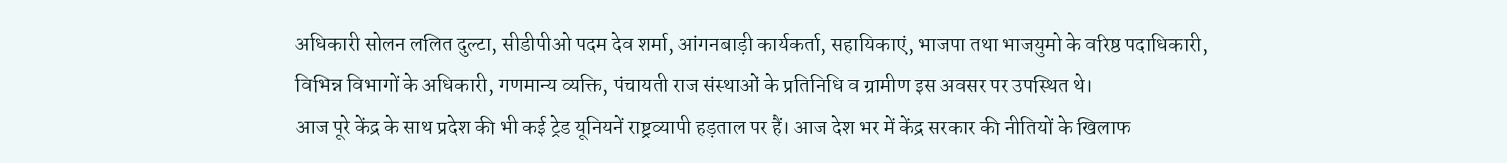अधिकारी सोलन ललित दुल्टा, सीडीपीओ पदम देव शर्मा, आंगनबाड़ी कार्यकर्ता, सहायिकाएं, भाजपा तथा भाजयुमो के वरिष्ठ पदाधिकारी, विभिन्न विभागों के अधिकारी, गणमान्य व्यक्ति, पंचायती राज संस्थाओं के प्रतिनिधि व ग्रामीण इस अवसर पर उपस्थित थे।
आज पूरे केंद्र के साथ प्रदेश की भी कई ट्रेड यूनियनें राष्ट्रव्यापी हड़ताल पर हैं। आज देश भर में केंद्र सरकार की नीतियों के खिलाफ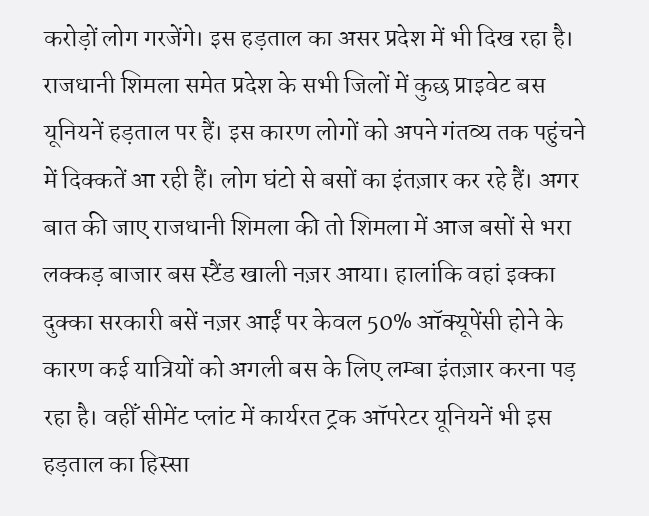करोड़ों लोग गरजेंगे। इस हड़ताल का असर प्रदेश में भी दिख रहा है। राजधानी शिमला समेत प्रदेश के सभी जिलों में कुछ प्राइवेट बस यूनियनें हड़ताल पर हैं। इस कारण लोगों को अपने गंतव्य तक पहुंचने में दिक्कतें आ रही हैं। लोग घंटो से बसों का इंतज़ार कर रहे हैं। अगर बात की जाए राजधानी शिमला की तो शिमला में आज बसों से भरा लक्कड़ बाजार बस स्टैंड खाली नज़र आया। हालांकि वहां इक्का दुक्का सरकारी बसें नज़र आईं पर केवल 50% ऑक्यूपेंसी होने के कारण कई यात्रियों को अगली बस के लिए लम्बा इंतज़ार करना पड़ रहा है। वहीँ सीमेंट प्लांट में कार्यरत ट्रक ऑपरेटर यूनियनें भी इस हड़ताल का हिस्सा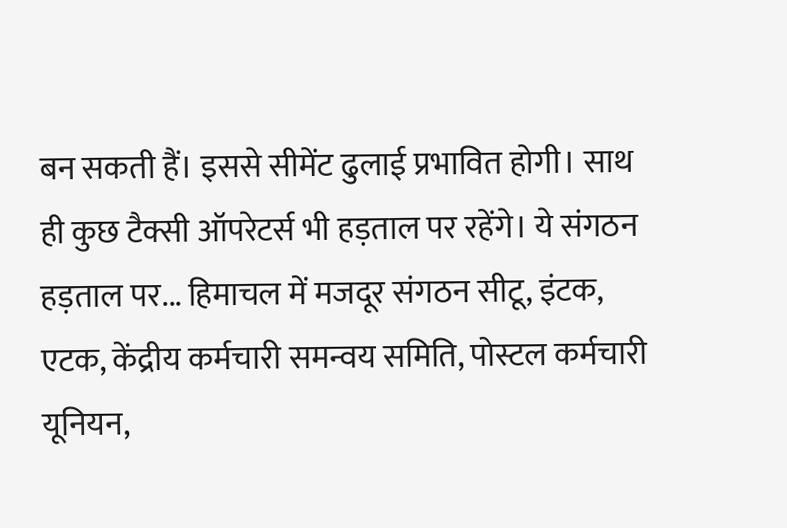बन सकती हैं। इससे सीमेंट ढुलाई प्रभावित होगी। साथ ही कुछ टैक्सी ऑपरेटर्स भी हड़ताल पर रहेंगे। ये संगठन हड़ताल पर... हिमाचल में मजदूर संगठन सीटू, इंटक, एटक, केंद्रीय कर्मचारी समन्वय समिति, पोस्टल कर्मचारी यूनियन,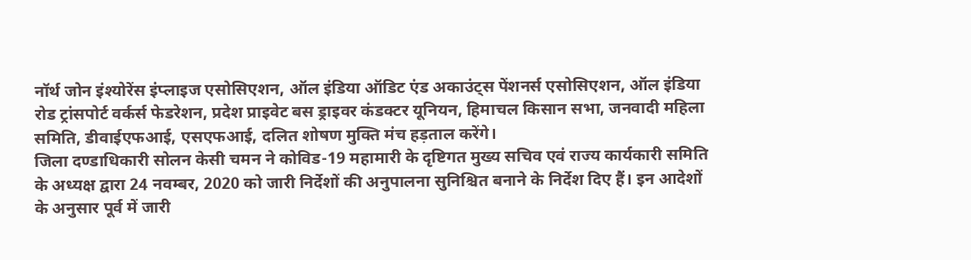नॉर्थ जोन इंश्योरेंस इंप्लाइज एसोसिएशन, ऑल इंडिया ऑडिट एंड अकाउंट्स पेंशनर्स एसोसिएशन, ऑल इंडिया रोड ट्रांसपोर्ट वर्कर्स फेडरेशन, प्रदेश प्राइवेट बस ड्राइवर कंडक्टर यूनियन, हिमाचल किसान सभा, जनवादी महिला समिति, डीवाईएफआई, एसएफआई, दलित शोषण मुक्ति मंच हड़ताल करेंगे।
जिला दण्डाधिकारी सोलन केसी चमन ने कोविड-19 महामारी के दृष्टिगत मुख्य सचिव एवं राज्य कार्यकारी समिति के अध्यक्ष द्वारा 24 नवम्बर, 2020 को जारी निर्देशों की अनुपालना सुनिश्चित बनाने के निर्देश दिए हैं। इन आदेशों के अनुसार पूर्व में जारी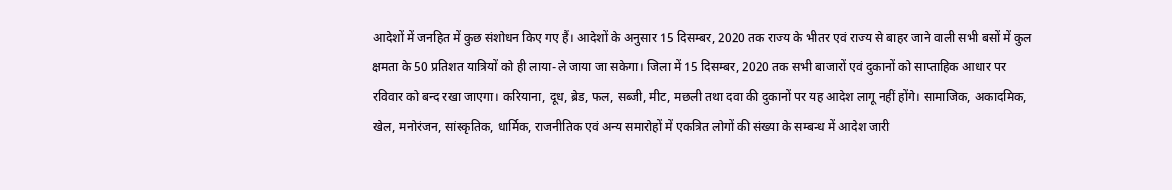आदेशों में जनहित में कुछ संशोधन किए गए हैं। आदेशों के अनुसार 15 दिसम्बर, 2020 तक राज्य के भीतर एवं राज्य से बाहर जाने वाली सभी बसों में कुल क्षमता के 50 प्रतिशत यात्रियों को ही लाया-ले जाया जा सकेगा। जिला में 15 दिसम्बर, 2020 तक सभी बाजारों एवं दुकानों को साप्ताहिक आधार पर रविवार को बन्द रखा जाएगा। करियाना, दूध, ब्रेड, फल, सब्जी, मीट, मछली तथा दवा की दुकानों पर यह आदेश लागू नहीं होंगे। सामाजिक, अकादमिक, खेल, मनोरंजन, सांस्कृतिक, धार्मिक, राजनीतिक एवं अन्य समारोहों में एकत्रित लोगों की संख्या के सम्बन्ध में आदेश जारी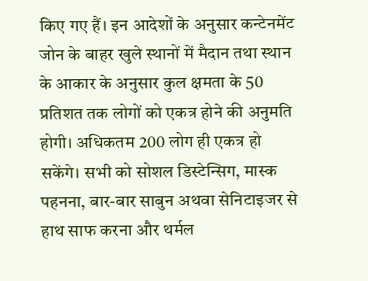किए गए हैं। इन आदेशों के अनुसार कन्टेनमेंट जोन के बाहर खुले स्थानों में मैदान तथा स्थान के आकार के अनुसार कुल क्षमता के 50 प्रतिशत तक लोगों को एकत्र होने की अनुमति होगी। अधिकतम 200 लोग ही एकत्र हो सकेंगे। सभी को सोशल डिस्टेन्सिग, मास्क पहनना, बार-बार साबुन अथवा सेनिटाइजर से हाथ साफ करना और थर्मल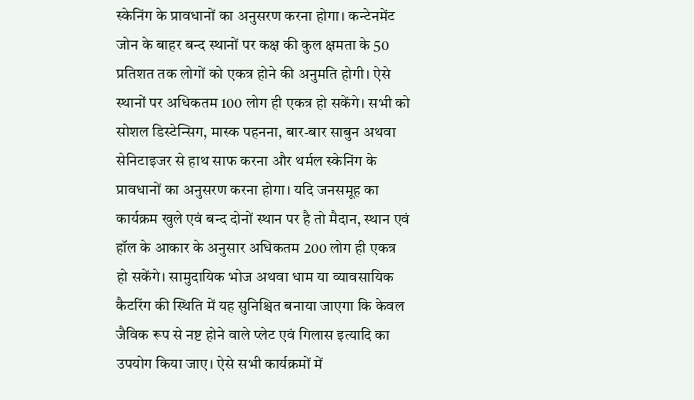स्केनिंग के प्रावधानों का अनुसरण करना होगा। कन्टेनमेंट जोन के बाहर बन्द स्थानों पर कक्ष की कुल क्षमता के 50 प्रतिशत तक लोगों को एकत्र होने की अनुमति होगी। ऐसे स्थानों पर अधिकतम 100 लोग ही एकत्र हो सकेंगे। सभी को सोशल डिस्टेन्सिग, मास्क पहनना, बार-बार साबुन अथवा सेनिटाइजर से हाथ साफ करना और थर्मल स्केनिंग के प्रावधानों का अनुसरण करना होगा। यदि जनसमूह का कार्यक्रम खुले एवं बन्द दोनों स्थान पर है तो मैदान, स्थान एवं हॉल के आकार के अनुसार अधिकतम 200 लोग ही एकत्र हो सकेंगे। सामुदायिक भोज अथवा धाम या व्यावसायिक कैटरिंग की स्थिति में यह सुनिश्चित बनाया जाएगा कि केवल जैविक रूप से नष्ट होने वाले प्लेट एवं गिलास इत्यादि का उपयोग किया जाए। ऐसे सभी कार्यक्रमों में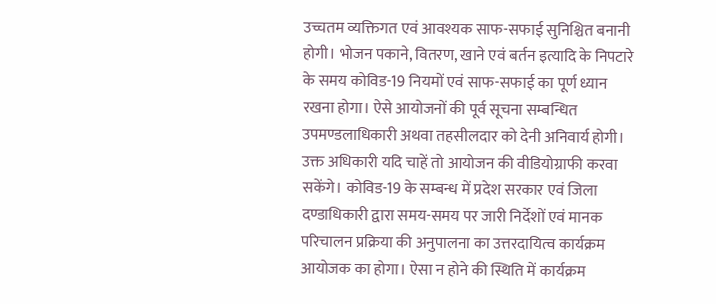उच्चतम व्यक्तिगत एवं आवश्यक साफ-सफाई सुनिश्चित बनानी होगी। भोजन पकाने, वितरण, खाने एवं बर्तन इत्यादि के निपटारे के समय कोविड-19 नियमों एवं साफ-सफाई का पूर्ण ध्यान रखना होगा। ऐसे आयोजनों की पूर्व सूचना सम्बन्धित उपमण्डलाधिकारी अथवा तहसीलदार को देनी अनिवार्य होगी। उक्त अधिकारी यदि चाहें तो आयोजन की वीडियोग्राफी करवा सकेंगे। कोविड-19 के सम्बन्ध में प्रदेश सरकार एवं जिला दण्डाधिकारी द्वारा समय-समय पर जारी निर्देशों एवं मानक परिचालन प्रक्रिया की अनुपालना का उत्तरदायित्व कार्यक्रम आयोजक का होगा। ऐसा न होने की स्थिति में कार्यक्रम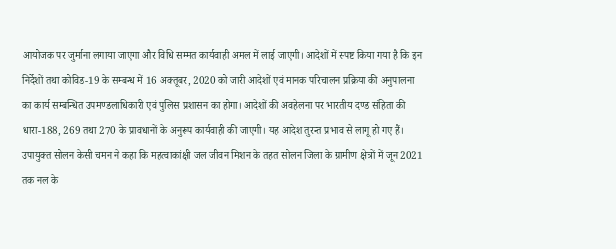आयोजक पर जुर्माना लगाया जाएगा और विधि सम्मत कार्यवाही अमल में लाई जाएगी। आदेशों में स्पष्ट किया गया है कि इन निर्देशों तथा कोविड-19 के सम्बन्ध में 16 अक्तूबर, 2020 को जारी आदेशों एवं मानक परिचालन प्रक्रिया की अनुपालना का कार्य सम्बन्धित उपमण्डलाधिकारी एवं पुलिस प्रशासन का होगा। आदेशों की अवहेलना पर भारतीय दण्ड संहिता की धारा-188, 269 तथा 270 के प्रावधानों के अनुरूप कार्यवाही की जाएगी। यह आदेश तुरन्त प्रभाव से लागू हो गए हैं।
उपायुक्त सोलन केसी चमन ने कहा कि महत्वाकांक्षी जल जीवन मिशन के तहत सोलन जिला के ग्रामीण क्षेत्रों में जून 2021 तक नल के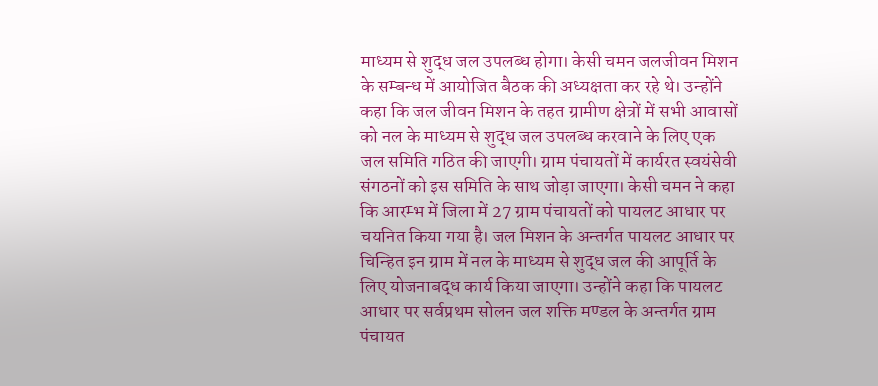माध्यम से शुद्ध जल उपलब्ध होगा। केसी चमन जलजीवन मिशन के सम्बन्ध में आयोजित बैठक की अध्यक्षता कर रहे थे। उन्होंने कहा कि जल जीवन मिशन के तहत ग्रामीण क्षेत्रों में सभी आवासों को नल के माध्यम से शुद्ध जल उपलब्ध करवाने के लिए एक जल समिति गठित की जाएगी। ग्राम पंचायतों में कार्यरत स्वयंसेवी संगठनों को इस समिति के साथ जोड़ा जाएगा। केसी चमन ने कहा कि आरम्भ में जिला में 27 ग्राम पंचायतों को पायलट आधार पर चयनित किया गया है। जल मिशन के अन्तर्गत पायलट आधार पर चिन्हित इन ग्राम में नल के माध्यम से शुद्ध जल की आपूर्ति के लिए योजनाबद्ध कार्य किया जाएगा। उन्होंने कहा कि पायलट आधार पर सर्वप्रथम सोलन जल शक्ति मण्डल के अन्तर्गत ग्राम पंचायत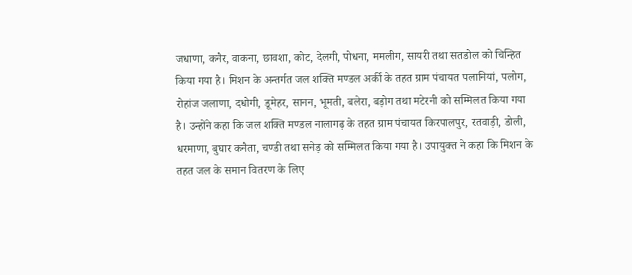जधाणा, कनैर, वाकना, छावशा, कोट, देलगी, पोधना, ममलीग, सायरी तथा सतडोल को चिन्हित किया गया है। मिशन के अन्तर्गत जल शक्ति मण्डल अर्की के तहत ग्राम पंचायत पलानियां, पलोग, रोहांज जलाणा, दधोगी, डूमेहर, सानन, भूमती, बलेरा, बड़ोग तथा मटेरनी को सम्मिलत किया गया है। उन्होंने कहा कि जल शक्ति मण्डल नालागढ़ के तहत ग्राम पंचायत किरपालपुर, रतवाड़ी, डोली, धरमाणा, बुघार कनैता, चण्डी तथा सनेड़ को सम्मिलत किया गया है। उपायुक्त ने कहा कि मिशन के तहत जल के समान वितरण के लिए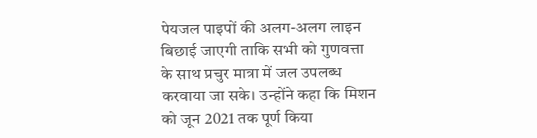पेयजल पाइपों की अलग-अलग लाइन बिछाई जाएगी ताकि सभी को गुणवत्ता के साथ प्रचुर मात्रा में जल उपलब्ध करवाया जा सके। उन्होंने कहा कि मिशन को जून 2021 तक पूर्ण किया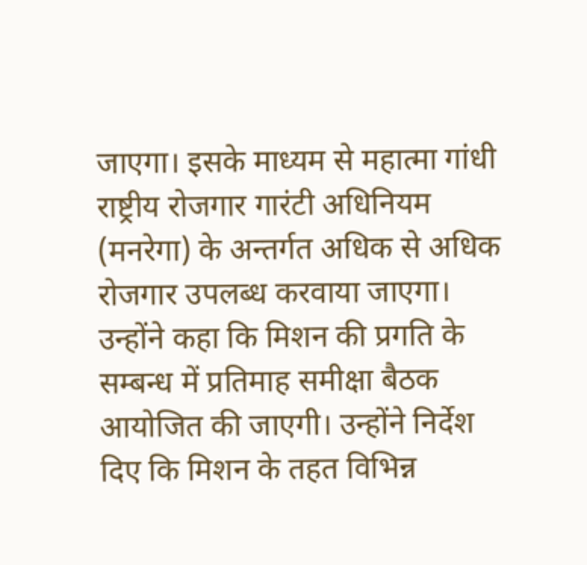जाएगा। इसके माध्यम से महात्मा गांधी राष्ट्रीय रोजगार गारंटी अधिनियम (मनरेगा) के अन्तर्गत अधिक से अधिक रोजगार उपलब्ध करवाया जाएगा। उन्होंने कहा कि मिशन की प्रगति के सम्बन्ध में प्रतिमाह समीक्षा बैठक आयोजित की जाएगी। उन्होंने निर्देश दिए कि मिशन के तहत विभिन्न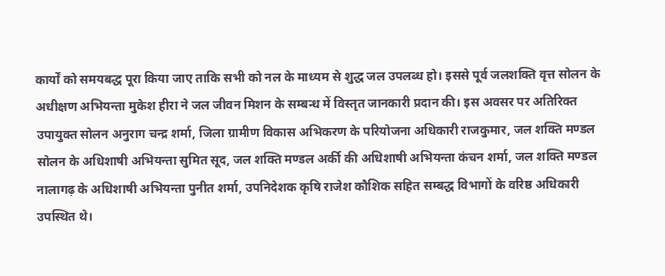कार्यों को समयबद्ध पूरा किया जाए ताकि सभी को नल के माध्यम से शुद्ध जल उपलब्ध हो। इससे पूर्व जलशक्ति वृत्त सोलन के अधीक्षण अभियन्ता मुकेश हीरा ने जल जीवन मिशन के सम्बन्ध में विस्तृत जानकारी प्रदान की। इस अवसर पर अतिरिक्त उपायुक्त सोलन अनुराग चन्द्र शर्मा, जिला ग्रामीण विकास अभिकरण के परियोजना अधिकारी राजकुमार, जल शक्ति मण्डल सोलन के अधिशाषी अभियन्ता सुमित सूद, जल शक्ति मण्डल अर्की की अधिशाषी अभियन्ता कंचन शर्मा, जल शक्ति मण्डल नालागढ़ के अधिशाषी अभियन्ता पुनीत शर्मा, उपनिदेशक कृषि राजेश कौशिक सहित सम्बद्ध विभागों के वरिष्ठ अधिकारी उपस्थित थे।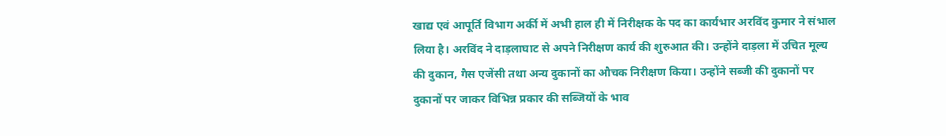खाद्य एवं आपूर्ति विभाग अर्की में अभी हाल ही में निरीक्षक के पद का कार्यभार अरविंद कुमार ने संभाल लिया है। अरविंद ने दाड़लाघाट से अपने निरीक्षण कार्य की शुरुआत की। उन्होंने दाड़ला में उचित मूल्य की दुकान, गैस एजेंसी तथा अन्य दुकानों का औचक निरीक्षण किया। उन्होंने सब्जी की दुकानों पर दुकानों पर जाकर विभिन्न प्रकार की सब्जियों के भाव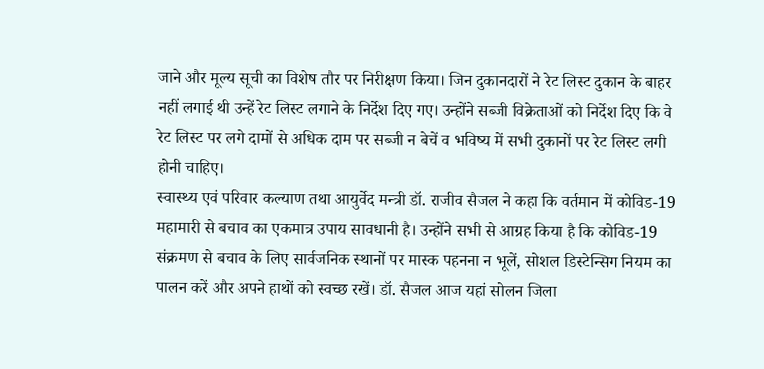जाने और मूल्य सूची का विशेष तौर पर निरीक्षण किया। जिन दुकानदारों ने रेट लिस्ट दुकान के बाहर नहीं लगाई थी उन्हें रेट लिस्ट लगाने के निर्देश दिए गए। उन्होंने सब्जी विक्रेताओं को निर्देश दिए कि वे रेट लिस्ट पर लगे दामों से अधिक दाम पर सब्जी न बेचें व भविष्य में सभी दुकानों पर रेट लिस्ट लगी होनी चाहिए।
स्वास्थ्य एवं परिवार कल्याण तथा आयुर्वेद मन्त्री डॉ. राजीव सैजल ने कहा कि वर्तमान में कोविड-19 महामारी से बचाव का एकमात्र उपाय सावधानी है। उन्होंने सभी से आग्रह किया है कि कोविड-19 संक्रमण से बचाव के लिए सार्वजनिक स्थानों पर मास्क पहनना न भूलें, सोशल डिस्टेन्सिग नियम का पालन करें और अपने हाथों को स्वच्छ रखें। डॉ. सैजल आज यहां सोलन जिला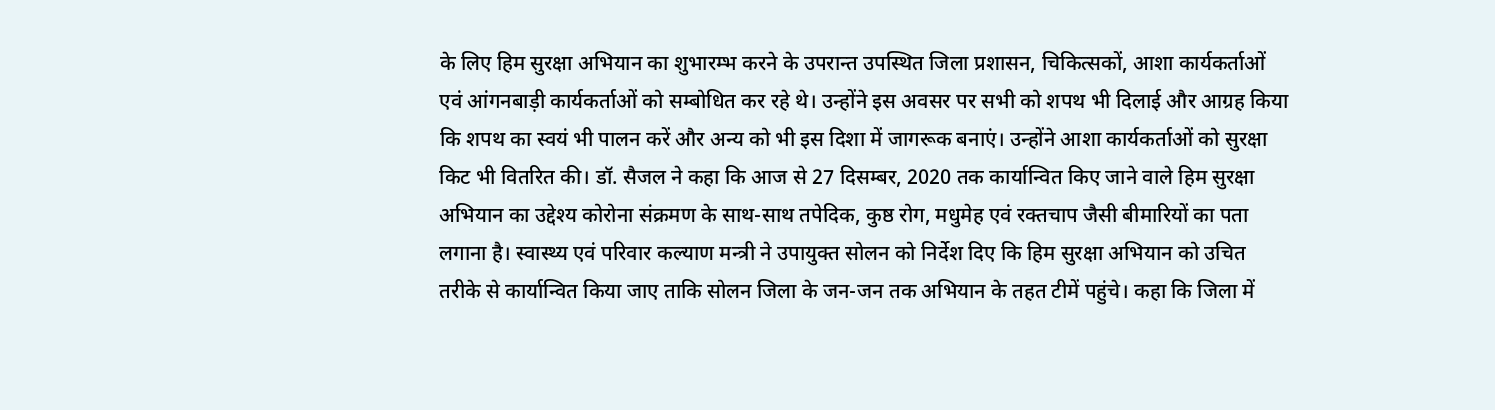के लिए हिम सुरक्षा अभियान का शुभारम्भ करने के उपरान्त उपस्थित जिला प्रशासन, चिकित्सकों, आशा कार्यकर्ताओं एवं आंगनबाड़ी कार्यकर्ताओं को सम्बोधित कर रहे थे। उन्होंने इस अवसर पर सभी को शपथ भी दिलाई और आग्रह किया कि शपथ का स्वयं भी पालन करें और अन्य को भी इस दिशा में जागरूक बनाएं। उन्होंने आशा कार्यकर्ताओं को सुरक्षा किट भी वितरित की। डॉ. सैजल ने कहा कि आज से 27 दिसम्बर, 2020 तक कार्यान्वित किए जाने वाले हिम सुरक्षा अभियान का उद्देश्य कोरोना संक्रमण के साथ-साथ तपेदिक, कुष्ठ रोग, मधुमेह एवं रक्तचाप जैसी बीमारियों का पता लगाना है। स्वास्थ्य एवं परिवार कल्याण मन्त्री ने उपायुक्त सोलन को निर्देश दिए कि हिम सुरक्षा अभियान को उचित तरीके से कार्यान्वित किया जाए ताकि सोलन जिला के जन-जन तक अभियान के तहत टीमें पहुंचे। कहा कि जिला में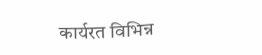कार्यरत विभिन्न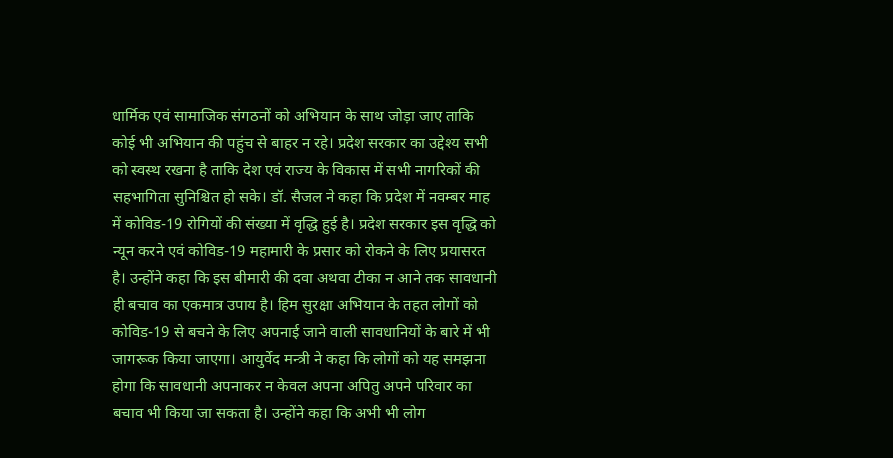धार्मिक एवं सामाजिक संगठनों को अभियान के साथ जोड़ा जाए ताकि कोई भी अभियान की पहुंच से बाहर न रहे। प्रदेश सरकार का उद्देश्य सभी को स्वस्थ रखना है ताकि देश एवं राज्य के विकास में सभी नागरिकों की सहभागिता सुनिश्चित हो सके। डॉ. सैजल ने कहा कि प्रदेश में नवम्बर माह में कोविड-19 रोगियों की संख्या में वृद्धि हुई है। प्रदेश सरकार इस वृद्धि को न्यून करने एवं कोविड-19 महामारी के प्रसार को रोकने के लिए प्रयासरत है। उन्होंने कहा कि इस बीमारी की दवा अथवा टीका न आने तक सावधानी ही बचाव का एकमात्र उपाय है। हिम सुरक्षा अभियान के तहत लोगों को कोविड-19 से बचने के लिए अपनाई जाने वाली सावधानियों के बारे में भी जागरूक किया जाएगा। आयुर्वेद मन्त्री ने कहा कि लोगों को यह समझना होगा कि सावधानी अपनाकर न केवल अपना अपितु अपने परिवार का बचाव भी किया जा सकता है। उन्होंने कहा कि अभी भी लोग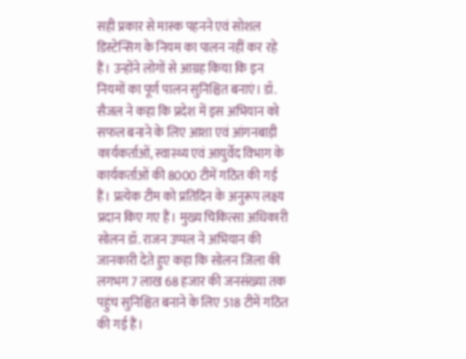सही प्रकार से मास्क पहनने एवं सोशल डिस्टेन्सिग के नियम का पालन नहीं कर रहे हैं। उन्होंने लोगों से आग्रह किया कि इन नियमों का पूर्ण पालन सुनिश्चित बनाएं। डॉ. सैजल ने कहा कि प्रदेश में इस अभियान को सफल बनाने के लिए आशा एवं आंगनबाड़ी कार्यकर्ताओं, स्वास्थ्य एवं आयुर्वेद विभाग के कार्यकर्ताओं की 8000 टीमें गठित की गई हैं। प्रत्येक टीम को प्रतिदिन के अनुरूप लक्ष्य प्रदान किए गए हैं। मुख्य चिकित्सा अधिकारी सोलन डॉ. राजन उप्पल ने अभियान की जानकारी देते हुए कहा कि सोलन जिला की लगभग 7 लाख 68 हजार की जनसंख्या तक पहुंच सुनिश्चित बनाने के लिए 518 टीमें गठित की गई हैं।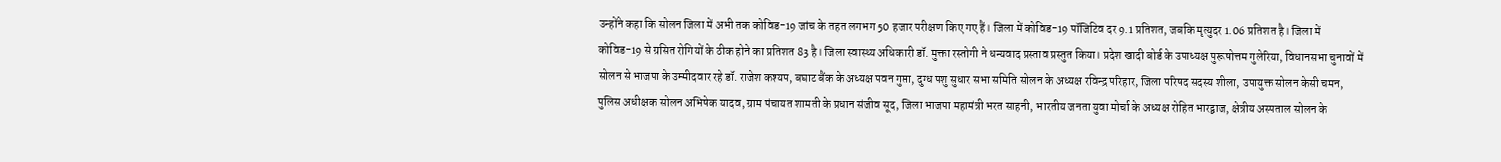उन्होंने कहा कि सोलन जिला में अभी तक कोविड-19 जांच के तहत लगभग 50 हजार परीक्षण किए गए हैं। जिला में कोविड-19 पॉजिटिव दर 9.1 प्रतिशत, जबकि मृत्युदर 1.06 प्रतिशत है। जिला में कोविड-19 से ग्रसित रोगियों के ठीक होने का प्रतिशत 83 है। जिला स्वास्थ्य अधिकारी डॉ. मुक्ता रस्तोगी ने धन्यवाद प्रस्ताव प्रस्तुत किया। प्रदेश खादी बोर्ड के उपाध्यक्ष पुरूषोत्तम गुलेरिया, विधानसभा चुनावों में सोलन से भाजपा के उम्मीदवार रहे डॉ. राजेश कश्यप, बघाट बैंक के अध्यक्ष पवन गुप्ता, दुग्ध पशु सुधार सभा समिति सोलन के अध्यक्ष रविन्द्र परिहार, जिला परिषद सदस्य शीला, उपायुक्त सोलन केसी चमन, पुलिस अधीक्षक सोलन अभिषेक यादव, ग्राम पंचायत शामती के प्रधान संजीव सूद, जिला भाजपा महामंत्री भरत साहनी, भारतीय जनता युवा मोर्चा के अध्यक्ष रोहित भारद्वाज, क्षेत्रीय अस्पताल सोलन के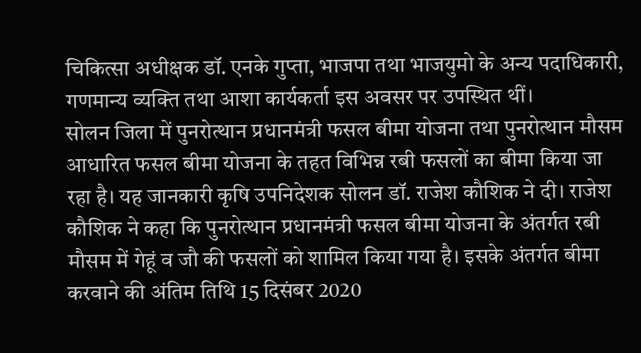चिकित्सा अधीक्षक डॉ. एनके गुप्ता, भाजपा तथा भाजयुमो के अन्य पदाधिकारी, गणमान्य व्यक्ति तथा आशा कार्यकर्ता इस अवसर पर उपस्थित थीं।
सोलन जिला में पुनरोत्थान प्रधानमंत्री फसल बीमा योजना तथा पुनरोत्थान मौसम आधारित फसल बीमा योजना के तहत विभिन्न रबी फसलों का बीमा किया जा रहा है। यह जानकारी कृषि उपनिदेशक सोलन डॉ. राजेश कौशिक ने दी। राजेश कौशिक ने कहा कि पुनरोत्थान प्रधानमंत्री फसल बीमा योजना के अंतर्गत रबी मौसम में गेहूं व जौ की फसलों को शामिल किया गया है। इसके अंतर्गत बीमा करवाने की अंतिम तिथि 15 दिसंबर 2020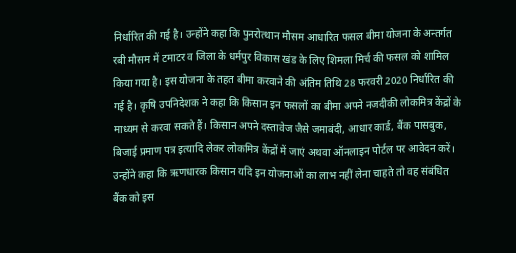निर्धारित की गई है। उन्होंने कहा कि पुनरोत्थान मौसम आधारित फसल बीमा योजना के अन्तर्गत रबी मौसम में टमाटर व जिला के धर्मपुर विकास खंड के लिए शिमला मिर्च की फसल को शामिल किया गया है। इस योजना के तहत बीमा करवाने की अंतिम तिथि 28 फरवरी 2020 निर्धारित की गई है। कृषि उपनिदेशक ने कहा कि किसान इन फसलों का बीमा अपने नजदीकी लोकमित्र केंद्रों के माध्यम से करवा सकते हैं। किसान अपने दस्तावेज जैसे जमाबंदी, आधार कार्ड, बैंक पासबुक, बिजाई प्रमाण पत्र इत्यादि लेकर लोकमित्र केंद्रों में जाएं अथवा ऑनलाइन पोर्टल पर आवेदन करें। उन्होंने कहा कि ऋणधारक किसान यदि इन योजनाओं का लाभ नहीं लेना चाहते तो वह संबंधित बैंक को इस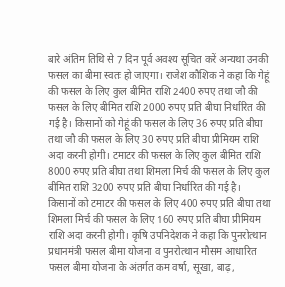बारे अंतिम तिथि से 7 दिन पूर्व अवश्य सूचित करें अन्यथा उनकी फसल का बीमा स्वतः हो जाएगा। राजेश कौशिक ने कहा कि गेहूं की फसल के लिए कुल बीमित राशि 2400 रुपए तथा जौ की फसल के लिए बीमित राशि 2000 रुपए प्रति बीघा निर्धारित की गई है। किसानों को गेहूं की फसल के लिए 36 रुपए प्रति बीघा तथा जौ की फसल के लिए 30 रुपए प्रति बीघा प्रीमियम राशि अदा करनी होगी। टमाटर की फसल के लिए कुल बीमित राशि 8000 रुपए प्रति बीघा तथा शिमला मिर्च की फसल के लिए कुल बीमित राशि 3200 रुपए प्रति बीघा निर्धारित की गई है। किसानों को टमाटर की फसल के लिए 400 रुपए प्रति बीघा तथा शिमला मिर्च की फसल के लिए 160 रुपए प्रति बीघा प्रीमियम राशि अदा करनी होगी। कृषि उपनिदेशक ने कहा कि पुनरोत्थान प्रधानमंत्री फसल बीमा योजना व पुनरोत्थान मौसम आधारित फसल बीमा योजना के अंतर्गत कम वर्षा, सूखा, बाढ़,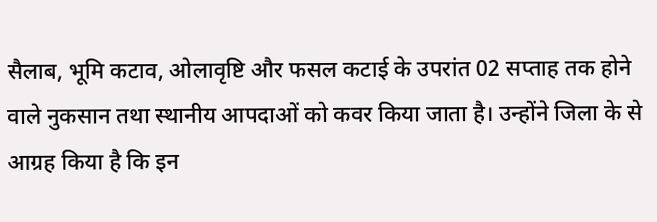सैलाब, भूमि कटाव, ओलावृष्टि और फसल कटाई के उपरांत 02 सप्ताह तक होने वाले नुकसान तथा स्थानीय आपदाओं को कवर किया जाता है। उन्होंने जिला के से आग्रह किया है कि इन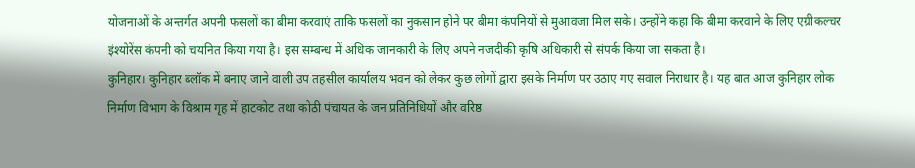योजनाओं के अन्तर्गत अपनी फसलों का बीमा करवाएं ताकि फसलों का नुकसान होने पर बीमा कंपनियों से मुआवजा मिल सके। उन्होंने कहा कि बीमा करवाने के लिए एग्रीकल्चर इंश्योरेंस कंपनी को चयनित किया गया है। इस सम्बन्ध में अधिक जानकारी के लिए अपने नजदीकी कृषि अधिकारी से संपर्क किया जा सकता है।
कुनिहार। कुनिहार ब्लॉक में बनाए जाने वाली उप तहसील कार्यालय भवन को लेकर कुछ लोगों द्वारा इसके निर्माण पर उठाए गए सवाल निराधार है। यह बात आज कुनिहार लोक निर्माण विभाग के विश्राम गृह में हाटकोट तथा कोठी पंचायत के जन प्रतिनिधियों और वरिष्ठ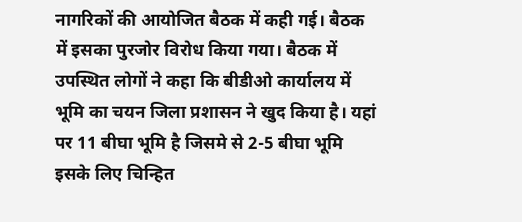नागरिकों की आयोजित बैठक में कही गई। बैठक में इसका पुरजोर विरोध किया गया। बैठक में उपस्थित लोगों ने कहा कि बीडीओ कार्यालय में भूमि का चयन जिला प्रशासन ने खुद किया है। यहां पर 11 बीघा भूमि है जिसमे से 2-5 बीघा भूमि इसके लिए चिन्हित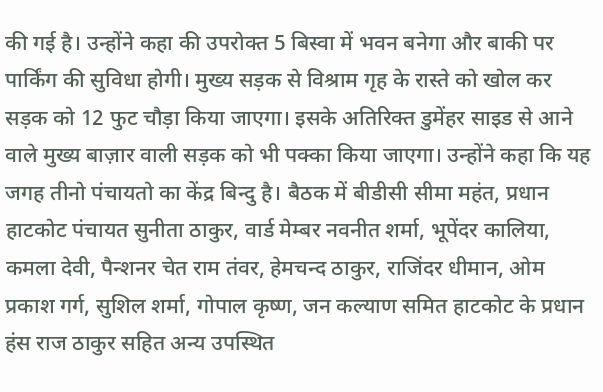की गई है। उन्होंने कहा की उपरोक्त 5 बिस्वा में भवन बनेगा और बाकी पर पार्किंग की सुविधा होगी। मुख्य सड़क से विश्राम गृह के रास्ते को खोल कर सड़क को 12 फुट चौड़ा किया जाएगा। इसके अतिरिक्त डुमेंहर साइड से आने वाले मुख्य बाज़ार वाली सड़क को भी पक्का किया जाएगा। उन्होंने कहा कि यह जगह तीनो पंचायतो का केंद्र बिन्दु है। बैठक में बीडीसी सीमा महंत, प्रधान हाटकोट पंचायत सुनीता ठाकुर, वार्ड मेम्बर नवनीत शर्मा, भूपेंदर कालिया, कमला देवी, पैन्शनर चेत राम तंवर, हेमचन्द ठाकुर, राजिंदर धीमान, ओम प्रकाश गर्ग, सुशिल शर्मा, गोपाल कृष्ण, जन कल्याण समित हाटकोट के प्रधान हंस राज ठाकुर सहित अन्य उपस्थित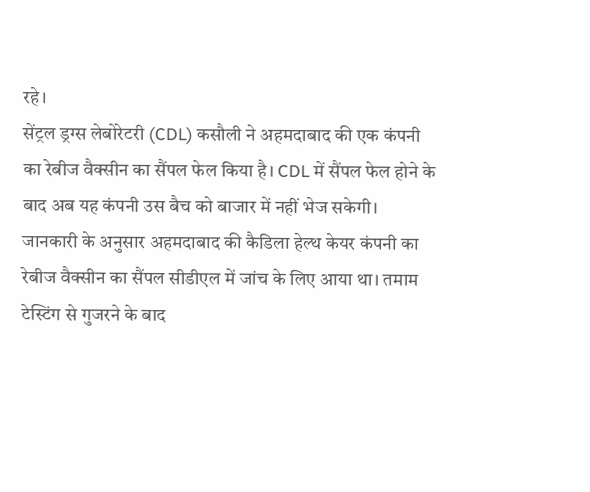रहे।
सेंट्रल ड्रग्स लेबोरेटरी (CDL) कसौली ने अहमदाबाद की एक कंपनी का रेबीज वैक्सीन का सैंपल फेल किया है। CDL में सैंपल फेल होने के बाद अब यह कंपनी उस बैच को बाजार में नहीं भेज सकेगी। जानकारी के अनुसार अहमदाबाद की कैडिला हेल्थ केयर कंपनी का रेबीज वैक्सीन का सैंपल सीडीएल में जांच के लिए आया था। तमाम टेस्टिंग से गुजरने के बाद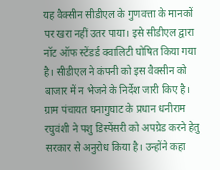यह वैक्सीन सीडीएल के गुणवत्ता के मानकों पर खरा नहीं उतर पाया। इसे सीडीएल द्वारा नॉट ऑफ स्टेंडर्ड क्वालिटी घोषित किया गया है। सीडीएल ने कंपनी को इस वैक्सीन को बाजार में न भेजने के निर्देश जारी किए है।
ग्राम पंचायत घनागुघाट के प्रधान धनीराम रघुवंशी ने पशु डिस्पेंसरी को अपग्रेड करने हेतु सरकार से अनुरोध किया है। उन्होंने कहा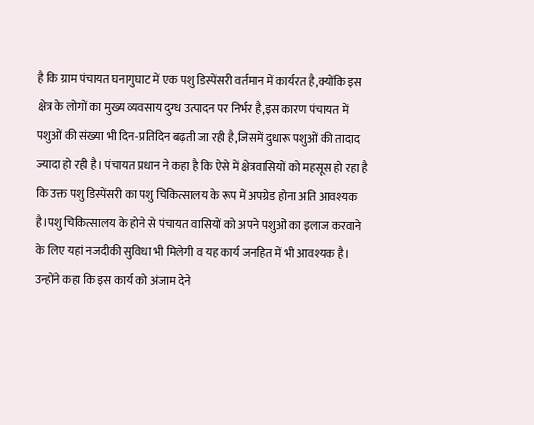है कि ग्राम पंचायत घनागुघाट में एक पशु डिस्पेंसरी वर्तमान में कार्यरत है,क्योंकि इस क्षेत्र के लोगों का मुख्य व्यवसाय दुग्ध उत्पादन पर निर्भर है,इस कारण पंचायत में पशुओं की संख्या भी दिन-प्रतिदिन बढ़ती जा रही है,जिसमें दुधारू पशुओं की तादाद ज्यादा हो रही है। पंचायत प्रधान ने कहा है कि ऐसे में क्षेत्रवासियों को महसूस हो रहा है कि उक्त पशु डिस्पेंसरी का पशु चिकित्सालय के रूप में अपग्रेड होना अति आवश्यक है।पशु चिकित्सालय के होने से पंचायत वासियों को अपने पशुओं का इलाज करवाने के लिए यहां नजदीकी सुविधा भी मिलेगी व यह कार्य जनहित में भी आवश्यक है। उन्होंने कहा कि इस कार्य को अंजाम देने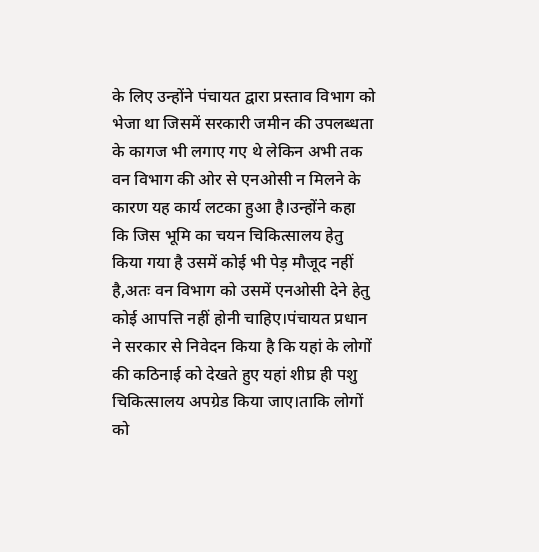के लिए उन्होंने पंचायत द्वारा प्रस्ताव विभाग को भेजा था जिसमें सरकारी जमीन की उपलब्धता के कागज भी लगाए गए थे लेकिन अभी तक वन विभाग की ओर से एनओसी न मिलने के कारण यह कार्य लटका हुआ है।उन्होंने कहा कि जिस भूमि का चयन चिकित्सालय हेतु किया गया है उसमें कोई भी पेड़ मौजूद नहीं है,अतः वन विभाग को उसमें एनओसी देने हेतु कोई आपत्ति नहीं होनी चाहिए।पंचायत प्रधान ने सरकार से निवेदन किया है कि यहां के लोगों की कठिनाई को देखते हुए यहां शीघ्र ही पशु चिकित्सालय अपग्रेड किया जाए।ताकि लोगों को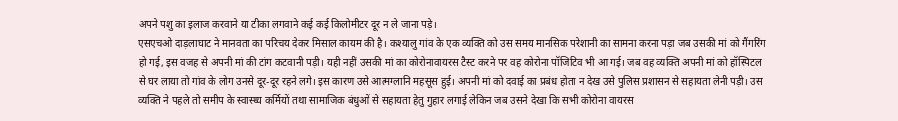अपने पशु का इलाज करवाने या टीका लगवाने कई कई किलोमीटर दूर न ले जाना पड़े।
एसएचओ दाड़लाघाट ने मानवता का परिचय देकर मिसाल कायम की है। कश्यालु गांव के एक व्यक्ति को उस समय मानसिक परेशानी का सामना करना पड़ा जब उसकी मां को गैंगरिंग हो गई, इस वजह से अपनी मां की टांग कटवानी पड़ी। यही नहीं उसकी मां का कोरोनावायरस टैस्ट करने पर वह कोरोना पॉजिटिव भी आ गई। जब वह व्यक्ति अपनी मां को हॉस्पिटल से घर लाया तो गांव के लोग उनसे दूर-दूर रहने लगे। इस कारण उसे आत्मग्लानि महसूस हुई। अपनी मां को दवाई का प्रबंध होता न देख उसे पुलिस प्रशासन से सहायता लेनी पड़ी। उस व्यक्ति ने पहले तो समीप के स्वास्थ्य कर्मियों तथा सामाजिक बंधुओं से सहायता हेतु गुहार लगाई लेकिन जब उसने देखा कि सभी कोरोना वायरस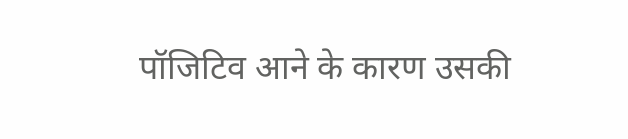पॉजिटिव आने के कारण उसकी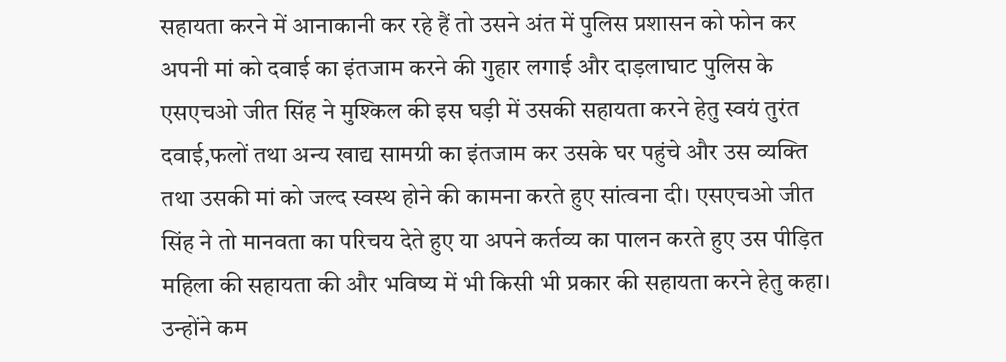सहायता करने में आनाकानी कर रहे हैं तो उसने अंत में पुलिस प्रशासन को फोन कर अपनी मां को दवाई का इंतजाम करने की गुहार लगाई और दाड़लाघाट पुलिस के एसएचओ जीत सिंह ने मुश्किल की इस घड़ी में उसकी सहायता करने हेतु स्वयं तुरंत दवाई,फलों तथा अन्य खाद्य सामग्री का इंतजाम कर उसके घर पहुंचे और उस व्यक्ति तथा उसकी मां को जल्द स्वस्थ होने की कामना करते हुए सांत्वना दी। एसएचओ जीत सिंह ने तो मानवता का परिचय देते हुए या अपने कर्तव्य का पालन करते हुए उस पीड़ित महिला की सहायता की और भविष्य में भी किसी भी प्रकार की सहायता करने हेतु कहा। उन्होंने कम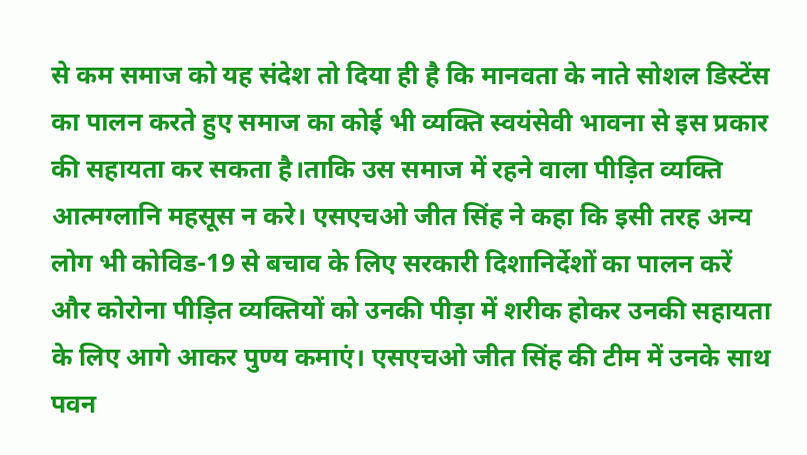से कम समाज को यह संदेश तो दिया ही है कि मानवता के नाते सोशल डिस्टेंस का पालन करते हुए समाज का कोई भी व्यक्ति स्वयंसेवी भावना से इस प्रकार की सहायता कर सकता है।ताकि उस समाज में रहने वाला पीड़ित व्यक्ति आत्मग्लानि महसूस न करे। एसएचओ जीत सिंह ने कहा कि इसी तरह अन्य लोग भी कोविड-19 से बचाव के लिए सरकारी दिशानिर्देशों का पालन करें और कोरोना पीड़ित व्यक्तियों को उनकी पीड़ा में शरीक होकर उनकी सहायता के लिए आगे आकर पुण्य कमाएं। एसएचओ जीत सिंह की टीम में उनके साथ पवन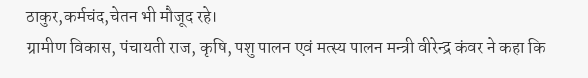ठाकुर,कर्मचंद,चेतन भी मौजूद रहे।
ग्रामीण विकास, पंचायती राज, कृषि, पशु पालन एवं मत्स्य पालन मन्त्री वीरेन्द्र कंवर ने कहा कि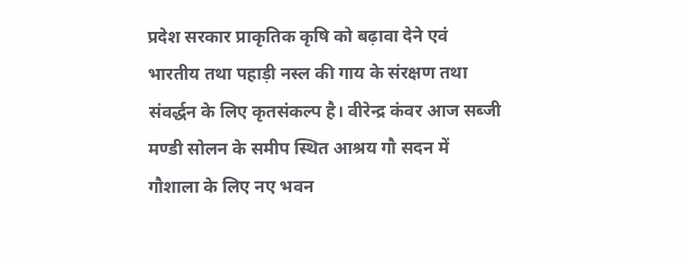प्रदेश सरकार प्राकृतिक कृषि को बढ़ावा देने एवं भारतीय तथा पहाड़ी नस्ल की गाय के संरक्षण तथा संवर्द्धन के लिए कृतसंकल्प है। वीरेन्द्र कंवर आज सब्जी मण्डी सोलन के समीप स्थित आश्रय गौ सदन में गौशाला के लिए नए भवन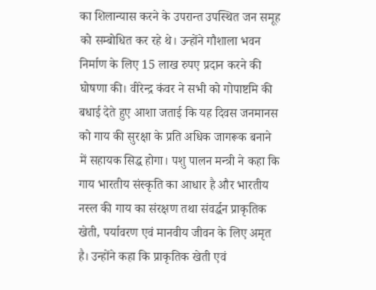का शिलान्यास करने के उपरान्त उपस्थित जन समूह को सम्बोधित कर रहे थे। उन्होंने गौशाला भवन निर्माण के लिए 15 लाख रुपए प्रदान करने की घोषणा की। वीरेन्द्र कंवर ने सभी को गोपाष्टमि की बधाई देते हुए आशा जताई कि यह दिवस जनमानस को गाय की सुरक्षा के प्रति अधिक जागरूक बनाने में सहायक सिद्ध होगा। पशु पालन मन्त्री ने कहा कि गाय भारतीय संस्कृति का आधार है और भारतीय नस्ल की गाय का संरक्षण तथा संवर्द्धन प्राकृतिक खेती, पर्यावरण एवं मानवीय जीवन के लिए अमृत है। उन्होंने कहा कि प्राकृतिक खेती एवं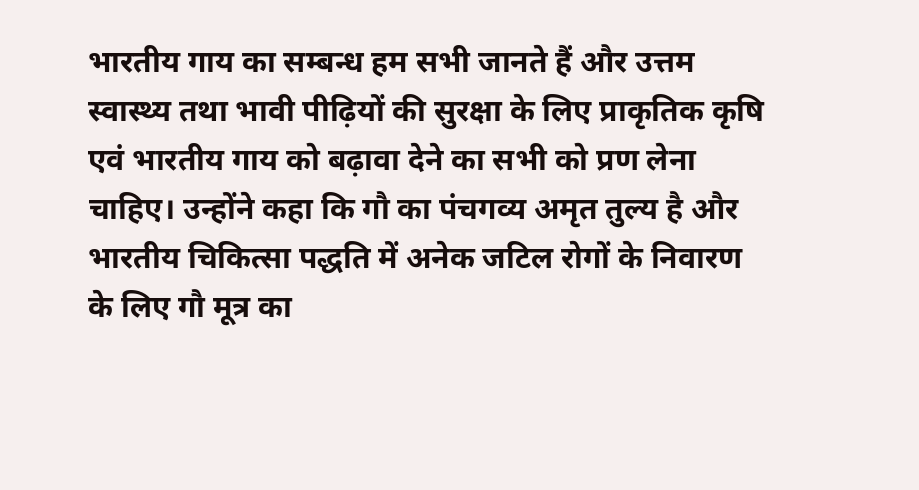भारतीय गाय का सम्बन्ध हम सभी जानते हैं और उत्तम स्वास्थ्य तथा भावी पीढ़ियों की सुरक्षा के लिए प्राकृतिक कृषि एवं भारतीय गाय को बढ़ावा देने का सभी को प्रण लेना चाहिए। उन्होंने कहा कि गौ का पंचगव्य अमृत तुल्य है और भारतीय चिकित्सा पद्धति में अनेक जटिल रोगों के निवारण के लिए गौ मूत्र का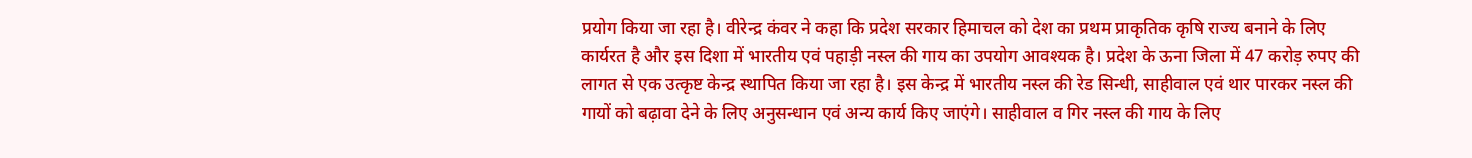प्रयोग किया जा रहा है। वीरेन्द्र कंवर ने कहा कि प्रदेश सरकार हिमाचल को देश का प्रथम प्राकृतिक कृषि राज्य बनाने के लिए कार्यरत है और इस दिशा में भारतीय एवं पहाड़ी नस्ल की गाय का उपयोग आवश्यक है। प्रदेश के ऊना जिला में 47 करोड़ रुपए की लागत से एक उत्कृष्ट केन्द्र स्थापित किया जा रहा है। इस केन्द्र में भारतीय नस्ल की रेड सिन्धी, साहीवाल एवं थार पारकर नस्ल की गायों को बढ़ावा देने के लिए अनुसन्धान एवं अन्य कार्य किए जाएंगे। साहीवाल व गिर नस्ल की गाय के लिए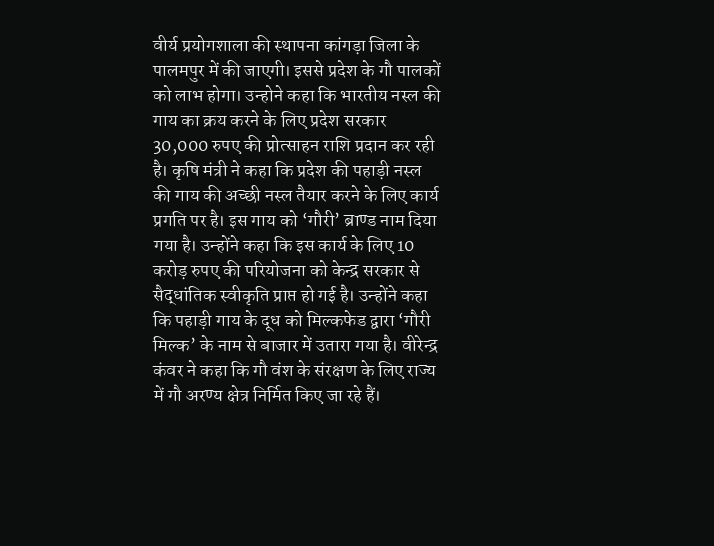वीर्य प्रयोगशाला की स्थापना कांगड़ा जिला के पालमपुर में की जाएगी। इससे प्रदेश के गौ पालकों को लाभ होगा। उन्होने कहा कि भारतीय नस्ल की गाय का क्रय करने के लिए प्रदेश सरकार 30,000 रुपए की प्रोत्साहन राशि प्रदान कर रही है। कृषि मंत्री ने कहा कि प्रदेश की पहाड़ी नस्ल की गाय की अच्छी नस्ल तैयार करने के लिए कार्य प्रगति पर है। इस गाय को ‘गौरी’ ब्राण्ड नाम दिया गया है। उन्होंने कहा कि इस कार्य के लिए 10 करोड़ रुपए की परियोजना को केन्द्र सरकार से सैद्धांतिक स्वीकृति प्राप्त हो गई है। उन्होंने कहा कि पहाड़ी गाय के दूध को मिल्कफेड द्वारा ‘गौरी मिल्क’ के नाम से बाजार में उतारा गया है। वीरेन्द्र कंवर ने कहा कि गौ वंश के संरक्षण के लिए राज्य में गौ अरण्य क्षेत्र निर्मित किए जा रहे हैं।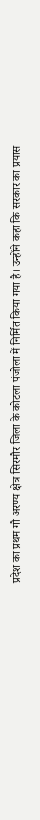प्रदेश का प्रथम गौ अरण्य क्षेत्र सिरमौर जिला के कोटला पंजोला में निर्मित किया गया है। उन्होंने कहा कि सरकार का प्रयास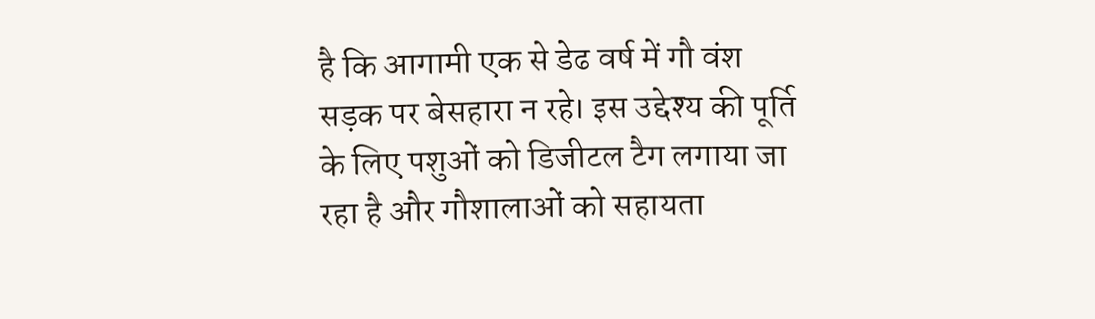है कि आगामी एक से डेढ वर्ष में गौ वंश सड़क पर बेसहारा न रहे। इस उद्देश्य की पूर्ति के लिए पशुओं को डिजीटल टैग लगाया जा रहा है और गौशालाओं को सहायता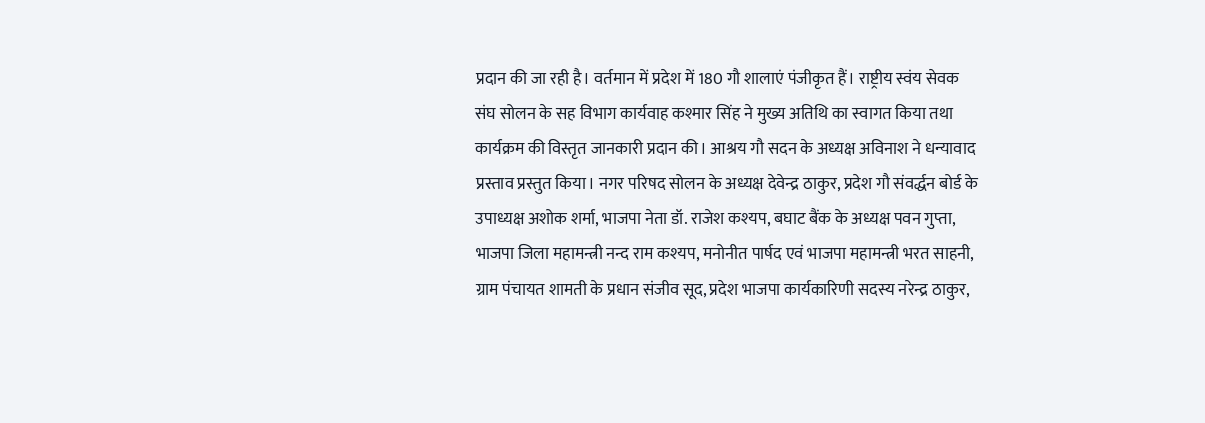प्रदान की जा रही है। वर्तमान में प्रदेश में 180 गौ शालाएं पंजीकृत हैं। राष्ट्रीय स्वंय सेवक संघ सोलन के सह विभाग कार्यवाह कश्मार सिंह ने मुख्य अतिथि का स्वागत किया तथा कार्यक्रम की विस्तृत जानकारी प्रदान की। आश्रय गौ सदन के अध्यक्ष अविनाश ने धन्यावाद प्रस्ताव प्रस्तुत किया। नगर परिषद सोलन के अध्यक्ष देवेन्द्र ठाकुर, प्रदेश गौ संवर्द्धन बोर्ड के उपाध्यक्ष अशोक शर्मा, भाजपा नेता डॉ. राजेश कश्यप, बघाट बैंक के अध्यक्ष पवन गुप्ता, भाजपा जिला महामन्त्री नन्द राम कश्यप, मनोनीत पार्षद एवं भाजपा महामन्त्री भरत साहनी, ग्राम पंचायत शामती के प्रधान संजीव सूद, प्रदेश भाजपा कार्यकारिणी सदस्य नरेन्द्र ठाकुर,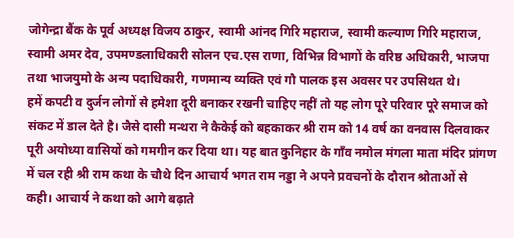जोगेन्द्रा बैंक के पूर्व अध्यक्ष विजय ठाकुर, स्वामी आंनद गिरि महाराज, स्वामी कल्याण गिरि महाराज, स्वामी अमर देव, उपमण्डलाधिकारी सोलन एच.एस राणा, विभिन्न विभागों के वरिष्ठ अधिकारी, भाजपा तथा भाजयुमो के अन्य पदाधिकारी, गणमान्य व्यक्ति एवं गौ पालक इस अवसर पर उपसिथत थे।
हमें कपटी व दुर्जन लोगों से हमेशा दूरी बनाकर रखनी चाहिए नहीं तो यह लोग पूरे परिवार पूरे समाज को संकट में डाल देते है। जैसे दासी मन्थरा ने कैकेई को बहकाकर श्री राम को 14 वर्ष का वनवास दिलवाकर पूरी अयोध्या वासियों को गमगीन कर दिया था। यह बात कुनिहार के गाँव नमोल मंगला माता मंदिर प्रांगण में चल रही श्री राम कथा के चौथे दिन आचार्य भगत राम नड्डा ने अपने प्रवचनों के दौरान श्रोताओं से कही। आचार्य ने कथा को आगे बढ़ाते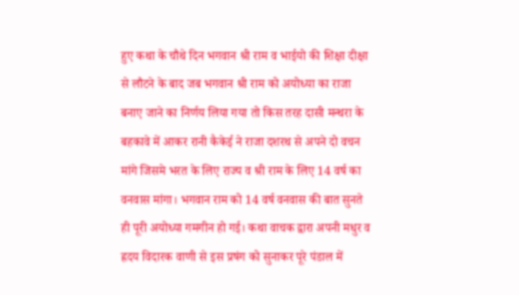हुए कथा के चौथे दिन भगवान श्री राम व भाईयो की शिक्षा दीक्षा से लौटने के बाद जब भगवान श्री राम को अयोध्या का राजा बनाए जाने का निर्णय लिया गया तो किस तरह दासी मन्थरा के बहकावे में आकर रानी कैकेई ने राजा दशरथ से अपने दो वचन मांगे जिसमे भरत के लिए राज्य व श्री राम के लिए 14 वर्ष का वनवास मांगा। भगवान राम को 14 वर्ष वनवास की बात सुनते ही पूरी अयोध्या गमगीन हो गई। कथा वाचक द्वारा अपनी मधुर व ह्रदय विदारक वाणी से इस प्रषंग को सुनाकर पूरे पंडाल में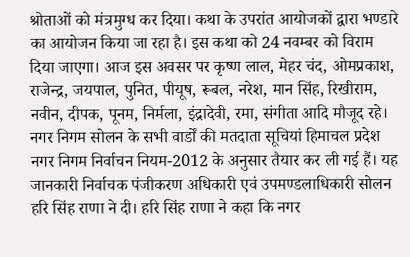श्रोताओं को मंत्रमुग्ध कर दिया। कथा के उपरांत आयोजकों द्वारा भण्डारे का आयोजन किया जा रहा है। इस कथा को 24 नवम्बर को विराम दिया जाएगा। आज इस अवसर पर कृष्ण लाल, मेहर चंद, ओमप्रकाश, राजेन्द्र, जयपाल, पुनित, पीयूष, रूबल, नरेश, मान सिंह, रिखीराम, नवीन, दीपक, पूनम, निर्मला, इंद्रादेवी, रमा, संगीता आदि मौजूद रहे।
नगर निगम सोलन के सभी वार्डों की मतदाता सूचियां हिमाचल प्रदेश नगर निगम निर्वाचन नियम-2012 के अनुसार तैयार कर ली गई हैं। यह जानकारी निर्वाचक पंजीकरण अधिकारी एवं उपमण्डलाधिकारी सोलन हरि सिंह राणा ने दी। हरि सिंह राणा ने कहा कि नगर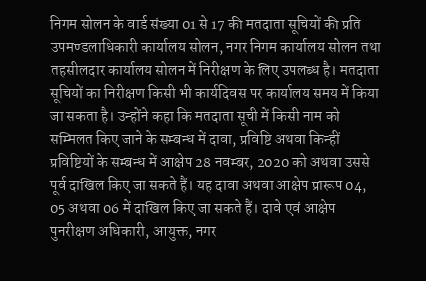निगम सोलन के वार्ड संख्या 01 से 17 की मतदाता सूचियों की प्रति उपमण्डलाधिकारी कार्यालय सोलन, नगर निगम कार्यालय सोलन तथा तहसीलदार कार्यालय सोलन में निरीक्षण के लिए उपलब्ध है। मतदाता सूचियों का निरीक्षण किसी भी कार्यदिवस पर कार्यालय समय में किया जा सकता है। उन्होंने कहा कि मतदाता सूची में किसी नाम को सम्मिलत किए जाने के सम्बन्ध में दावा, प्रविष्टि अथवा किन्हीं प्रविष्टियों के सम्बन्ध में आक्षेप 28 नवम्बर, 2020 को अथवा उससे पूर्व दाखिल किए जा सकते हैं। यह दावा अथवा आक्षेप प्रारूप 04, 05 अथवा 06 में दाखिल किए जा सकते हैं। दावे एवं आक्षेप पुनरीक्षण अधिकारी, आयुक्त, नगर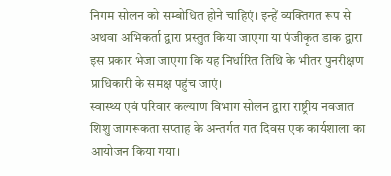निगम सोलन को सम्बोधित होने चाहिएं। इन्हें व्यक्तिगत रूप से अथवा अभिकर्ता द्वारा प्रस्तुत किया जाएगा या पंजीकृत डाक द्वारा इस प्रकार भेजा जाएगा कि यह निर्धारित तिथि के भीतर पुनरीक्षण प्राधिकारी के समक्ष पहुंच जाएं।
स्वास्थ्य एवं परिवार कल्याण विभाग सोलन द्वारा राष्ट्रीय नवजात शिशु जागरूकता सप्ताह के अन्तर्गत गत दिवस एक कार्यशाला का आयोजन किया गया।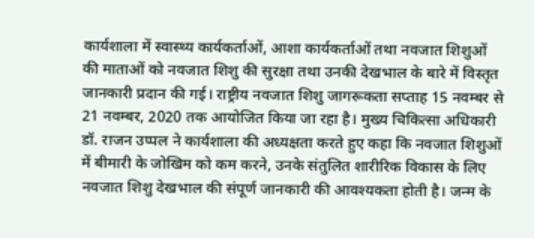कार्यशाला में स्वास्थ्य कार्यकर्ताओं, आशा कार्यकर्ताओं तथा नवजात शिशुओं की माताओं को नवजात शिशु की सुरक्षा तथा उनकी देखभाल के बारे में विस्तृत जानकारी प्रदान की गई। राष्ट्रीय नवजात शिशु जागरूकता सप्ताह 15 नवम्बर से 21 नवम्बर, 2020 तक आयोजित किया जा रहा है। मुख्य चिकित्सा अधिकारी डॉ. राजन उप्पल ने कार्यशाला की अध्यक्षता करते हुए कहा कि नवजात शिशुओं में बीमारी के जोखिम को कम करने, उनके संतुलित शारीरिक विकास के लिए नवजात शिशु देखभाल की संपूर्ण जानकारी की आवश्यकता होती है। जन्म के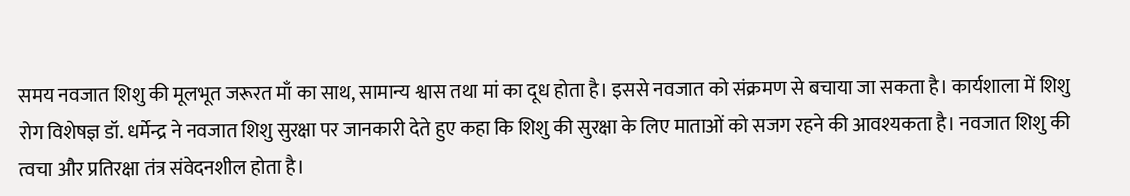समय नवजात शिशु की मूलभूत जरूरत माँ का साथ, सामान्य श्वास तथा मां का दूध होता है। इससे नवजात को संक्रमण से बचाया जा सकता है। कार्यशाला में शिशु रोग विशेषज्ञ डॉ. धर्मेन्द्र ने नवजात शिशु सुरक्षा पर जानकारी देते हुए कहा कि शिशु की सुरक्षा के लिए माताओं को सजग रहने की आवश्यकता है। नवजात शिशु की त्वचा और प्रतिरक्षा तंत्र संवेदनशील होता है।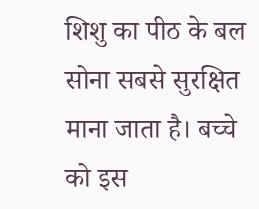शिशु का पीठ के बल सोना सबसे सुरक्षित माना जाता है। बच्चे को इस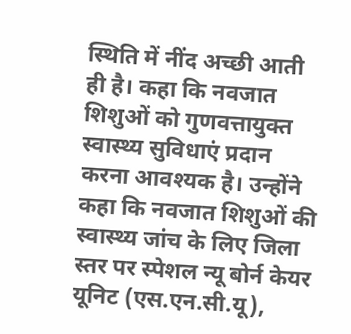स्थिति में नींद अच्छी आती ही है। कहा कि नवजात शिशुओं को गुणवत्तायुक्त स्वास्थ्य सुविधाएं प्रदान करना आवश्यक है। उन्होंने कहा कि नवजात शिशुओं की स्वास्थ्य जांच के लिए जिला स्तर पर स्पेशल न्यू बोर्न केयर यूनिट (एस.एन.सी.यू),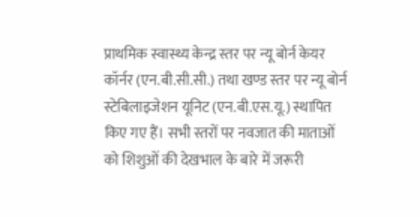प्राथमिक स्वास्थ्य केन्द्र स्तर पर न्यू बोर्न केयर कॉर्नर (एन.बी.सी.सी.) तथा खण्ड स्तर पर न्यू बोर्न स्टेबिलाइजेशन यूनिट (एन.बी.एस.यू.) स्थापित किए गए हैं। सभी स्तरों पर नवजात की माताओं को शिशुओं की देखभाल के बारे में जरूरी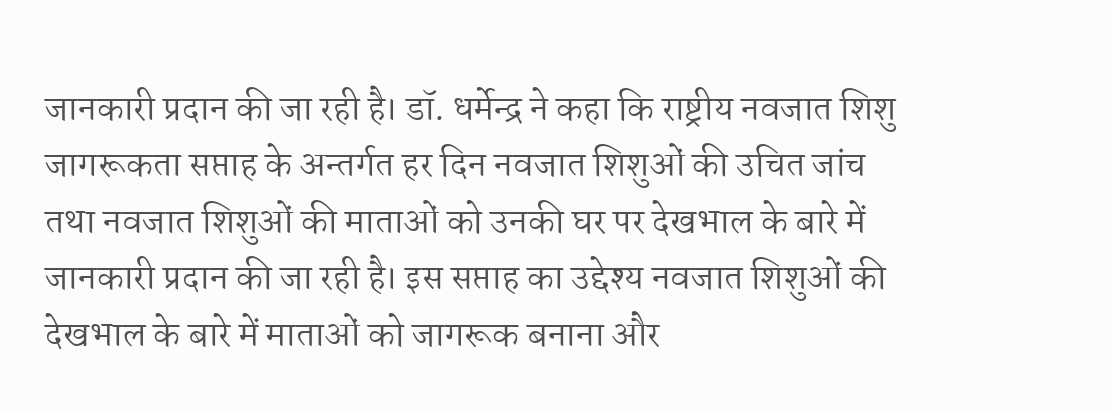जानकारी प्रदान की जा रही है। डॉ. धर्मेन्द्र ने कहा कि राष्ट्रीय नवजात शिशु जागरूकता सप्ताह के अन्तर्गत हर दिन नवजात शिशुओं की उचित जांच तथा नवजात शिशुओं की माताओं को उनकी घर पर देखभाल के बारे में जानकारी प्रदान की जा रही है। इस सप्ताह का उद्देश्य नवजात शिशुओं की देखभाल के बारे में माताओं को जागरूक बनाना और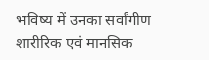भविष्य में उनका सर्वांगीण शारीरिक एवं मानसिक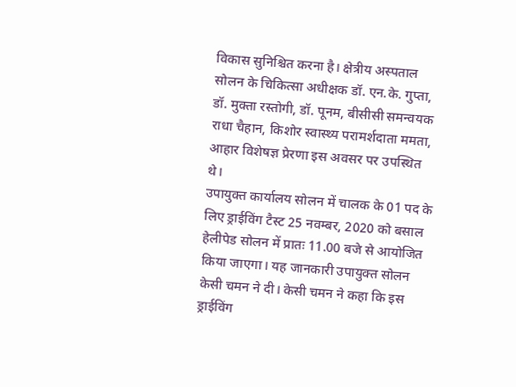विकास सुनिश्चित करना है। क्षेत्रीय अस्पताल सोलन के चिकित्सा अधीक्षक डॉ. एन.के. गुप्ता, डॉ. मुक्ता रस्तोगी, डॉ. पूनम, बीसीसी समन्वयक राधा चैहान, किशोर स्वास्थ्य परामर्शदाता ममता, आहार विशेषज्ञ प्रेरणा इस अवसर पर उपस्थित थे।
उपायुक्त कार्यालय सोलन में चालक के 01 पद के लिए ड्राईविंग टैस्ट 25 नवम्बर, 2020 को बसाल हेलीपेड सोलन में प्रातः 11.00 बजे से आयोजित किया जाएगा। यह जानकारी उपायुक्त सोलन केसी चमन ने दी। केसी चमन ने कहा कि इस ड्राईविंग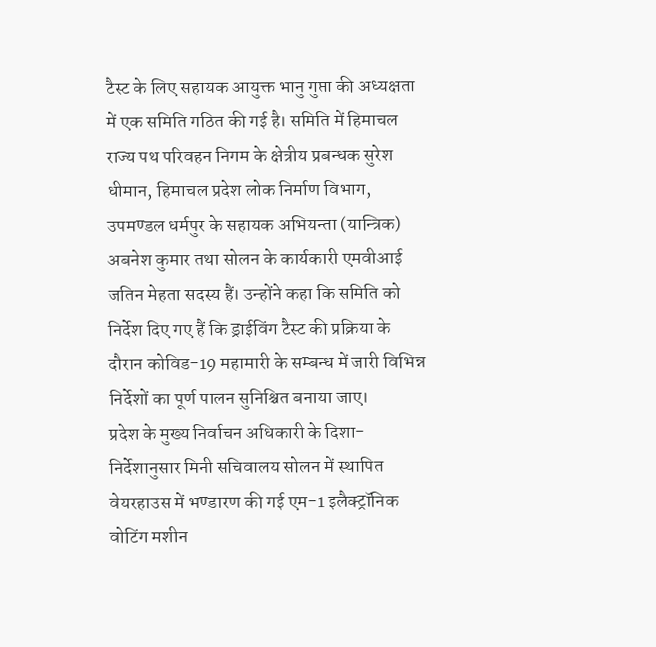टैस्ट के लिए सहायक आयुक्त भानु गुप्ता की अध्यक्षता में एक समिति गठित की गई है। समिति में हिमाचल राज्य पथ परिवहन निगम के क्षेत्रीय प्रबन्धक सुरेश धीमान, हिमाचल प्रदेश लोक निर्माण विभाग, उपमण्डल धर्मपुर के सहायक अभियन्ता (यान्त्रिक) अबनेश कुमार तथा सोलन के कार्यकारी एमवीआई जतिन मेहता सदस्य हैं। उन्होंने कहा कि समिति को निर्देश दिए गए हैं कि ड्राईविंग टैस्ट की प्रक्रिया के दौरान कोविड-19 महामारी के सम्बन्ध में जारी विभिन्न निर्देशों का पूर्ण पालन सुनिश्चित बनाया जाए।
प्रदेश के मुख्य निर्वाचन अधिकारी के दिशा-निर्देशानुसार मिनी सचिवालय सोलन में स्थापित वेयरहाउस में भण्डारण की गई एम-1 इलैक्ट्रॉनिक वोटिंग मशीन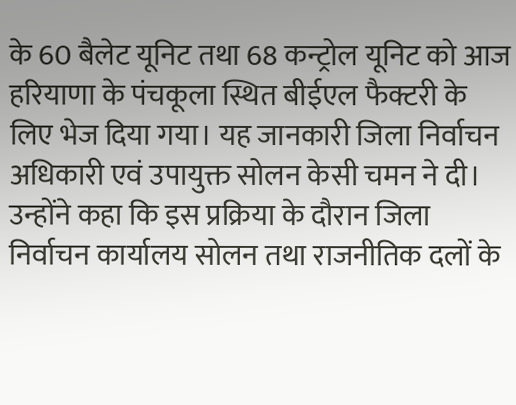के 60 बैलेट यूनिट तथा 68 कन्ट्रोल यूनिट को आज हरियाणा के पंचकूला स्थित बीईएल फैक्टरी के लिए भेज दिया गया। यह जानकारी जिला निर्वाचन अधिकारी एवं उपायुक्त सोलन केसी चमन ने दी। उन्होंने कहा कि इस प्रक्रिया के दौरान जिला निर्वाचन कार्यालय सोलन तथा राजनीतिक दलों के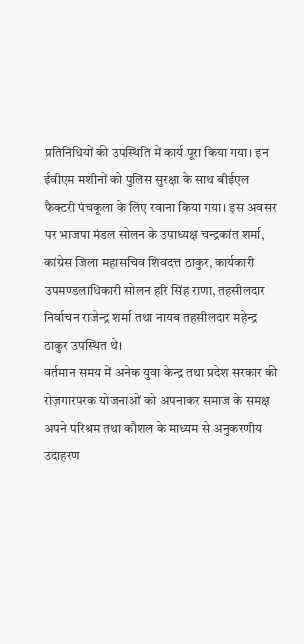प्रतिनिधियों की उपस्थिति में कार्य पूरा किया गया। इन ईवीएम मशीनों को पुलिस सुरक्षा के साथ बीईएल फैक्टरी पंचकूला के लिए रवाना किया गया। इस अवसर पर भाजपा मंडल सोलन के उपाध्यक्ष चन्द्रकांत शर्मा, कांग्रेस जिला महासचिव शिवदत्त ठाकुर, कार्यकारी उपमण्डलाधिकारी सोलन हरि सिंह राणा, तहसीलदार निर्वाचन राजेन्द्र शर्मा तथा नायब तहसीलदार महेन्द्र ठाकुर उपस्थित थे।
वर्तमान समय में अनेक युवा केन्द्र तथा प्रदेश सरकार की रोज़गारपरक योजनाओं को अपनाकर समाज के समक्ष अपने परिश्रम तथा कौशल के माध्यम से अनुकरणीय उदाहरण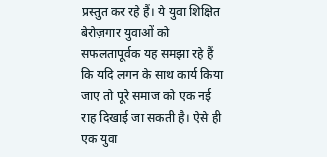प्रस्तुत कर रहे हैं। ये युवा शिक्षित बेरोज़गार युवाओं को सफलतापूर्वक यह समझा रहे हैं कि यदि लगन के साथ कार्य किया जाए तो पूरे समाज को एक नई राह दिखाई जा सकती है। ऐसे ही एक युवा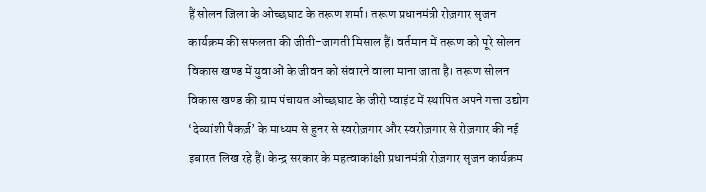हैं सोलन जिला के ओच्छघाट के तरूण शर्मा। तरूण प्रधानमंत्री रोज़गार सृजन कार्यक्रम की सफलता की जीती-जागती मिसाल हैं। वर्तमान में तरूण को पूरे सोलन विकास खण्ड में युवाओं के जीवन को संवारने वाला माना जाता है। तरूण सोलन विकास खण्ड की ग्राम पंचायत ओच्छघाट के जीरो प्वाइंट में स्थापित अपने गत्ता उद्योग ‘देव्यांशी पैकर्ज़’ के माध्यम से हुनर से स्वरोज़गार और स्वरोज़गार से रोज़गार की नई इबारत लिख रहे हैं। केन्द्र सरकार के महत्वाकांक्षी प्रधानमंत्री रोज़गार सृजन कार्यक्रम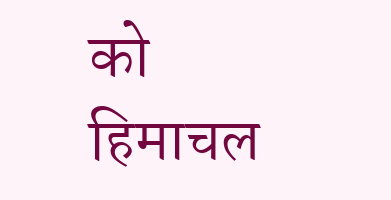को हिमाचल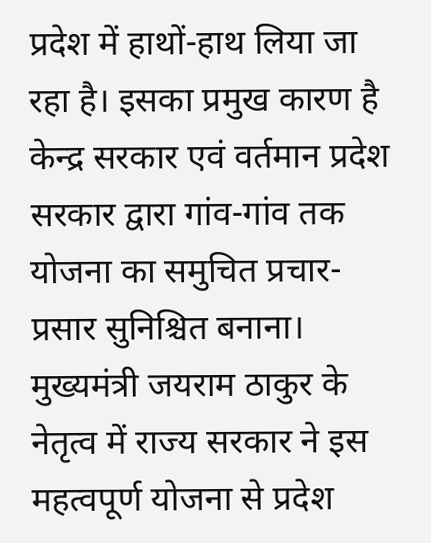प्रदेश में हाथों-हाथ लिया जा रहा है। इसका प्रमुख कारण है केन्द्र सरकार एवं वर्तमान प्रदेश सरकार द्वारा गांव-गांव तक योजना का समुचित प्रचार-प्रसार सुनिश्चित बनाना। मुख्यमंत्री जयराम ठाकुर के नेतृत्व में राज्य सरकार ने इस महत्वपूर्ण योजना से प्रदेश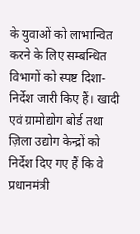के युवाओं को लाभान्वित करने के लिए सम्बन्धित विभागों को स्पष्ट दिशा-निर्देश जारी किए हैं। खादी एवं ग्रामोद्योग बोर्ड तथा ज़िला उद्योग केन्द्रों को निर्देश दिए गए हैं कि वे प्रधानमंत्री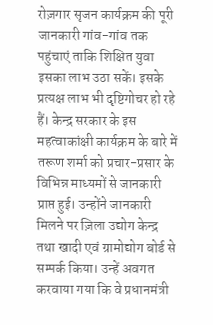रोज़गार सृजन कार्यक्रम की पूरी जानकारी गांव-गांव तक पहुंचाएं ताकि शिक्षित युवा इसका लाभ उठा सकें। इसके प्रत्यक्ष लाभ भी दृष्टिगोचर हो रहे हैं। केन्द्र सरकार के इस महत्वाकांक्षी कार्यक्रम के बारे में तरूण शर्मा को प्रचार-प्रसार के विभिन्न माध्यमों से जानकारी प्राप्त हुई। उन्होंने जानकारी मिलने पर ज़िला उद्योग केन्द्र तथा खादी एवं ग्रामोद्योग बोर्ड से सम्पर्क किया। उन्हें अवगत करवाया गया कि वे प्रधानमंत्री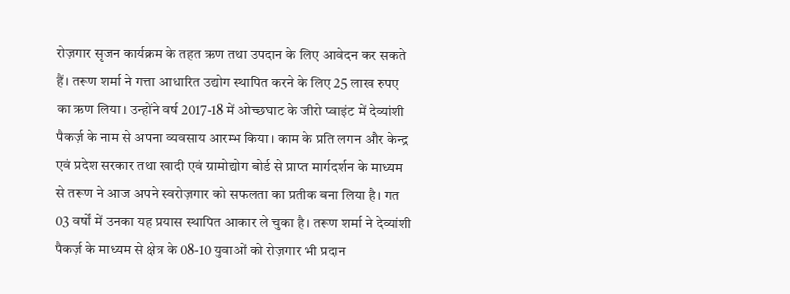रोज़गार सृजन कार्यक्रम के तहत ऋण तथा उपदान के लिए आवेदन कर सकते हैं। तरूण शर्मा ने गत्ता आधारित उद्योग स्थापित करने के लिए 25 लाख रुपए का ऋण लिया। उन्होंने वर्ष 2017-18 में ओच्छघाट के जीरो प्वाइंट में देव्यांशी पैकर्ज़ के नाम से अपना व्यवसाय आरम्भ किया। काम के प्रति लगन और केन्द्र एवं प्रदेश सरकार तथा खादी एवं ग्रामोद्योग बोर्ड से प्राप्त मार्गदर्शन के माध्यम से तरूण ने आज अपने स्वरोज़गार को सफलता का प्रतीक बना लिया है। गत 03 वर्षों में उनका यह प्रयास स्थापित आकार ले चुका है। तरूण शर्मा ने देव्यांशी पैकर्ज़ के माध्यम से क्षेत्र के 08-10 युवाओं को रोज़गार भी प्रदान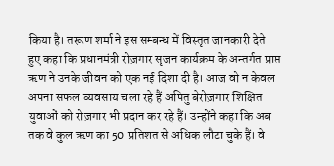किया है। तरूण शर्मा ने इस सम्बन्ध में विस्तृत जानकारी देते हुए कहा कि प्रधानमंत्री रोज़गार सृजन कार्यक्रम के अन्तर्गत प्राप्त ऋण ने उनके जीवन को एक नई दिशा दी है। आज वो न केवल अपना सफल व्यवसाय चला रहे हैं अपितु बेरोज़गार शिक्षित युवाओं को रोज़गार भी प्रदान कर रहे हैं। उन्होंने कहा कि अब तक वे कुल ऋण का 50 प्रतिशत से अधिक लौटा चुके हैं। वे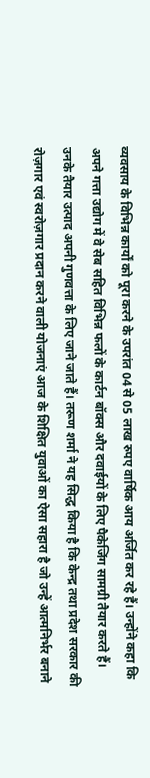व्यवसाय के विभिन्न कार्यों को पूरा करने के उपरांत 04 से 05 लाख रुपए वार्षिक आय अर्जित कर रहे हैं। उन्होंने कहा कि अपने गत्ता उद्योग में वे सेब सहित विभिन्न फलों के कार्टन बॉक्स और दवाईयों के लिए पैकेजिंग सामग्री तैयार करते हैं। उनके तैयार उत्पाद अपनी गुणवत्ता के लिए जाने जाते हैं। तरूण शर्मा ने यह सिद्ध किया है कि केन्द्र तथा प्रदेश सरकार की रोज़गार एवं स्वरोज़गार प्रदान करने वाली योजनाएं आज के शिक्षित युवाओं का ऐसा सहारा है जो उन्हें आत्मनिर्भर बनाने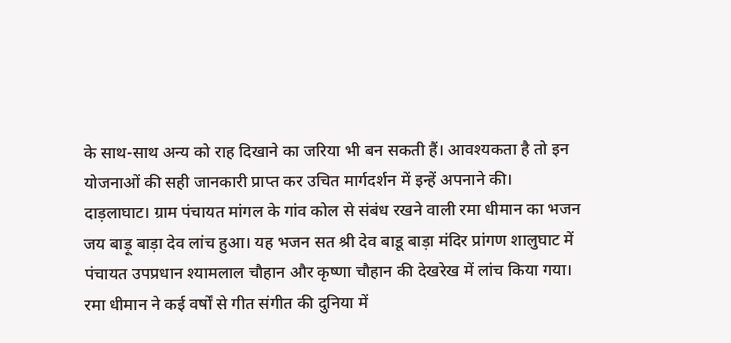के साथ-साथ अन्य को राह दिखाने का जरिया भी बन सकती हैं। आवश्यकता है तो इन योजनाओं की सही जानकारी प्राप्त कर उचित मार्गदर्शन में इन्हें अपनाने की।
दाड़लाघाट। ग्राम पंचायत मांगल के गांव कोल से संबंध रखने वाली रमा धीमान का भजन जय बाड़ू बाड़ा देव लांच हुआ। यह भजन सत श्री देव बाडू बाड़ा मंदिर प्रांगण शालुघाट में पंचायत उपप्रधान श्यामलाल चौहान और कृष्णा चौहान की देखरेख में लांच किया गया। रमा धीमान ने कई वर्षों से गीत संगीत की दुनिया में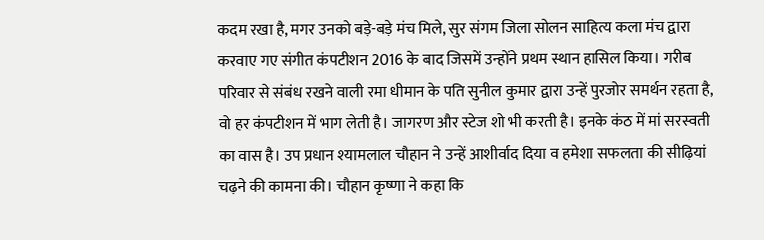कदम रखा है, मगर उनको बड़े-बड़े मंच मिले, सुर संगम जिला सोलन साहित्य कला मंच द्वारा करवाए गए संगीत कंपटीशन 2016 के बाद जिसमें उन्होंने प्रथम स्थान हासिल किया। गरीब परिवार से संबंध रखने वाली रमा धीमान के पति सुनील कुमार द्वारा उन्हें पुरजोर समर्थन रहता है, वो हर कंपटीशन में भाग लेती है। जागरण और स्टेज शो भी करती है। इनके कंठ में मां सरस्वती का वास है। उप प्रधान श्यामलाल चौहान ने उन्हें आशीर्वाद दिया व हमेशा सफलता की सीढ़ियां चढ़ने की कामना की। चौहान कृष्णा ने कहा कि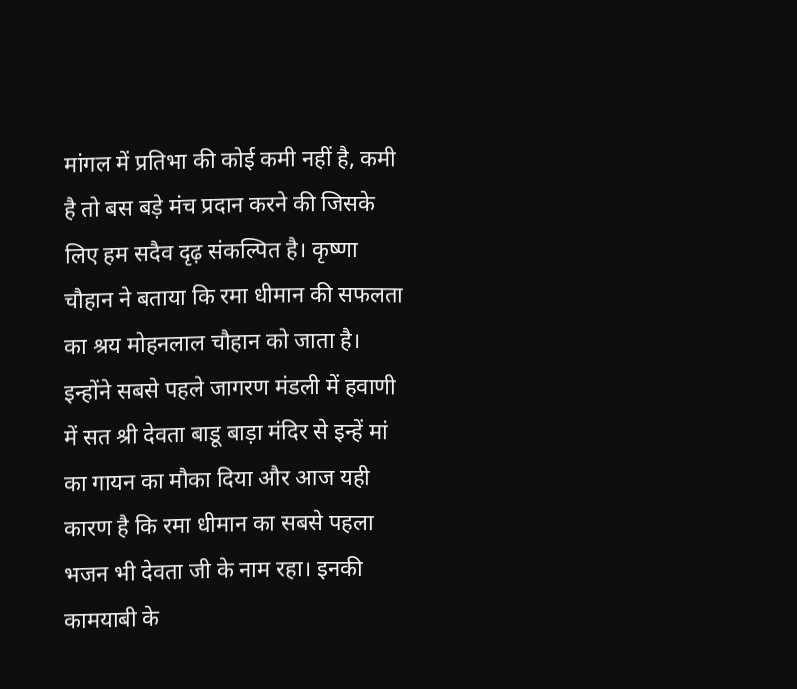मांगल में प्रतिभा की कोई कमी नहीं है, कमी है तो बस बड़े मंच प्रदान करने की जिसके लिए हम सदैव दृढ़ संकल्पित है। कृष्णा चौहान ने बताया कि रमा धीमान की सफलता का श्रय मोहनलाल चौहान को जाता है। इन्होंने सबसे पहले जागरण मंडली में हवाणी में सत श्री देवता बाडू बाड़ा मंदिर से इन्हें मां का गायन का मौका दिया और आज यही कारण है कि रमा धीमान का सबसे पहला भजन भी देवता जी के नाम रहा। इनकी कामयाबी के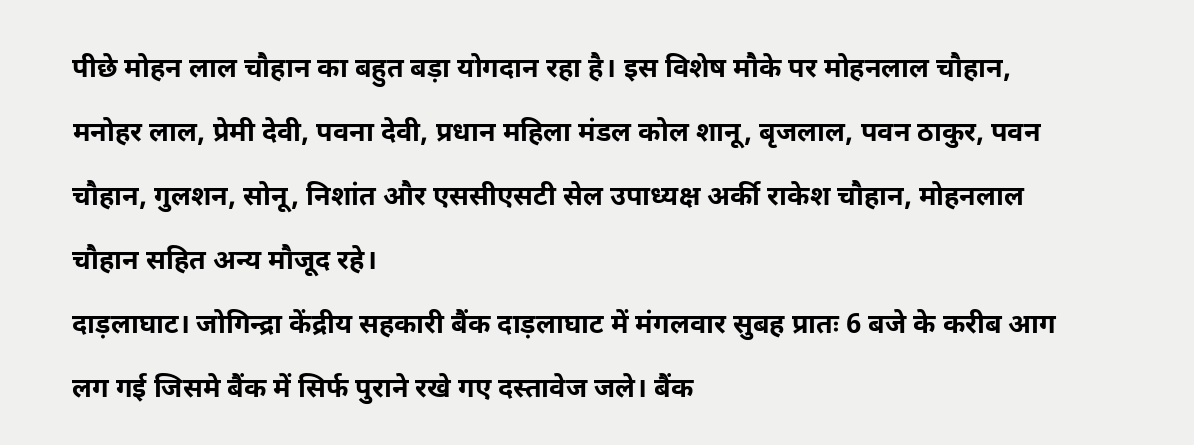पीछे मोहन लाल चौहान का बहुत बड़ा योगदान रहा है। इस विशेष मौके पर मोहनलाल चौहान, मनोहर लाल, प्रेमी देवी, पवना देवी, प्रधान महिला मंडल कोल शानू, बृजलाल, पवन ठाकुर, पवन चौहान, गुलशन, सोनू, निशांत और एससीएसटी सेल उपाध्यक्ष अर्की राकेश चौहान, मोहनलाल चौहान सहित अन्य मौजूद रहे।
दाड़लाघाट। जोगिन्द्रा केंद्रीय सहकारी बैंक दाड़लाघाट में मंगलवार सुबह प्रातः 6 बजे के करीब आग लग गई जिसमे बैंक में सिर्फ पुराने रखे गए दस्तावेज जले। बैंक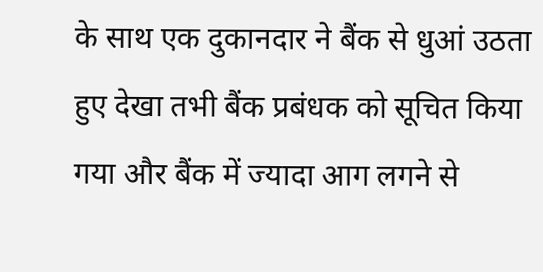के साथ एक दुकानदार ने बैंक से धुआं उठता हुए देखा तभी बैंक प्रबंधक को सूचित किया गया और बैंक में ज्यादा आग लगने से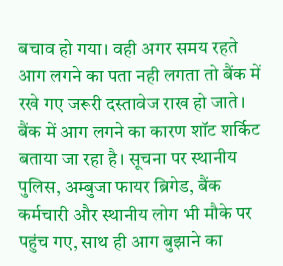बचाव हो गया। वही अगर समय रहते आग लगने का पता नही लगता तो बैंक में रखे गए जरूरी दस्तावेज राख हो जाते। बैंक में आग लगने का कारण शॉट शर्किट बताया जा रहा है। सूचना पर स्थानीय पुलिस, अम्बुजा फायर ब्रिगेड, बैंक कर्मचारी और स्थानीय लोग भी मौके पर पहुंच गए, साथ ही आग बुझाने का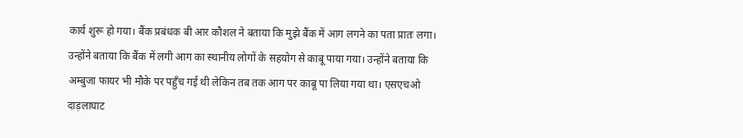कार्य शुरू हो गया। बैंक प्रबंधक बी आर कौशल ने बताया कि मुझे बैंक में आग लगने का पता प्रातः लगा। उन्होंने बताया कि बैंक में लगी आग का स्थानीय लोगों के सहयोग से काबू पाया गया। उन्होंने बताया कि अम्बुजा फायर भी मौके पर पहुँच गई थी लेकिन तब तक आग पर काबू पा लिया गया था। एसएचओ दाड़लाघाट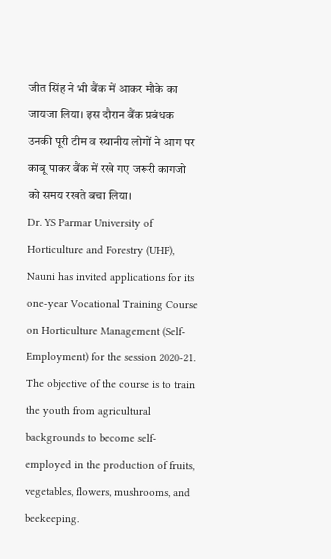जीत सिंह ने भी बैंक में आकर मौके का जायजा लिया। इस दौरान बैंक प्रबंधक उनकी पूरी टीम व स्थानीय लोगों ने आग पर काबू पाकर बैंक में रखे गए जरूरी कागजो को समय रखते बचा लिया।
Dr. YS Parmar University of Horticulture and Forestry (UHF), Nauni has invited applications for its one-year Vocational Training Course on Horticulture Management (Self-Employment) for the session 2020-21. The objective of the course is to train the youth from agricultural backgrounds to become self-employed in the production of fruits, vegetables, flowers, mushrooms, and beekeeping.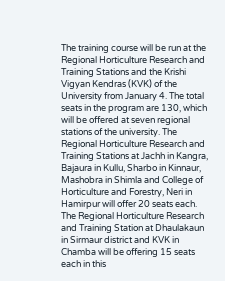The training course will be run at the Regional Horticulture Research and Training Stations and the Krishi Vigyan Kendras (KVK) of the University from January 4. The total seats in the program are 130, which will be offered at seven regional stations of the university. The Regional Horticulture Research and Training Stations at Jachh in Kangra, Bajaura in Kullu, Sharbo in Kinnaur, Mashobra in Shimla and College of Horticulture and Forestry, Neri in Hamirpur will offer 20 seats each. The Regional Horticulture Research and Training Station at Dhaulakaun in Sirmaur district and KVK in Chamba will be offering 15 seats each in this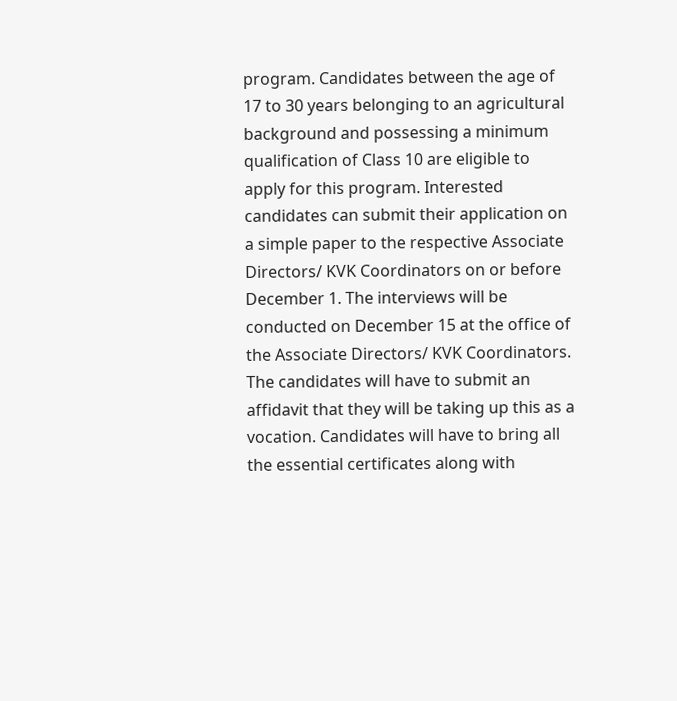program. Candidates between the age of 17 to 30 years belonging to an agricultural background and possessing a minimum qualification of Class 10 are eligible to apply for this program. Interested candidates can submit their application on a simple paper to the respective Associate Directors/ KVK Coordinators on or before December 1. The interviews will be conducted on December 15 at the office of the Associate Directors/ KVK Coordinators. The candidates will have to submit an affidavit that they will be taking up this as a vocation. Candidates will have to bring all the essential certificates along with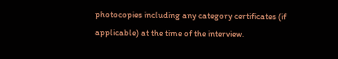photocopies including any category certificates (if applicable) at the time of the interview.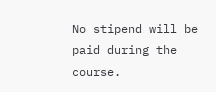No stipend will be paid during the course.